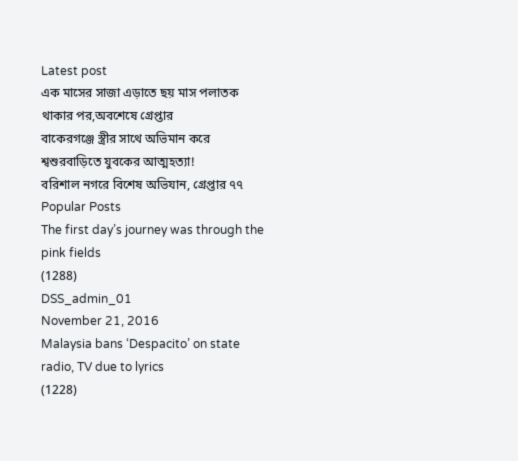Latest post
এক মাসের সাজা এড়াতে ছয় মাস পলাতক থাকার পর,অবশেষে গ্রেপ্তার
বাকেরগঞ্জে স্ত্রীর সাথে অভিমান করে শ্বশুরবাড়িতে যুবকের আত্মহত্যা!
বরিশাল নগরে বিশেষ অভিযান, গ্রেপ্তার ৭৭
Popular Posts
The first day’s journey was through the pink fields
(1288)
DSS_admin_01
November 21, 2016
Malaysia bans ‘Despacito’ on state radio, TV due to lyrics
(1228)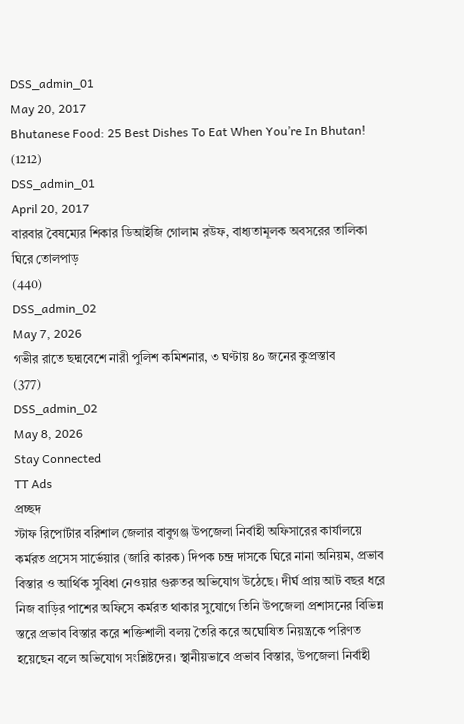DSS_admin_01
May 20, 2017
Bhutanese Food: 25 Best Dishes To Eat When You’re In Bhutan!
(1212)
DSS_admin_01
April 20, 2017
বারবার বৈষম্যের শিকার ডিআইজি গোলাম রউফ, বাধ্যতামূলক অবসরের তালিকা ঘিরে তোলপাড়
(440)
DSS_admin_02
May 7, 2026
গভীর রাতে ছদ্মবেশে নারী পুলিশ কমিশনার, ৩ ঘণ্টায় ৪০ জনের কুপ্রস্তাব
(377)
DSS_admin_02
May 8, 2026
Stay Connected
TT Ads
প্রচ্ছদ
স্টাফ রিপোর্টার বরিশাল জেলার বাবুগঞ্জ উপজেলা নির্বাহী অফিসারের কার্যালয়ে কর্মরত প্রসেস সার্ভেয়ার (জারি কারক) দিপক চন্দ্র দাসকে ঘিরে নানা অনিয়ম, প্রভাব বিস্তার ও আর্থিক সুবিধা নেওয়ার গুরুতর অভিযোগ উঠেছে। দীর্ঘ প্রায় আট বছর ধরে নিজ বাড়ির পাশের অফিসে কর্মরত থাকার সুযোগে তিনি উপজেলা প্রশাসনের বিভিন্ন স্তরে প্রভাব বিস্তার করে শক্তিশালী বলয় তৈরি করে অঘোষিত নিয়ন্ত্রকে পরিণত হয়েছেন বলে অভিযোগ সংশ্লিষ্টদের। স্থানীয়ভাবে প্রভাব বিস্তার, উপজেলা নির্বাহী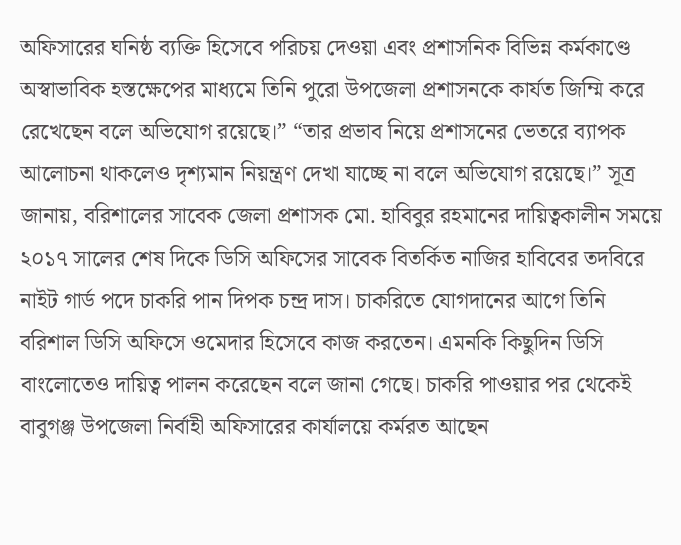অফিসারের ঘনিষ্ঠ ব্যক্তি হিসেবে পরিচয় দেওয়া এবং প্রশাসনিক বিভিন্ন কর্মকাণ্ডে অস্বাভাবিক হস্তক্ষেপের মাধ্যমে তিনি পুরো উপজেলা প্রশাসনকে কার্যত জিম্মি করে রেখেছেন বলে অভিযোগ রয়েছে।” “তার প্রভাব নিয়ে প্রশাসনের ভেতরে ব্যাপক আলোচনা থাকলেও দৃশ্যমান নিয়ন্ত্রণ দেখা যাচ্ছে না বলে অভিযোগ রয়েছে।” সূত্র জানায়, বরিশালের সাবেক জেলা প্রশাসক মো. হাবিবুর রহমানের দায়িত্বকালীন সময়ে ২০১৭ সালের শেষ দিকে ডিসি অফিসের সাবেক বিতর্কিত নাজির হাবিবের তদবিরে নাইট গার্ড পদে চাকরি পান দিপক চন্দ্র দাস। চাকরিতে যোগদানের আগে তিনি বরিশাল ডিসি অফিসে ওমেদার হিসেবে কাজ করতেন। এমনকি কিছুদিন ডিসি বাংলোতেও দায়িত্ব পালন করেছেন বলে জানা গেছে। চাকরি পাওয়ার পর থেকেই বাবুগঞ্জ উপজেলা নির্বাহী অফিসারের কার্যালয়ে কর্মরত আছেন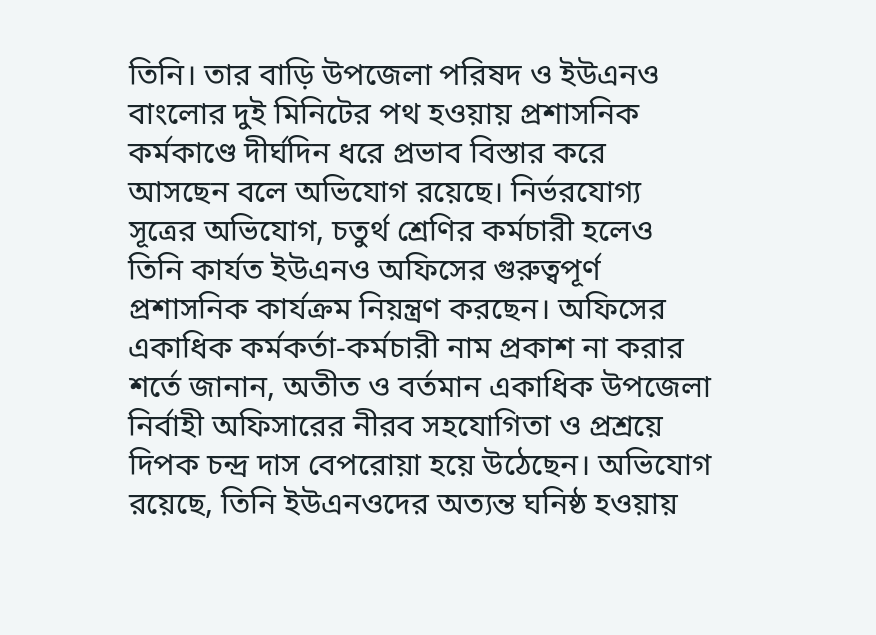তিনি। তার বাড়ি উপজেলা পরিষদ ও ইউএনও বাংলোর দুই মিনিটের পথ হওয়ায় প্রশাসনিক কর্মকাণ্ডে দীর্ঘদিন ধরে প্রভাব বিস্তার করে আসছেন বলে অভিযোগ রয়েছে। নির্ভরযোগ্য সূত্রের অভিযোগ, চতুর্থ শ্রেণির কর্মচারী হলেও তিনি কার্যত ইউএনও অফিসের গুরুত্বপূর্ণ প্রশাসনিক কার্যক্রম নিয়ন্ত্রণ করছেন। অফিসের একাধিক কর্মকর্তা-কর্মচারী নাম প্রকাশ না করার শর্তে জানান, অতীত ও বর্তমান একাধিক উপজেলা নির্বাহী অফিসারের নীরব সহযোগিতা ও প্রশ্রয়ে দিপক চন্দ্র দাস বেপরোয়া হয়ে উঠেছেন। অভিযোগ রয়েছে, তিনি ইউএনওদের অত্যন্ত ঘনিষ্ঠ হওয়ায়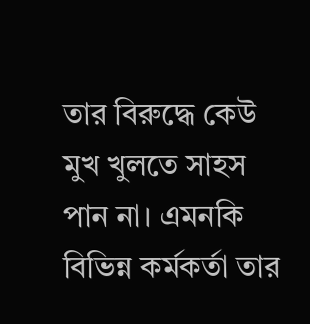তার বিরুদ্ধে কেউ মুখ খুলতে সাহস পান না। এমনকি বিভিন্ন কর্মকর্তা তার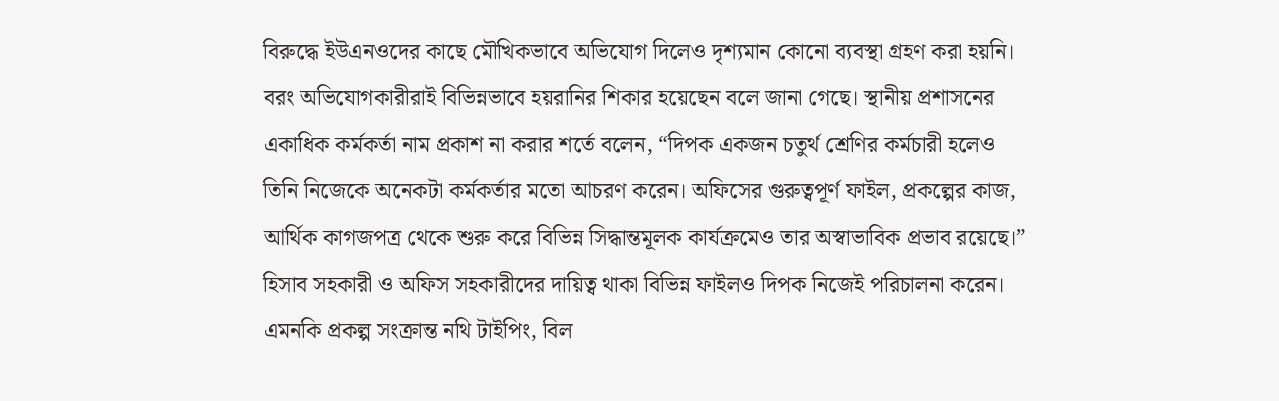বিরুদ্ধে ইউএনওদের কাছে মৌখিকভাবে অভিযোগ দিলেও দৃশ্যমান কোনো ব্যবস্থা গ্রহণ করা হয়নি। বরং অভিযোগকারীরাই বিভিন্নভাবে হয়রানির শিকার হয়েছেন বলে জানা গেছে। স্থানীয় প্রশাসনের একাধিক কর্মকর্তা নাম প্রকাশ না করার শর্তে বলেন, “দিপক একজন চতুর্থ শ্রেণির কর্মচারী হলেও তিনি নিজেকে অনেকটা কর্মকর্তার মতো আচরণ করেন। অফিসের গুরুত্বপূর্ণ ফাইল, প্রকল্পের কাজ, আর্থিক কাগজপত্র থেকে শুরু করে বিভিন্ন সিদ্ধান্তমূলক কার্যক্রমেও তার অস্বাভাবিক প্রভাব রয়েছে।” হিসাব সহকারী ও অফিস সহকারীদের দায়িত্ব থাকা বিভিন্ন ফাইলও দিপক নিজেই পরিচালনা করেন। এমনকি প্রকল্প সংক্রান্ত নথি টাইপিং, বিল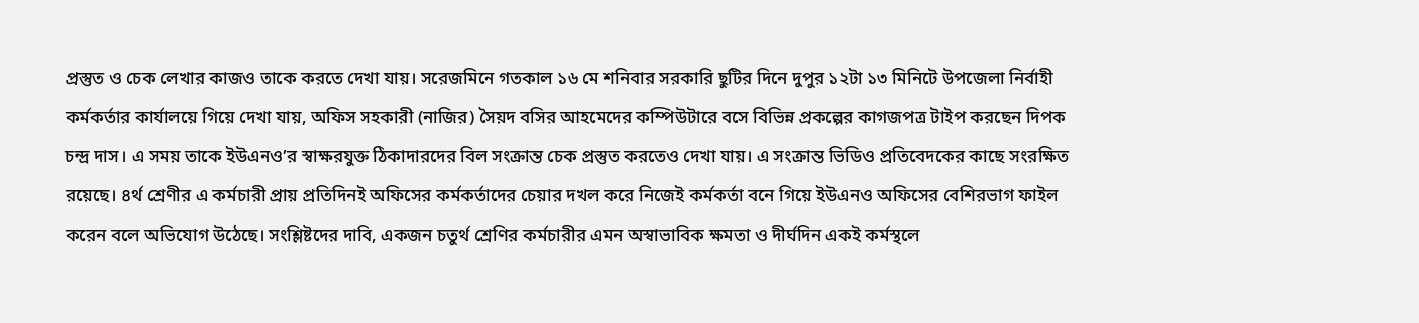প্রস্তুত ও চেক লেখার কাজও তাকে করতে দেখা যায়। সরেজমিনে গতকাল ১৬ মে শনিবার সরকারি ছুটির দিনে দুপুর ১২টা ১৩ মিনিটে উপজেলা নির্বাহী কর্মকর্তার কার্যালয়ে গিয়ে দেখা যায়, অফিস সহকারী (নাজির) সৈয়দ বসির আহমেদের কম্পিউটারে বসে বিভিন্ন প্রকল্পের কাগজপত্র টাইপ করছেন দিপক চন্দ্র দাস। এ সময় তাকে ইউএনও’র স্বাক্ষরযুক্ত ঠিকাদারদের বিল সংক্রান্ত চেক প্রস্তুত করতেও দেখা যায়। এ সংক্রান্ত ভিডিও প্রতিবেদকের কাছে সংরক্ষিত রয়েছে। ৪র্থ শ্রেণীর এ কর্মচারী প্রায় প্রতিদিনই অফিসের কর্মকর্তাদের চেয়ার দখল করে নিজেই কর্মকর্তা বনে গিয়ে ইউএনও অফিসের বেশিরভাগ ফাইল করেন বলে অভিযোগ উঠেছে। সংশ্লিষ্টদের দাবি, একজন চতুর্থ শ্রেণির কর্মচারীর এমন অস্বাভাবিক ক্ষমতা ও দীর্ঘদিন একই কর্মস্থলে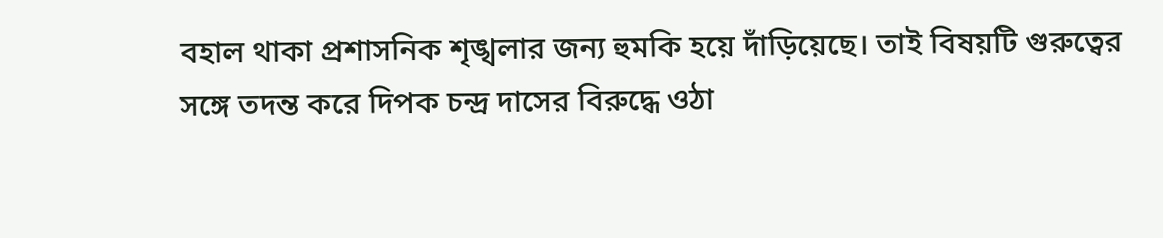বহাল থাকা প্রশাসনিক শৃঙ্খলার জন্য হুমকি হয়ে দাঁড়িয়েছে। তাই বিষয়টি গুরুত্বের সঙ্গে তদন্ত করে দিপক চন্দ্র দাসের বিরুদ্ধে ওঠা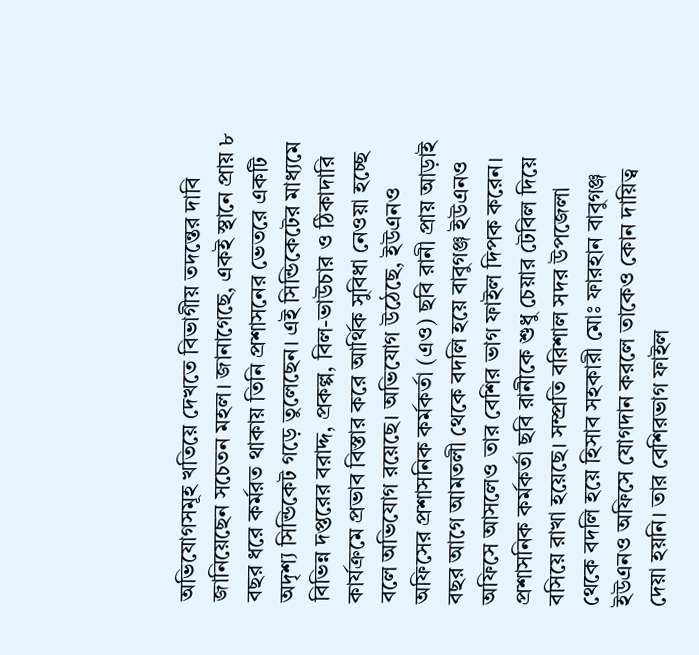অভিযোগসমূহ খতিয়ে দেখতে বিভাগীয় তদন্তের দাবি জানিয়েছেন সচেতন মহল। জানাগেছে, একই স্থানে প্রায় ৮ বছর ধরে কর্মরত থাকায় তিনি প্রশাসনের ভেতরে একটি অদৃশ্য সিন্ডিকেট গড়ে তুলেছেন। এই সিন্ডিকেটের মাধ্যমে বিভিন্ন দপ্তরের বরাদ্দ, প্রকল্প, বিল-ভাউচার ও ঠিকাদারি কার্যক্রমে প্রভাব বিস্তার করে আর্থিক সুবিধা নেওয়া হচ্ছে বলে অভিযোগ রয়েছে। অভিযোগ উঠেছে, ইউএনও অফিসের প্রশাসনিক কর্মকর্তা (এও) ছবি রানী প্রায় আড়াই বছর আগে আমতলী থেকে বদলি হয়ে বাবুগঞ্জ ইউএনও অফিসে আসলেও তার বেশির ভাগ ফাইল দিপক করেন। প্রশাসনিক কর্মকর্তা ছবি রানীকে শুধু চেয়ার টেবিল দিয়ে বসিয়ে রাখা হয়েছে। সম্প্রতি বরিশাল সদর উপজেলা থেকে বদলি হয়ে হিসাব সহকারী মোঃ ফারহান বাবুগঞ্জ ইউএনও অফিসে যোগদান করলে তাকেও কোন দায়িত্ব দেয়া হয়নি। তার বেশিরভাগ ফাইল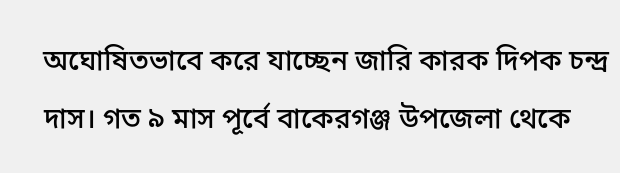অঘোষিতভাবে করে যাচ্ছেন জারি কারক দিপক চন্দ্র দাস। গত ৯ মাস পূর্বে বাকেরগঞ্জ উপজেলা থেকে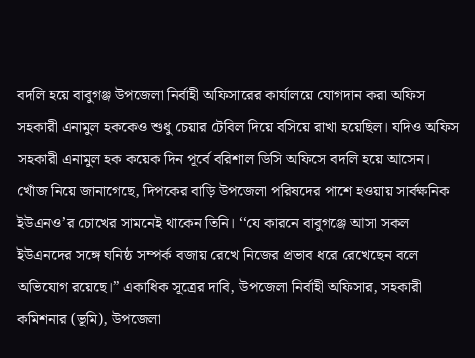বদলি হয়ে বাবুগঞ্জ উপজেলা নির্বাহী অফিসারের কার্যালয়ে যোগদান করা অফিস সহকারী এনামুল হককেও শুধু চেয়ার টেবিল দিয়ে বসিয়ে রাখা হয়েছিল। যদিও অফিস সহকারী এনামুল হক কয়েক দিন পূর্বে বরিশাল ডিসি অফিসে বদলি হয়ে আসেন। খোঁজ নিয়ে জানাগেছে, দিপকের বাড়ি উপজেলা পরিষদের পাশে হওয়ায় সার্বক্ষনিক ইউএনও’র চোখের সামনেই থাকেন তিনি। ‘‘যে কারনে বাবুগঞ্জে আসা সকল ইউএনদের সঙ্গে ঘনিষ্ঠ সম্পর্ক বজায় রেখে নিজের প্রভাব ধরে রেখেছেন বলে অভিযোগ রয়েছে।” একাধিক সূত্রের দাবি, উপজেলা নির্বাহী অফিসার, সহকারী কমিশনার (ভূমি), উপজেলা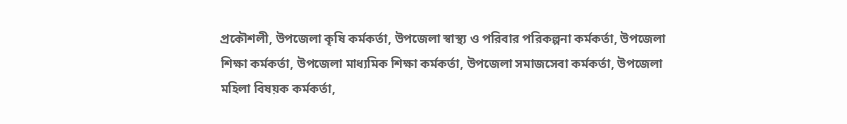প্রকৌশলী, উপজেলা কৃষি কর্মকর্তা, উপজেলা স্বাস্থ্য ও পরিবার পরিকল্পনা কর্মকর্তা, উপজেলা শিক্ষা কর্মকর্তা, উপজেলা মাধ্যমিক শিক্ষা কর্মকর্তা, উপজেলা সমাজসেবা কর্মকর্তা, উপজেলা মহিলা বিষয়ক কর্মকর্তা,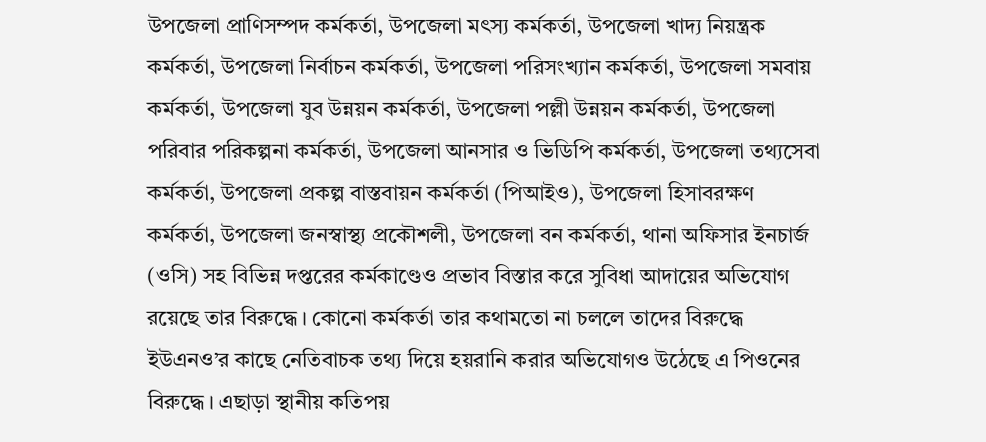উপজেলা প্রাণিসম্পদ কর্মকর্তা, উপজেলা মৎস্য কর্মকর্তা, উপজেলা খাদ্য নিয়ন্ত্রক কর্মকর্তা, উপজেলা নির্বাচন কর্মকর্তা, উপজেলা পরিসংখ্যান কর্মকর্তা, উপজেলা সমবায় কর্মকর্তা, উপজেলা যুব উন্নয়ন কর্মকর্তা, উপজেলা পল্লী উন্নয়ন কর্মকর্তা, উপজেলা পরিবার পরিকল্পনা কর্মকর্তা, উপজেলা আনসার ও ভিডিপি কর্মকর্তা, উপজেলা তথ্যসেবা কর্মকর্তা, উপজেলা প্রকল্প বাস্তবায়ন কর্মকর্তা (পিআইও), উপজেলা হিসাবরক্ষণ কর্মকর্তা, উপজেলা জনস্বাস্থ্য প্রকৌশলী, উপজেলা বন কর্মকর্তা, থানা অফিসার ইনচার্জ (ওসি) সহ বিভিন্ন দপ্তরের কর্মকাণ্ডেও প্রভাব বিস্তার করে সুবিধা আদায়ের অভিযোগ রয়েছে তার বিরুদ্ধে। কোনো কর্মকর্তা তার কথামতো না চললে তাদের বিরুদ্ধে ইউএনও’র কাছে নেতিবাচক তথ্য দিয়ে হয়রানি করার অভিযোগও উঠেছে এ পিওনের বিরুদ্ধে। এছাড়া স্থানীয় কতিপয়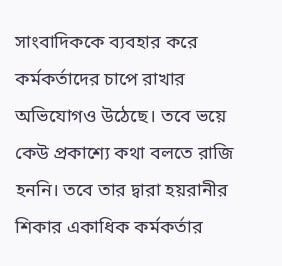সাংবাদিককে ব্যবহার করে কর্মকর্তাদের চাপে রাখার অভিযোগও উঠেছে। তবে ভয়ে কেউ প্রকাশ্যে কথা বলতে রাজি হননি। তবে তার দ্বারা হয়রানীর শিকার একাধিক কর্মকর্তার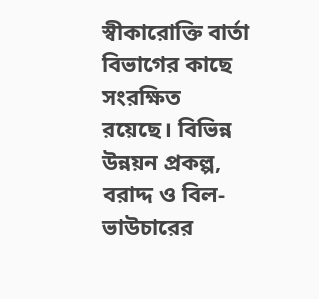স্বীকারোক্তি বার্তা বিভাগের কাছে সংরক্ষিত রয়েছে। বিভিন্ন উন্নয়ন প্রকল্প, বরাদ্দ ও বিল-ভাউচারের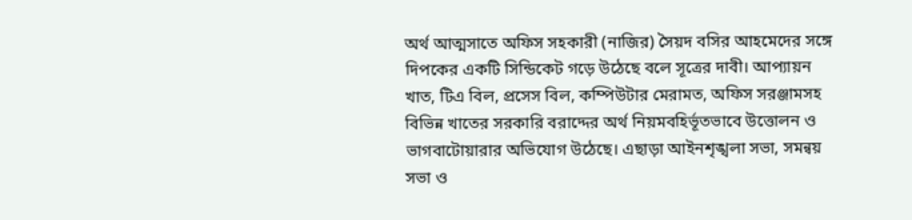অর্থ আত্মসাতে অফিস সহকারী (নাজির) সৈয়দ বসির আহমেদের সঙ্গে দিপকের একটি সিন্ডিকেট গড়ে উঠেছে বলে সূত্রের দাবী। আপ্যায়ন খাত, টিএ বিল, প্রসেস বিল, কম্পিউটার মেরামত, অফিস সরঞ্জামসহ বিভিন্ন খাতের সরকারি বরাদ্দের অর্থ নিয়মবহির্ভূতভাবে উত্তোলন ও ভাগবাটোয়ারার অভিযোগ উঠেছে। এছাড়া আইনশৃঙ্খলা সভা, সমন্বয় সভা ও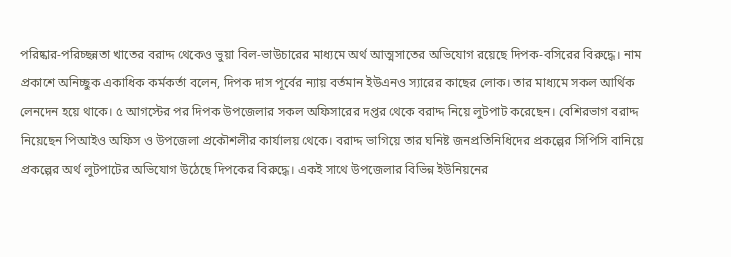পরিষ্কার-পরিচ্ছন্নতা খাতের বরাদ্দ থেকেও ভুয়া বিল-ভাউচারের মাধ্যমে অর্থ আত্মসাতের অভিযোগ রয়েছে দিপক-বসিরের বিরুদ্ধে। নাম প্রকাশে অনিচ্ছুক একাধিক কর্মকর্তা বলেন, দিপক দাস পূর্বের ন্যায় বর্তমান ইউএনও স্যারের কাছের লোক। তার মাধ্যমে সকল আর্থিক লেনদেন হয়ে থাকে। ৫ আগস্টের পর দিপক উপজেলার সকল অফিসারের দপ্তর থেকে বরাদ্দ নিয়ে লুটপাট করেছেন। বেশিরভাগ বরাদ্দ নিয়েছেন পিআইও অফিস ও উপজেলা প্রকৌশলীর কার্যালয় থেকে। বরাদ্দ ভাগিয়ে তার ঘনিষ্ট জনপ্রতিনিধিদের প্রকল্পের সিপিসি বানিয়ে প্রকল্পের অর্থ লুটপাটের অভিযোগ উঠেছে দিপকের বিরুদ্ধে। একই সাথে উপজেলার বিভিন্ন ইউনিয়নের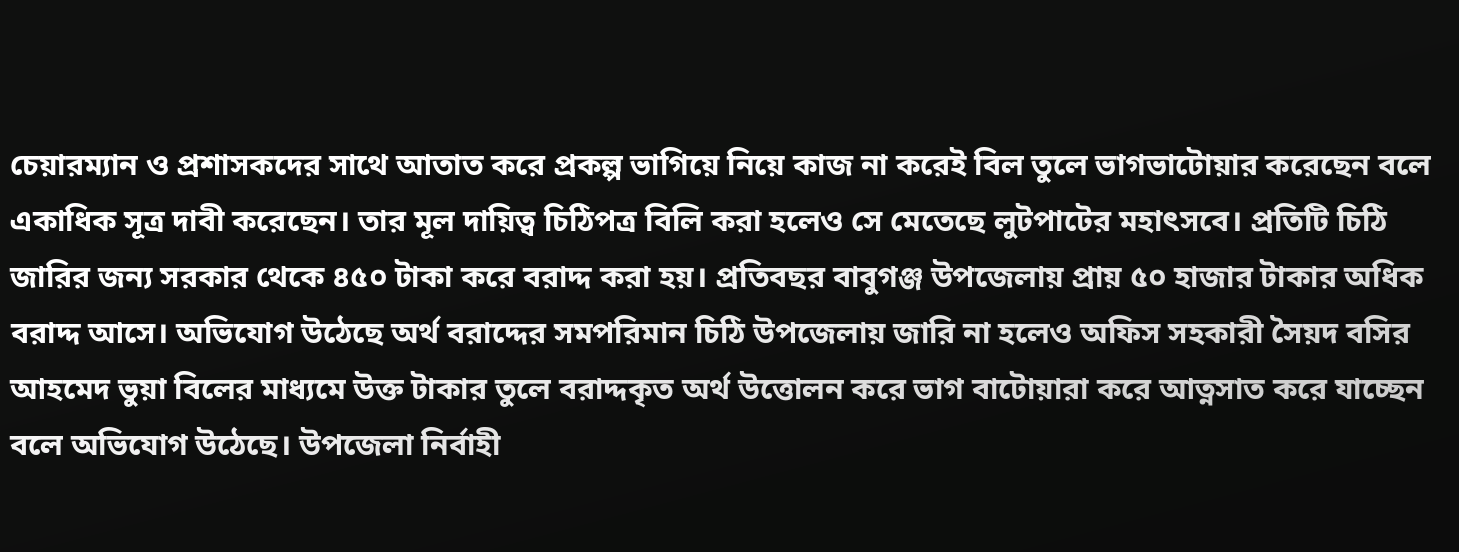চেয়ারম্যান ও প্রশাসকদের সাথে আতাত করে প্রকল্প ভাগিয়ে নিয়ে কাজ না করেই বিল তুলে ভাগভাটোয়ার করেছেন বলে একাধিক সূত্র দাবী করেছেন। তার মূল দায়িত্ব চিঠিপত্র বিলি করা হলেও সে মেতেছে লুটপাটের মহাৎসবে। প্রতিটি চিঠি জারির জন্য সরকার থেকে ৪৫০ টাকা করে বরাদ্দ করা হয়। প্রতিবছর বাবুগঞ্জ উপজেলায় প্রায় ৫০ হাজার টাকার অধিক বরাদ্দ আসে। অভিযোগ উঠেছে অর্থ বরাদ্দের সমপরিমান চিঠি উপজেলায় জারি না হলেও অফিস সহকারী সৈয়দ বসির আহমেদ ভুয়া বিলের মাধ্যমে উক্ত টাকার তুলে বরাদ্দকৃত অর্থ উত্তোলন করে ভাগ বাটোয়ারা করে আত্নসাত করে যাচ্ছেন বলে অভিযোগ উঠেছে। উপজেলা নির্বাহী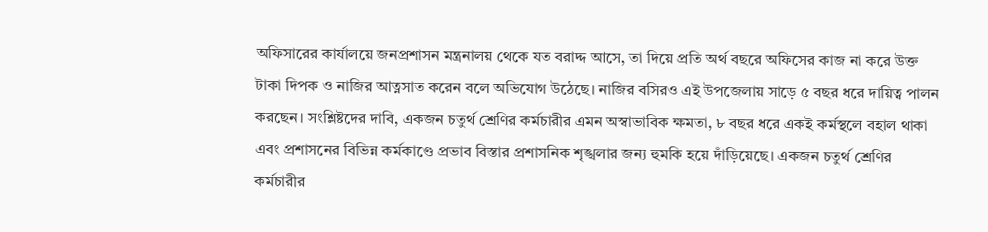অফিসারের কার্যালয়ে জনপ্রশাসন মন্ত্রনালয় থেকে যত বরাদ্দ আসে, তা দিয়ে প্রতি অর্থ বছরে অফিসের কাজ না করে উক্ত টাকা দিপক ও নাজির আত্নসাত করেন বলে অভিযোগ উঠেছে। নাজির বসিরও এই উপজেলায় সাড়ে ৫ বছর ধরে দায়িত্ব পালন করছেন। সংশ্লিষ্টদের দাবি, একজন চতুর্থ শ্রেণির কর্মচারীর এমন অস্বাভাবিক ক্ষমতা, ৮ বছর ধরে একই কর্মস্থলে বহাল থাকা এবং প্রশাসনের বিভিন্ন কর্মকাণ্ডে প্রভাব বিস্তার প্রশাসনিক শৃঙ্খলার জন্য হুমকি হয়ে দাঁড়িয়েছে। একজন চতুর্থ শ্রেণির কর্মচারীর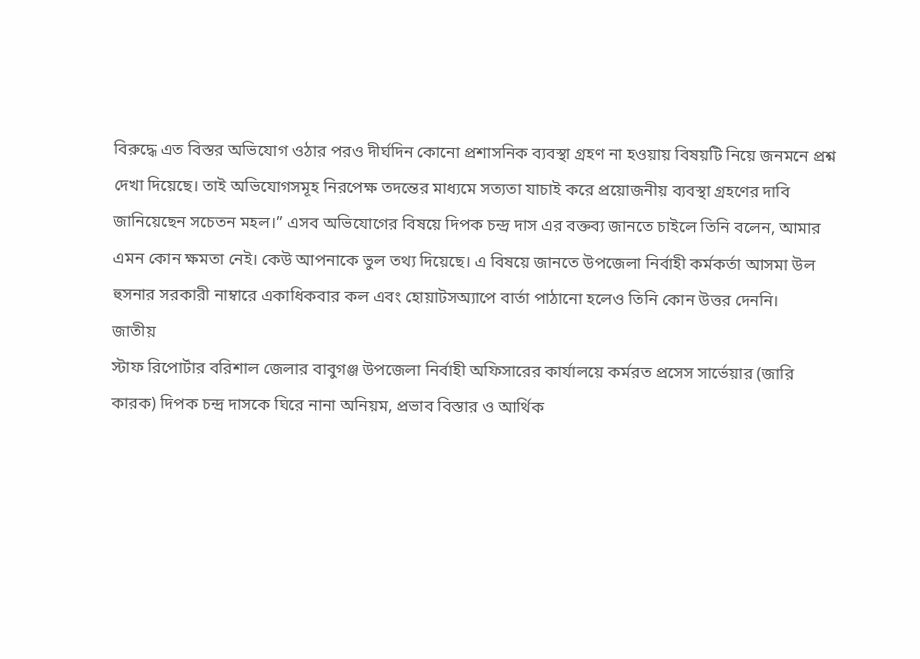বিরুদ্ধে এত বিস্তর অভিযোগ ওঠার পরও দীর্ঘদিন কোনো প্রশাসনিক ব্যবস্থা গ্রহণ না হওয়ায় বিষয়টি নিয়ে জনমনে প্রশ্ন দেখা দিয়েছে। তাই অভিযোগসমূহ নিরপেক্ষ তদন্তের মাধ্যমে সত্যতা যাচাই করে প্রয়োজনীয় ব্যবস্থা গ্রহণের দাবি জানিয়েছেন সচেতন মহল।” এসব অভিযোগের বিষয়ে দিপক চন্দ্র দাস এর বক্তব্য জানতে চাইলে তিনি বলেন, আমার এমন কোন ক্ষমতা নেই। কেউ আপনাকে ভুল তথ্য দিয়েছে। এ বিষয়ে জানতে উপজেলা নির্বাহী কর্মকর্তা আসমা উল হুসনার সরকারী নাম্বারে একাধিকবার কল এবং হোয়াটসঅ্যাপে বার্তা পাঠানো হলেও তিনি কোন উত্তর দেননি।
জাতীয়
স্টাফ রিপোর্টার বরিশাল জেলার বাবুগঞ্জ উপজেলা নির্বাহী অফিসারের কার্যালয়ে কর্মরত প্রসেস সার্ভেয়ার (জারি কারক) দিপক চন্দ্র দাসকে ঘিরে নানা অনিয়ম, প্রভাব বিস্তার ও আর্থিক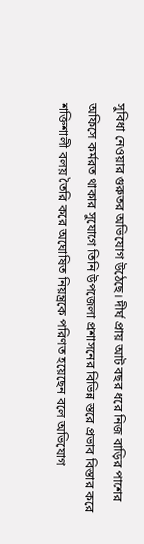সুবিধা নেওয়ার গুরুতর অভিযোগ উঠেছে। দীর্ঘ প্রায় আট বছর ধরে নিজ বাড়ির পাশের অফিসে কর্মরত থাকার সুযোগে তিনি উপজেলা প্রশাসনের বিভিন্ন স্তরে প্রভাব বিস্তার করে শক্তিশালী বলয় তৈরি করে অঘোষিত নিয়ন্ত্রকে পরিণত হয়েছেন বলে অভিযোগ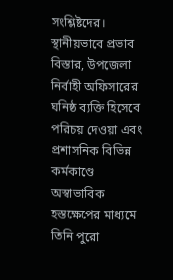সংশ্লিষ্টদের। স্থানীয়ভাবে প্রভাব বিস্তার, উপজেলা নির্বাহী অফিসারের ঘনিষ্ঠ ব্যক্তি হিসেবে পরিচয় দেওয়া এবং প্রশাসনিক বিভিন্ন কর্মকাণ্ডে অস্বাভাবিক হস্তক্ষেপের মাধ্যমে তিনি পুরো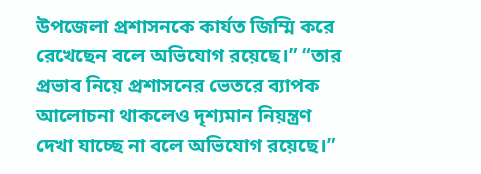উপজেলা প্রশাসনকে কার্যত জিম্মি করে রেখেছেন বলে অভিযোগ রয়েছে।” “তার প্রভাব নিয়ে প্রশাসনের ভেতরে ব্যাপক আলোচনা থাকলেও দৃশ্যমান নিয়ন্ত্রণ দেখা যাচ্ছে না বলে অভিযোগ রয়েছে।”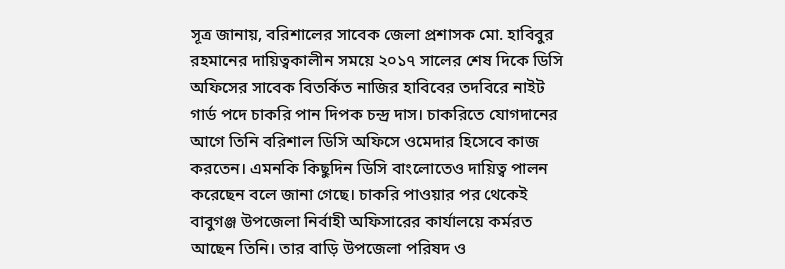সূত্র জানায়, বরিশালের সাবেক জেলা প্রশাসক মো. হাবিবুর রহমানের দায়িত্বকালীন সময়ে ২০১৭ সালের শেষ দিকে ডিসি অফিসের সাবেক বিতর্কিত নাজির হাবিবের তদবিরে নাইট গার্ড পদে চাকরি পান দিপক চন্দ্র দাস। চাকরিতে যোগদানের আগে তিনি বরিশাল ডিসি অফিসে ওমেদার হিসেবে কাজ করতেন। এমনকি কিছুদিন ডিসি বাংলোতেও দায়িত্ব পালন করেছেন বলে জানা গেছে। চাকরি পাওয়ার পর থেকেই বাবুগঞ্জ উপজেলা নির্বাহী অফিসারের কার্যালয়ে কর্মরত আছেন তিনি। তার বাড়ি উপজেলা পরিষদ ও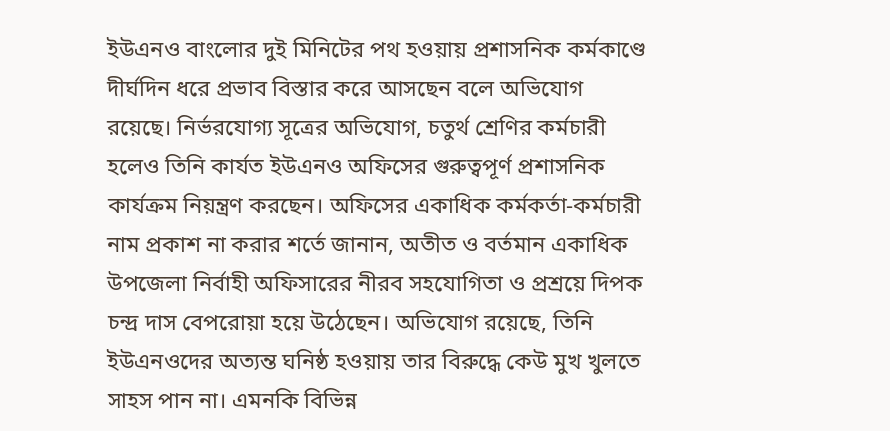ইউএনও বাংলোর দুই মিনিটের পথ হওয়ায় প্রশাসনিক কর্মকাণ্ডে দীর্ঘদিন ধরে প্রভাব বিস্তার করে আসছেন বলে অভিযোগ রয়েছে। নির্ভরযোগ্য সূত্রের অভিযোগ, চতুর্থ শ্রেণির কর্মচারী হলেও তিনি কার্যত ইউএনও অফিসের গুরুত্বপূর্ণ প্রশাসনিক কার্যক্রম নিয়ন্ত্রণ করছেন। অফিসের একাধিক কর্মকর্তা-কর্মচারী নাম প্রকাশ না করার শর্তে জানান, অতীত ও বর্তমান একাধিক উপজেলা নির্বাহী অফিসারের নীরব সহযোগিতা ও প্রশ্রয়ে দিপক চন্দ্র দাস বেপরোয়া হয়ে উঠেছেন। অভিযোগ রয়েছে, তিনি ইউএনওদের অত্যন্ত ঘনিষ্ঠ হওয়ায় তার বিরুদ্ধে কেউ মুখ খুলতে সাহস পান না। এমনকি বিভিন্ন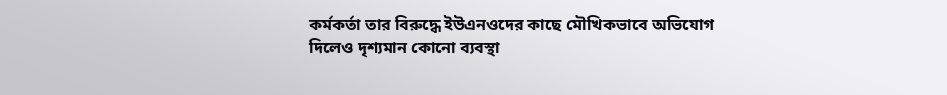কর্মকর্তা তার বিরুদ্ধে ইউএনওদের কাছে মৌখিকভাবে অভিযোগ দিলেও দৃশ্যমান কোনো ব্যবস্থা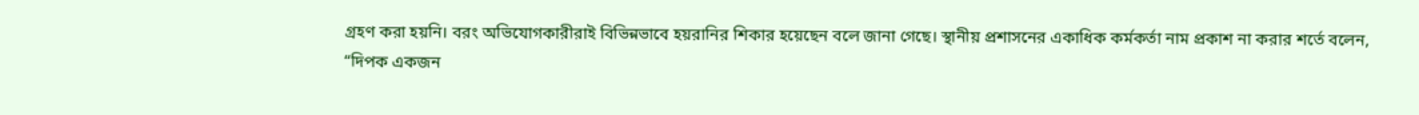গ্রহণ করা হয়নি। বরং অভিযোগকারীরাই বিভিন্নভাবে হয়রানির শিকার হয়েছেন বলে জানা গেছে। স্থানীয় প্রশাসনের একাধিক কর্মকর্তা নাম প্রকাশ না করার শর্তে বলেন, “দিপক একজন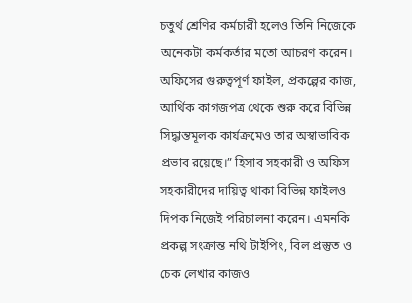চতুর্থ শ্রেণির কর্মচারী হলেও তিনি নিজেকে অনেকটা কর্মকর্তার মতো আচরণ করেন। অফিসের গুরুত্বপূর্ণ ফাইল, প্রকল্পের কাজ, আর্থিক কাগজপত্র থেকে শুরু করে বিভিন্ন সিদ্ধান্তমূলক কার্যক্রমেও তার অস্বাভাবিক প্রভাব রয়েছে।” হিসাব সহকারী ও অফিস সহকারীদের দায়িত্ব থাকা বিভিন্ন ফাইলও দিপক নিজেই পরিচালনা করেন। এমনকি প্রকল্প সংক্রান্ত নথি টাইপিং, বিল প্রস্তুত ও চেক লেখার কাজও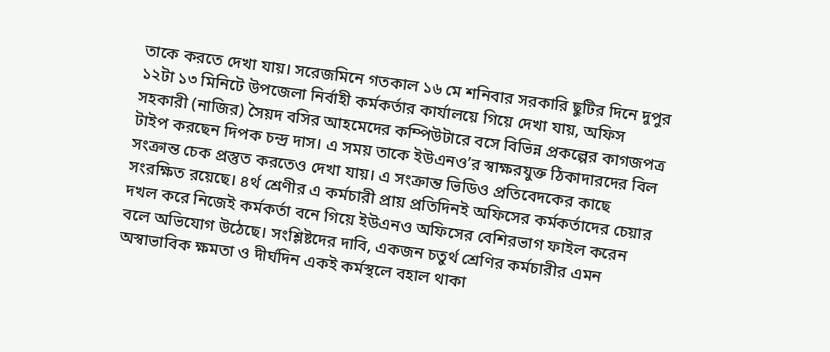তাকে করতে দেখা যায়। সরেজমিনে গতকাল ১৬ মে শনিবার সরকারি ছুটির দিনে দুপুর ১২টা ১৩ মিনিটে উপজেলা নির্বাহী কর্মকর্তার কার্যালয়ে গিয়ে দেখা যায়, অফিস সহকারী (নাজির) সৈয়দ বসির আহমেদের কম্পিউটারে বসে বিভিন্ন প্রকল্পের কাগজপত্র টাইপ করছেন দিপক চন্দ্র দাস। এ সময় তাকে ইউএনও’র স্বাক্ষরযুক্ত ঠিকাদারদের বিল সংক্রান্ত চেক প্রস্তুত করতেও দেখা যায়। এ সংক্রান্ত ভিডিও প্রতিবেদকের কাছে সংরক্ষিত রয়েছে। ৪র্থ শ্রেণীর এ কর্মচারী প্রায় প্রতিদিনই অফিসের কর্মকর্তাদের চেয়ার দখল করে নিজেই কর্মকর্তা বনে গিয়ে ইউএনও অফিসের বেশিরভাগ ফাইল করেন বলে অভিযোগ উঠেছে। সংশ্লিষ্টদের দাবি, একজন চতুর্থ শ্রেণির কর্মচারীর এমন অস্বাভাবিক ক্ষমতা ও দীর্ঘদিন একই কর্মস্থলে বহাল থাকা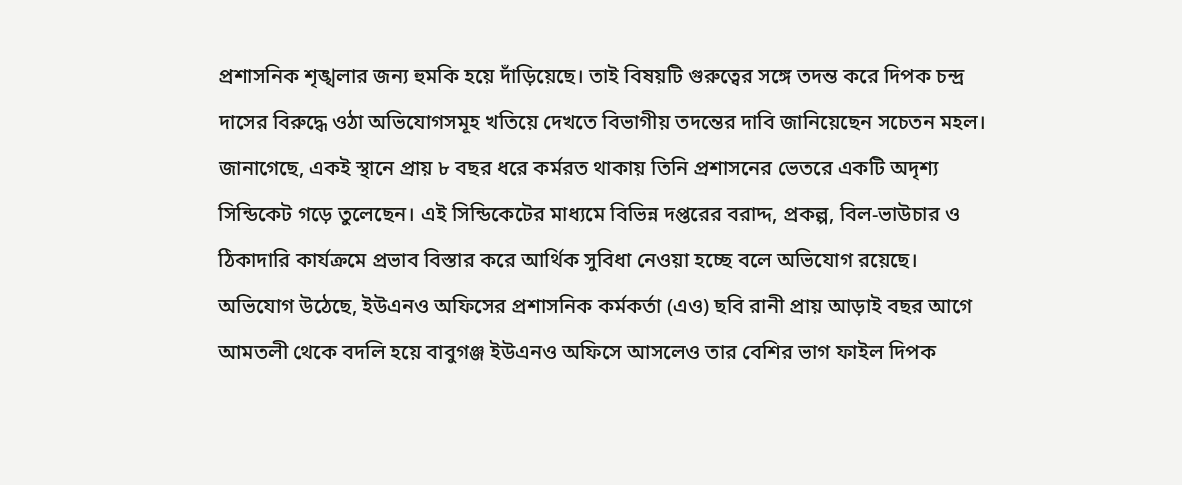প্রশাসনিক শৃঙ্খলার জন্য হুমকি হয়ে দাঁড়িয়েছে। তাই বিষয়টি গুরুত্বের সঙ্গে তদন্ত করে দিপক চন্দ্র দাসের বিরুদ্ধে ওঠা অভিযোগসমূহ খতিয়ে দেখতে বিভাগীয় তদন্তের দাবি জানিয়েছেন সচেতন মহল। জানাগেছে, একই স্থানে প্রায় ৮ বছর ধরে কর্মরত থাকায় তিনি প্রশাসনের ভেতরে একটি অদৃশ্য সিন্ডিকেট গড়ে তুলেছেন। এই সিন্ডিকেটের মাধ্যমে বিভিন্ন দপ্তরের বরাদ্দ, প্রকল্প, বিল-ভাউচার ও ঠিকাদারি কার্যক্রমে প্রভাব বিস্তার করে আর্থিক সুবিধা নেওয়া হচ্ছে বলে অভিযোগ রয়েছে। অভিযোগ উঠেছে, ইউএনও অফিসের প্রশাসনিক কর্মকর্তা (এও) ছবি রানী প্রায় আড়াই বছর আগে আমতলী থেকে বদলি হয়ে বাবুগঞ্জ ইউএনও অফিসে আসলেও তার বেশির ভাগ ফাইল দিপক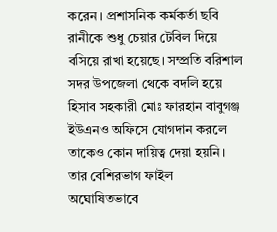করেন। প্রশাসনিক কর্মকর্তা ছবি রানীকে শুধু চেয়ার টেবিল দিয়ে বসিয়ে রাখা হয়েছে। সম্প্রতি বরিশাল সদর উপজেলা থেকে বদলি হয়ে হিসাব সহকারী মোঃ ফারহান বাবুগঞ্জ ইউএনও অফিসে যোগদান করলে তাকেও কোন দায়িত্ব দেয়া হয়নি। তার বেশিরভাগ ফাইল অঘোষিতভাবে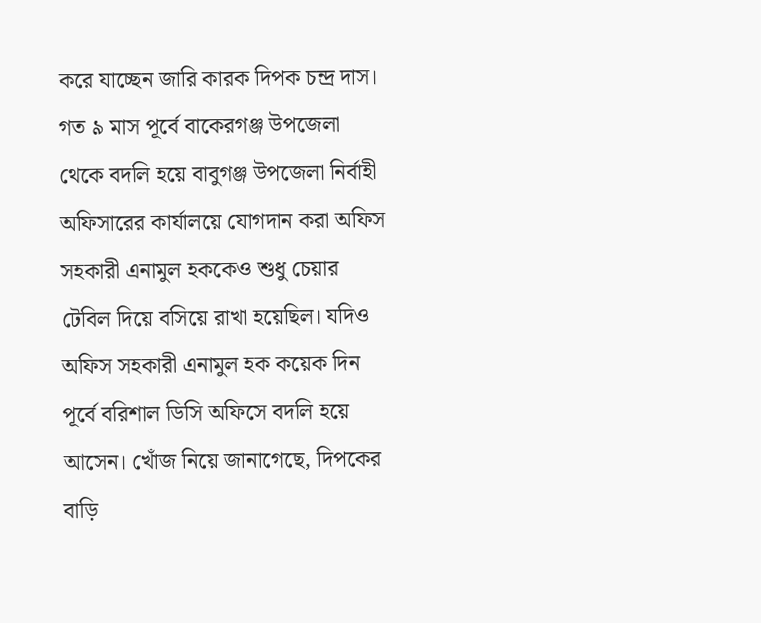করে যাচ্ছেন জারি কারক দিপক চন্দ্র দাস। গত ৯ মাস পূর্বে বাকেরগঞ্জ উপজেলা থেকে বদলি হয়ে বাবুগঞ্জ উপজেলা নির্বাহী অফিসারের কার্যালয়ে যোগদান করা অফিস সহকারী এনামুল হককেও শুধু চেয়ার টেবিল দিয়ে বসিয়ে রাখা হয়েছিল। যদিও অফিস সহকারী এনামুল হক কয়েক দিন পূর্বে বরিশাল ডিসি অফিসে বদলি হয়ে আসেন। খোঁজ নিয়ে জানাগেছে, দিপকের বাড়ি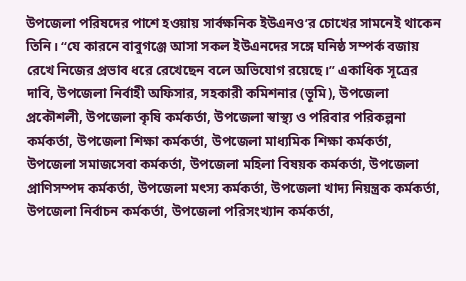উপজেলা পরিষদের পাশে হওয়ায় সার্বক্ষনিক ইউএনও’র চোখের সামনেই থাকেন তিনি। ‘‘যে কারনে বাবুগঞ্জে আসা সকল ইউএনদের সঙ্গে ঘনিষ্ঠ সম্পর্ক বজায় রেখে নিজের প্রভাব ধরে রেখেছেন বলে অভিযোগ রয়েছে।” একাধিক সূত্রের দাবি, উপজেলা নির্বাহী অফিসার, সহকারী কমিশনার (ভূমি), উপজেলা প্রকৌশলী, উপজেলা কৃষি কর্মকর্তা, উপজেলা স্বাস্থ্য ও পরিবার পরিকল্পনা কর্মকর্তা, উপজেলা শিক্ষা কর্মকর্তা, উপজেলা মাধ্যমিক শিক্ষা কর্মকর্তা, উপজেলা সমাজসেবা কর্মকর্তা, উপজেলা মহিলা বিষয়ক কর্মকর্তা, উপজেলা প্রাণিসম্পদ কর্মকর্তা, উপজেলা মৎস্য কর্মকর্তা, উপজেলা খাদ্য নিয়ন্ত্রক কর্মকর্তা, উপজেলা নির্বাচন কর্মকর্তা, উপজেলা পরিসংখ্যান কর্মকর্তা,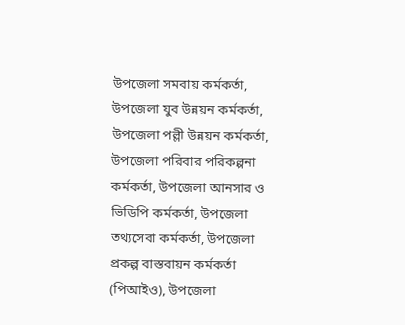উপজেলা সমবায় কর্মকর্তা, উপজেলা যুব উন্নয়ন কর্মকর্তা, উপজেলা পল্লী উন্নয়ন কর্মকর্তা, উপজেলা পরিবার পরিকল্পনা কর্মকর্তা, উপজেলা আনসার ও ভিডিপি কর্মকর্তা, উপজেলা তথ্যসেবা কর্মকর্তা, উপজেলা প্রকল্প বাস্তবায়ন কর্মকর্তা (পিআইও), উপজেলা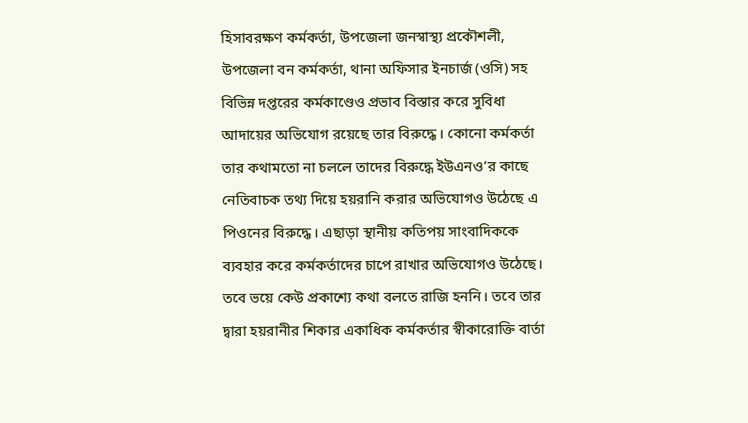হিসাবরক্ষণ কর্মকর্তা, উপজেলা জনস্বাস্থ্য প্রকৌশলী, উপজেলা বন কর্মকর্তা, থানা অফিসার ইনচার্জ (ওসি) সহ বিভিন্ন দপ্তরের কর্মকাণ্ডেও প্রভাব বিস্তার করে সুবিধা আদায়ের অভিযোগ রয়েছে তার বিরুদ্ধে। কোনো কর্মকর্তা তার কথামতো না চললে তাদের বিরুদ্ধে ইউএনও’র কাছে নেতিবাচক তথ্য দিয়ে হয়রানি করার অভিযোগও উঠেছে এ পিওনের বিরুদ্ধে। এছাড়া স্থানীয় কতিপয় সাংবাদিককে ব্যবহার করে কর্মকর্তাদের চাপে রাখার অভিযোগও উঠেছে। তবে ভয়ে কেউ প্রকাশ্যে কথা বলতে রাজি হননি। তবে তার দ্বারা হয়রানীর শিকার একাধিক কর্মকর্তার স্বীকারোক্তি বার্তা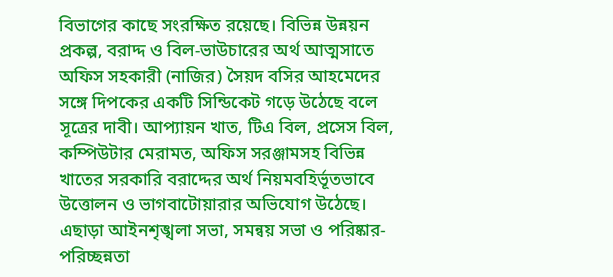বিভাগের কাছে সংরক্ষিত রয়েছে। বিভিন্ন উন্নয়ন প্রকল্প, বরাদ্দ ও বিল-ভাউচারের অর্থ আত্মসাতে অফিস সহকারী (নাজির) সৈয়দ বসির আহমেদের সঙ্গে দিপকের একটি সিন্ডিকেট গড়ে উঠেছে বলে সূত্রের দাবী। আপ্যায়ন খাত, টিএ বিল, প্রসেস বিল, কম্পিউটার মেরামত, অফিস সরঞ্জামসহ বিভিন্ন খাতের সরকারি বরাদ্দের অর্থ নিয়মবহির্ভূতভাবে উত্তোলন ও ভাগবাটোয়ারার অভিযোগ উঠেছে। এছাড়া আইনশৃঙ্খলা সভা, সমন্বয় সভা ও পরিষ্কার-পরিচ্ছন্নতা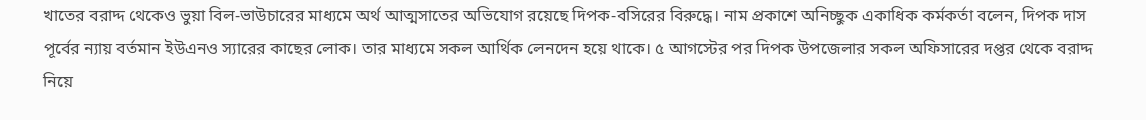খাতের বরাদ্দ থেকেও ভুয়া বিল-ভাউচারের মাধ্যমে অর্থ আত্মসাতের অভিযোগ রয়েছে দিপক-বসিরের বিরুদ্ধে। নাম প্রকাশে অনিচ্ছুক একাধিক কর্মকর্তা বলেন, দিপক দাস পূর্বের ন্যায় বর্তমান ইউএনও স্যারের কাছের লোক। তার মাধ্যমে সকল আর্থিক লেনদেন হয়ে থাকে। ৫ আগস্টের পর দিপক উপজেলার সকল অফিসারের দপ্তর থেকে বরাদ্দ নিয়ে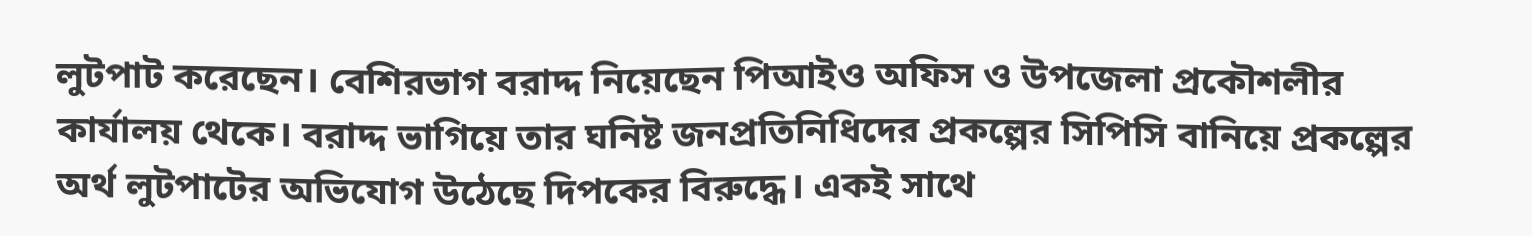লুটপাট করেছেন। বেশিরভাগ বরাদ্দ নিয়েছেন পিআইও অফিস ও উপজেলা প্রকৌশলীর কার্যালয় থেকে। বরাদ্দ ভাগিয়ে তার ঘনিষ্ট জনপ্রতিনিধিদের প্রকল্পের সিপিসি বানিয়ে প্রকল্পের অর্থ লুটপাটের অভিযোগ উঠেছে দিপকের বিরুদ্ধে। একই সাথে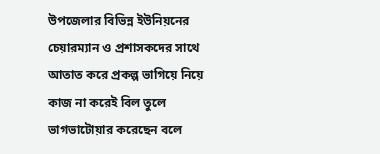উপজেলার বিভিন্ন ইউনিয়নের চেয়ারম্যান ও প্রশাসকদের সাথে আতাত করে প্রকল্প ভাগিয়ে নিয়ে কাজ না করেই বিল তুলে ভাগভাটোয়ার করেছেন বলে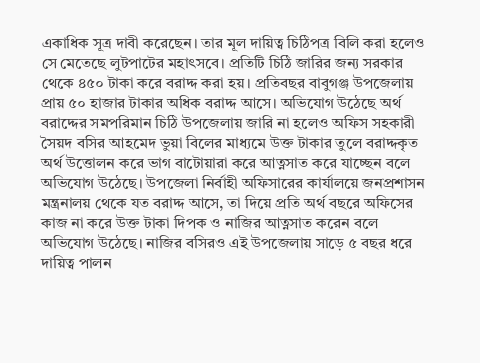একাধিক সূত্র দাবী করেছেন। তার মূল দায়িত্ব চিঠিপত্র বিলি করা হলেও সে মেতেছে লুটপাটের মহাৎসবে। প্রতিটি চিঠি জারির জন্য সরকার থেকে ৪৫০ টাকা করে বরাদ্দ করা হয়। প্রতিবছর বাবুগঞ্জ উপজেলায় প্রায় ৫০ হাজার টাকার অধিক বরাদ্দ আসে। অভিযোগ উঠেছে অর্থ বরাদ্দের সমপরিমান চিঠি উপজেলায় জারি না হলেও অফিস সহকারী সৈয়দ বসির আহমেদ ভুয়া বিলের মাধ্যমে উক্ত টাকার তুলে বরাদ্দকৃত অর্থ উত্তোলন করে ভাগ বাটোয়ারা করে আত্নসাত করে যাচ্ছেন বলে অভিযোগ উঠেছে। উপজেলা নির্বাহী অফিসারের কার্যালয়ে জনপ্রশাসন মন্ত্রনালয় থেকে যত বরাদ্দ আসে, তা দিয়ে প্রতি অর্থ বছরে অফিসের কাজ না করে উক্ত টাকা দিপক ও নাজির আত্নসাত করেন বলে অভিযোগ উঠেছে। নাজির বসিরও এই উপজেলায় সাড়ে ৫ বছর ধরে দায়িত্ব পালন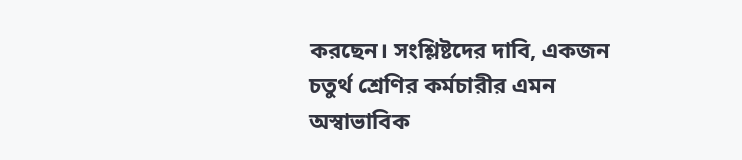করছেন। সংশ্লিষ্টদের দাবি, একজন চতুর্থ শ্রেণির কর্মচারীর এমন অস্বাভাবিক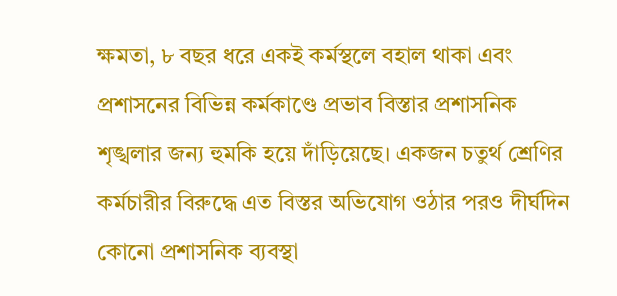ক্ষমতা, ৮ বছর ধরে একই কর্মস্থলে বহাল থাকা এবং প্রশাসনের বিভিন্ন কর্মকাণ্ডে প্রভাব বিস্তার প্রশাসনিক শৃঙ্খলার জন্য হুমকি হয়ে দাঁড়িয়েছে। একজন চতুর্থ শ্রেণির কর্মচারীর বিরুদ্ধে এত বিস্তর অভিযোগ ওঠার পরও দীর্ঘদিন কোনো প্রশাসনিক ব্যবস্থা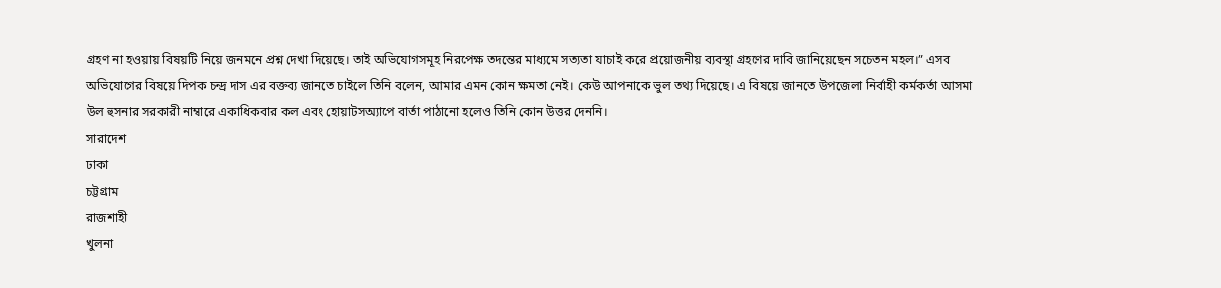গ্রহণ না হওয়ায় বিষয়টি নিয়ে জনমনে প্রশ্ন দেখা দিয়েছে। তাই অভিযোগসমূহ নিরপেক্ষ তদন্তের মাধ্যমে সত্যতা যাচাই করে প্রয়োজনীয় ব্যবস্থা গ্রহণের দাবি জানিয়েছেন সচেতন মহল।” এসব অভিযোগের বিষয়ে দিপক চন্দ্র দাস এর বক্তব্য জানতে চাইলে তিনি বলেন, আমার এমন কোন ক্ষমতা নেই। কেউ আপনাকে ভুল তথ্য দিয়েছে। এ বিষয়ে জানতে উপজেলা নির্বাহী কর্মকর্তা আসমা উল হুসনার সরকারী নাম্বারে একাধিকবার কল এবং হোয়াটসঅ্যাপে বার্তা পাঠানো হলেও তিনি কোন উত্তর দেননি।
সারাদেশ
ঢাকা
চট্টগ্রাম
রাজশাহী
খুলনা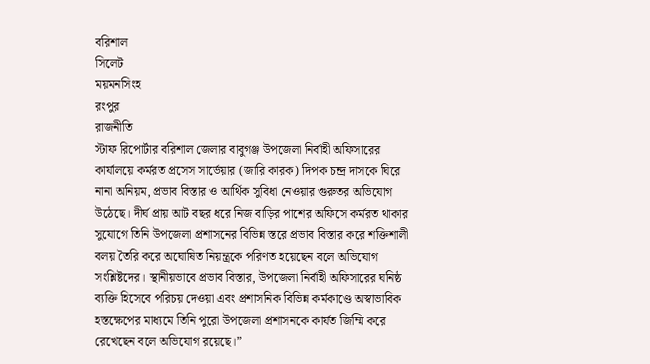বরিশাল
সিলেট
ময়মনসিংহ
রংপুর
রাজনীতি
স্টাফ রিপোর্টার বরিশাল জেলার বাবুগঞ্জ উপজেলা নির্বাহী অফিসারের কার্যালয়ে কর্মরত প্রসেস সার্ভেয়ার (জারি কারক) দিপক চন্দ্র দাসকে ঘিরে নানা অনিয়ম, প্রভাব বিস্তার ও আর্থিক সুবিধা নেওয়ার গুরুতর অভিযোগ উঠেছে। দীর্ঘ প্রায় আট বছর ধরে নিজ বাড়ির পাশের অফিসে কর্মরত থাকার সুযোগে তিনি উপজেলা প্রশাসনের বিভিন্ন স্তরে প্রভাব বিস্তার করে শক্তিশালী বলয় তৈরি করে অঘোষিত নিয়ন্ত্রকে পরিণত হয়েছেন বলে অভিযোগ সংশ্লিষ্টদের। স্থানীয়ভাবে প্রভাব বিস্তার, উপজেলা নির্বাহী অফিসারের ঘনিষ্ঠ ব্যক্তি হিসেবে পরিচয় দেওয়া এবং প্রশাসনিক বিভিন্ন কর্মকাণ্ডে অস্বাভাবিক হস্তক্ষেপের মাধ্যমে তিনি পুরো উপজেলা প্রশাসনকে কার্যত জিম্মি করে রেখেছেন বলে অভিযোগ রয়েছে।”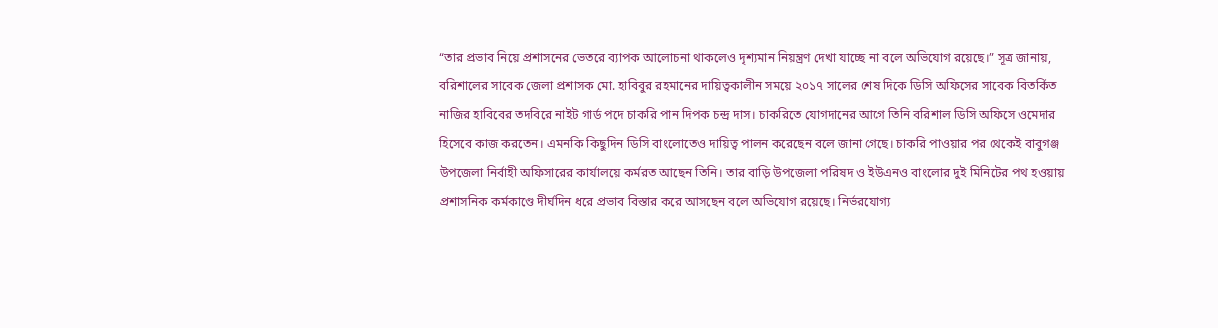“তার প্রভাব নিয়ে প্রশাসনের ভেতরে ব্যাপক আলোচনা থাকলেও দৃশ্যমান নিয়ন্ত্রণ দেখা যাচ্ছে না বলে অভিযোগ রয়েছে।” সূত্র জানায়, বরিশালের সাবেক জেলা প্রশাসক মো. হাবিবুর রহমানের দায়িত্বকালীন সময়ে ২০১৭ সালের শেষ দিকে ডিসি অফিসের সাবেক বিতর্কিত নাজির হাবিবের তদবিরে নাইট গার্ড পদে চাকরি পান দিপক চন্দ্র দাস। চাকরিতে যোগদানের আগে তিনি বরিশাল ডিসি অফিসে ওমেদার হিসেবে কাজ করতেন। এমনকি কিছুদিন ডিসি বাংলোতেও দায়িত্ব পালন করেছেন বলে জানা গেছে। চাকরি পাওয়ার পর থেকেই বাবুগঞ্জ উপজেলা নির্বাহী অফিসারের কার্যালয়ে কর্মরত আছেন তিনি। তার বাড়ি উপজেলা পরিষদ ও ইউএনও বাংলোর দুই মিনিটের পথ হওয়ায় প্রশাসনিক কর্মকাণ্ডে দীর্ঘদিন ধরে প্রভাব বিস্তার করে আসছেন বলে অভিযোগ রয়েছে। নির্ভরযোগ্য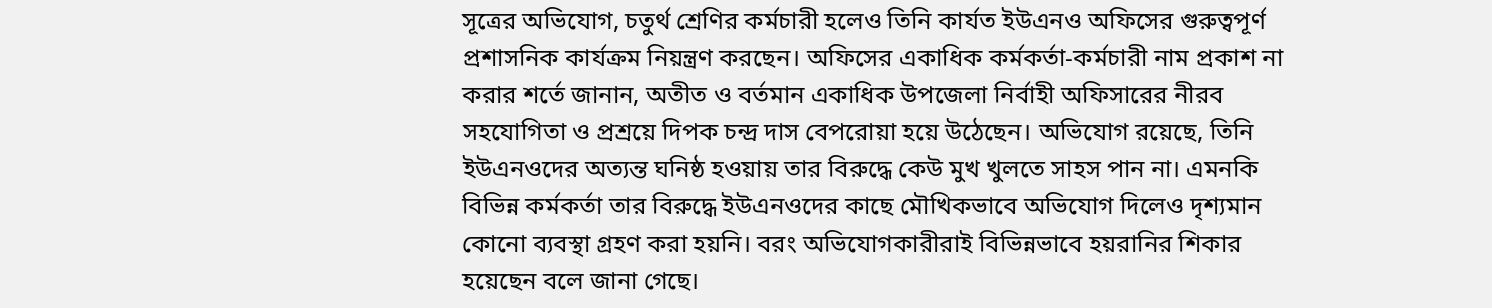সূত্রের অভিযোগ, চতুর্থ শ্রেণির কর্মচারী হলেও তিনি কার্যত ইউএনও অফিসের গুরুত্বপূর্ণ প্রশাসনিক কার্যক্রম নিয়ন্ত্রণ করছেন। অফিসের একাধিক কর্মকর্তা-কর্মচারী নাম প্রকাশ না করার শর্তে জানান, অতীত ও বর্তমান একাধিক উপজেলা নির্বাহী অফিসারের নীরব সহযোগিতা ও প্রশ্রয়ে দিপক চন্দ্র দাস বেপরোয়া হয়ে উঠেছেন। অভিযোগ রয়েছে, তিনি ইউএনওদের অত্যন্ত ঘনিষ্ঠ হওয়ায় তার বিরুদ্ধে কেউ মুখ খুলতে সাহস পান না। এমনকি বিভিন্ন কর্মকর্তা তার বিরুদ্ধে ইউএনওদের কাছে মৌখিকভাবে অভিযোগ দিলেও দৃশ্যমান কোনো ব্যবস্থা গ্রহণ করা হয়নি। বরং অভিযোগকারীরাই বিভিন্নভাবে হয়রানির শিকার হয়েছেন বলে জানা গেছে।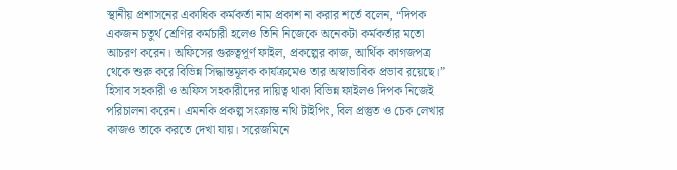স্থানীয় প্রশাসনের একাধিক কর্মকর্তা নাম প্রকাশ না করার শর্তে বলেন, “দিপক একজন চতুর্থ শ্রেণির কর্মচারী হলেও তিনি নিজেকে অনেকটা কর্মকর্তার মতো আচরণ করেন। অফিসের গুরুত্বপূর্ণ ফাইল, প্রকল্পের কাজ, আর্থিক কাগজপত্র থেকে শুরু করে বিভিন্ন সিদ্ধান্তমূলক কার্যক্রমেও তার অস্বাভাবিক প্রভাব রয়েছে।” হিসাব সহকারী ও অফিস সহকারীদের দায়িত্ব থাকা বিভিন্ন ফাইলও দিপক নিজেই পরিচালনা করেন। এমনকি প্রকল্প সংক্রান্ত নথি টাইপিং, বিল প্রস্তুত ও চেক লেখার কাজও তাকে করতে দেখা যায়। সরেজমিনে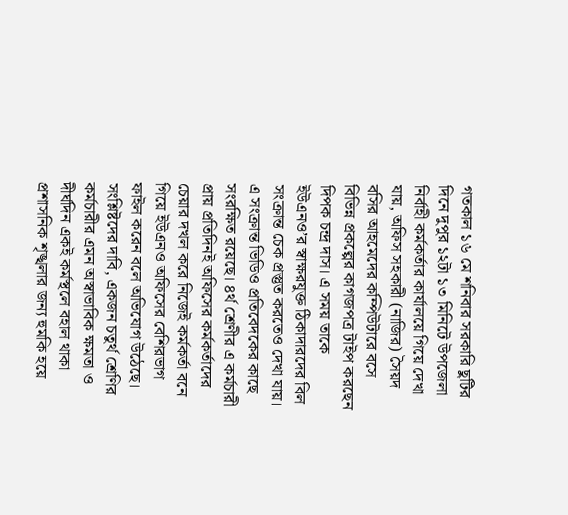গতকাল ১৬ মে শনিবার সরকারি ছুটির দিনে দুপুর ১২টা ১৩ মিনিটে উপজেলা নির্বাহী কর্মকর্তার কার্যালয়ে গিয়ে দেখা যায়, অফিস সহকারী (নাজির) সৈয়দ বসির আহমেদের কম্পিউটারে বসে বিভিন্ন প্রকল্পের কাগজপত্র টাইপ করছেন দিপক চন্দ্র দাস। এ সময় তাকে ইউএনও’র স্বাক্ষরযুক্ত ঠিকাদারদের বিল সংক্রান্ত চেক প্রস্তুত করতেও দেখা যায়। এ সংক্রান্ত ভিডিও প্রতিবেদকের কাছে সংরক্ষিত রয়েছে। ৪র্থ শ্রেণীর এ কর্মচারী প্রায় প্রতিদিনই অফিসের কর্মকর্তাদের চেয়ার দখল করে নিজেই কর্মকর্তা বনে গিয়ে ইউএনও অফিসের বেশিরভাগ ফাইল করেন বলে অভিযোগ উঠেছে। সংশ্লিষ্টদের দাবি, একজন চতুর্থ শ্রেণির কর্মচারীর এমন অস্বাভাবিক ক্ষমতা ও দীর্ঘদিন একই কর্মস্থলে বহাল থাকা প্রশাসনিক শৃঙ্খলার জন্য হুমকি হয়ে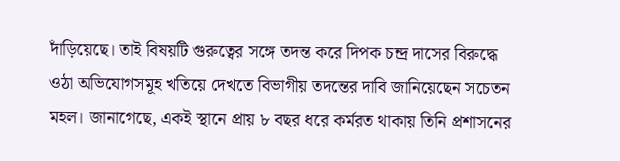দাঁড়িয়েছে। তাই বিষয়টি গুরুত্বের সঙ্গে তদন্ত করে দিপক চন্দ্র দাসের বিরুদ্ধে ওঠা অভিযোগসমূহ খতিয়ে দেখতে বিভাগীয় তদন্তের দাবি জানিয়েছেন সচেতন মহল। জানাগেছে, একই স্থানে প্রায় ৮ বছর ধরে কর্মরত থাকায় তিনি প্রশাসনের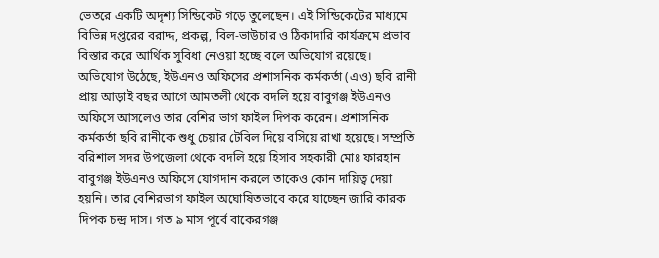ভেতরে একটি অদৃশ্য সিন্ডিকেট গড়ে তুলেছেন। এই সিন্ডিকেটের মাধ্যমে বিভিন্ন দপ্তরের বরাদ্দ, প্রকল্প, বিল-ভাউচার ও ঠিকাদারি কার্যক্রমে প্রভাব বিস্তার করে আর্থিক সুবিধা নেওয়া হচ্ছে বলে অভিযোগ রয়েছে। অভিযোগ উঠেছে, ইউএনও অফিসের প্রশাসনিক কর্মকর্তা (এও) ছবি রানী প্রায় আড়াই বছর আগে আমতলী থেকে বদলি হয়ে বাবুগঞ্জ ইউএনও অফিসে আসলেও তার বেশির ভাগ ফাইল দিপক করেন। প্রশাসনিক কর্মকর্তা ছবি রানীকে শুধু চেয়ার টেবিল দিয়ে বসিয়ে রাখা হয়েছে। সম্প্রতি বরিশাল সদর উপজেলা থেকে বদলি হয়ে হিসাব সহকারী মোঃ ফারহান বাবুগঞ্জ ইউএনও অফিসে যোগদান করলে তাকেও কোন দায়িত্ব দেয়া হয়নি। তার বেশিরভাগ ফাইল অঘোষিতভাবে করে যাচ্ছেন জারি কারক দিপক চন্দ্র দাস। গত ৯ মাস পূর্বে বাকেরগঞ্জ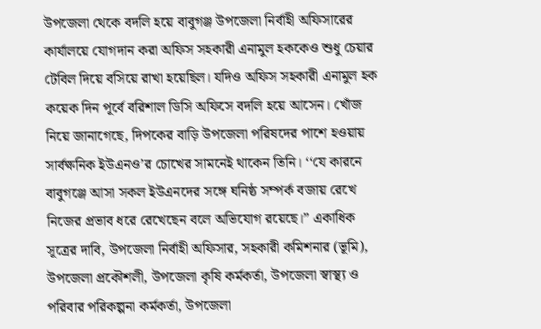উপজেলা থেকে বদলি হয়ে বাবুগঞ্জ উপজেলা নির্বাহী অফিসারের কার্যালয়ে যোগদান করা অফিস সহকারী এনামুল হককেও শুধু চেয়ার টেবিল দিয়ে বসিয়ে রাখা হয়েছিল। যদিও অফিস সহকারী এনামুল হক কয়েক দিন পূর্বে বরিশাল ডিসি অফিসে বদলি হয়ে আসেন। খোঁজ নিয়ে জানাগেছে, দিপকের বাড়ি উপজেলা পরিষদের পাশে হওয়ায় সার্বক্ষনিক ইউএনও’র চোখের সামনেই থাকেন তিনি। ‘‘যে কারনে বাবুগঞ্জে আসা সকল ইউএনদের সঙ্গে ঘনিষ্ঠ সম্পর্ক বজায় রেখে নিজের প্রভাব ধরে রেখেছেন বলে অভিযোগ রয়েছে।” একাধিক সূত্রের দাবি, উপজেলা নির্বাহী অফিসার, সহকারী কমিশনার (ভূমি), উপজেলা প্রকৌশলী, উপজেলা কৃষি কর্মকর্তা, উপজেলা স্বাস্থ্য ও পরিবার পরিকল্পনা কর্মকর্তা, উপজেলা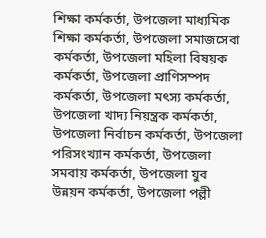শিক্ষা কর্মকর্তা, উপজেলা মাধ্যমিক শিক্ষা কর্মকর্তা, উপজেলা সমাজসেবা কর্মকর্তা, উপজেলা মহিলা বিষয়ক কর্মকর্তা, উপজেলা প্রাণিসম্পদ কর্মকর্তা, উপজেলা মৎস্য কর্মকর্তা, উপজেলা খাদ্য নিয়ন্ত্রক কর্মকর্তা, উপজেলা নির্বাচন কর্মকর্তা, উপজেলা পরিসংখ্যান কর্মকর্তা, উপজেলা সমবায় কর্মকর্তা, উপজেলা যুব উন্নয়ন কর্মকর্তা, উপজেলা পল্লী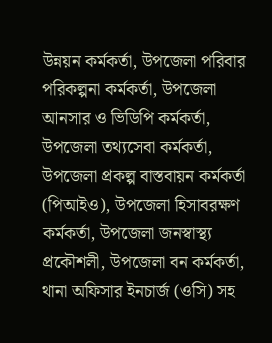উন্নয়ন কর্মকর্তা, উপজেলা পরিবার পরিকল্পনা কর্মকর্তা, উপজেলা আনসার ও ভিডিপি কর্মকর্তা, উপজেলা তথ্যসেবা কর্মকর্তা, উপজেলা প্রকল্প বাস্তবায়ন কর্মকর্তা (পিআইও), উপজেলা হিসাবরক্ষণ কর্মকর্তা, উপজেলা জনস্বাস্থ্য প্রকৌশলী, উপজেলা বন কর্মকর্তা, থানা অফিসার ইনচার্জ (ওসি) সহ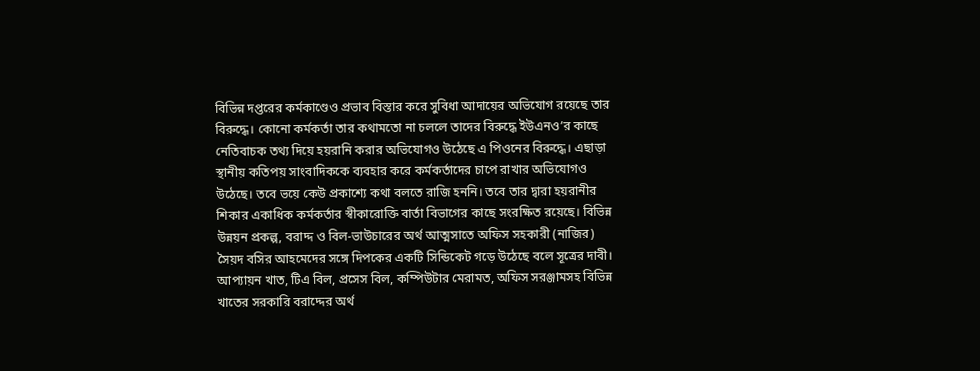বিভিন্ন দপ্তরের কর্মকাণ্ডেও প্রভাব বিস্তার করে সুবিধা আদায়ের অভিযোগ রয়েছে তার বিরুদ্ধে। কোনো কর্মকর্তা তার কথামতো না চললে তাদের বিরুদ্ধে ইউএনও’র কাছে নেতিবাচক তথ্য দিয়ে হয়রানি করার অভিযোগও উঠেছে এ পিওনের বিরুদ্ধে। এছাড়া স্থানীয় কতিপয় সাংবাদিককে ব্যবহার করে কর্মকর্তাদের চাপে রাখার অভিযোগও উঠেছে। তবে ভয়ে কেউ প্রকাশ্যে কথা বলতে রাজি হননি। তবে তার দ্বারা হয়রানীর শিকার একাধিক কর্মকর্তার স্বীকারোক্তি বার্তা বিভাগের কাছে সংরক্ষিত রয়েছে। বিভিন্ন উন্নয়ন প্রকল্প, বরাদ্দ ও বিল-ভাউচারের অর্থ আত্মসাতে অফিস সহকারী (নাজির) সৈয়দ বসির আহমেদের সঙ্গে দিপকের একটি সিন্ডিকেট গড়ে উঠেছে বলে সূত্রের দাবী। আপ্যায়ন খাত, টিএ বিল, প্রসেস বিল, কম্পিউটার মেরামত, অফিস সরঞ্জামসহ বিভিন্ন খাতের সরকারি বরাদ্দের অর্থ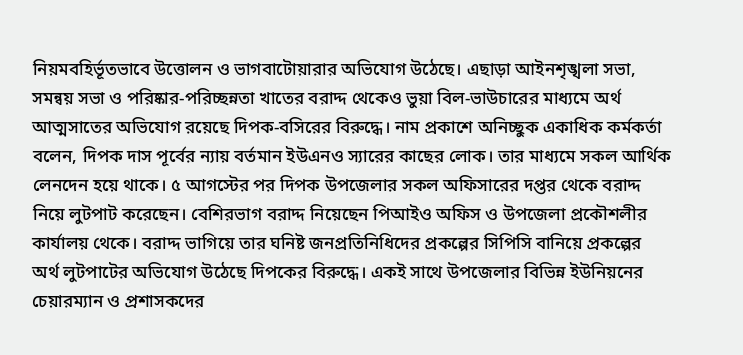নিয়মবহির্ভূতভাবে উত্তোলন ও ভাগবাটোয়ারার অভিযোগ উঠেছে। এছাড়া আইনশৃঙ্খলা সভা, সমন্বয় সভা ও পরিষ্কার-পরিচ্ছন্নতা খাতের বরাদ্দ থেকেও ভুয়া বিল-ভাউচারের মাধ্যমে অর্থ আত্মসাতের অভিযোগ রয়েছে দিপক-বসিরের বিরুদ্ধে। নাম প্রকাশে অনিচ্ছুক একাধিক কর্মকর্তা বলেন, দিপক দাস পূর্বের ন্যায় বর্তমান ইউএনও স্যারের কাছের লোক। তার মাধ্যমে সকল আর্থিক লেনদেন হয়ে থাকে। ৫ আগস্টের পর দিপক উপজেলার সকল অফিসারের দপ্তর থেকে বরাদ্দ নিয়ে লুটপাট করেছেন। বেশিরভাগ বরাদ্দ নিয়েছেন পিআইও অফিস ও উপজেলা প্রকৌশলীর কার্যালয় থেকে। বরাদ্দ ভাগিয়ে তার ঘনিষ্ট জনপ্রতিনিধিদের প্রকল্পের সিপিসি বানিয়ে প্রকল্পের অর্থ লুটপাটের অভিযোগ উঠেছে দিপকের বিরুদ্ধে। একই সাথে উপজেলার বিভিন্ন ইউনিয়নের চেয়ারম্যান ও প্রশাসকদের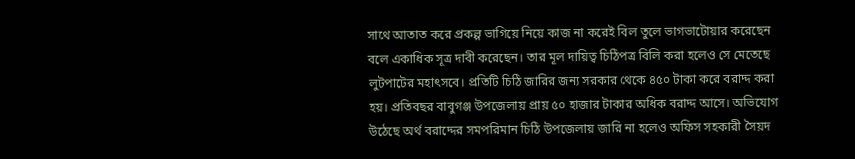সাথে আতাত করে প্রকল্প ভাগিয়ে নিয়ে কাজ না করেই বিল তুলে ভাগভাটোয়ার করেছেন বলে একাধিক সূত্র দাবী করেছেন। তার মূল দায়িত্ব চিঠিপত্র বিলি করা হলেও সে মেতেছে লুটপাটের মহাৎসবে। প্রতিটি চিঠি জারির জন্য সরকার থেকে ৪৫০ টাকা করে বরাদ্দ করা হয়। প্রতিবছর বাবুগঞ্জ উপজেলায় প্রায় ৫০ হাজার টাকার অধিক বরাদ্দ আসে। অভিযোগ উঠেছে অর্থ বরাদ্দের সমপরিমান চিঠি উপজেলায় জারি না হলেও অফিস সহকারী সৈয়দ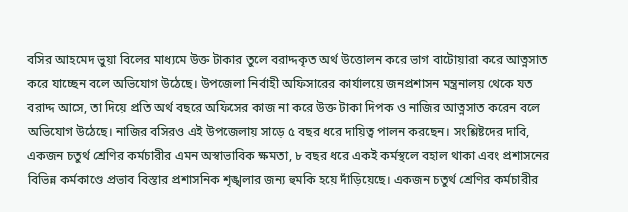বসির আহমেদ ভুয়া বিলের মাধ্যমে উক্ত টাকার তুলে বরাদ্দকৃত অর্থ উত্তোলন করে ভাগ বাটোয়ারা করে আত্নসাত করে যাচ্ছেন বলে অভিযোগ উঠেছে। উপজেলা নির্বাহী অফিসারের কার্যালয়ে জনপ্রশাসন মন্ত্রনালয় থেকে যত বরাদ্দ আসে, তা দিয়ে প্রতি অর্থ বছরে অফিসের কাজ না করে উক্ত টাকা দিপক ও নাজির আত্নসাত করেন বলে অভিযোগ উঠেছে। নাজির বসিরও এই উপজেলায় সাড়ে ৫ বছর ধরে দায়িত্ব পালন করছেন। সংশ্লিষ্টদের দাবি, একজন চতুর্থ শ্রেণির কর্মচারীর এমন অস্বাভাবিক ক্ষমতা, ৮ বছর ধরে একই কর্মস্থলে বহাল থাকা এবং প্রশাসনের বিভিন্ন কর্মকাণ্ডে প্রভাব বিস্তার প্রশাসনিক শৃঙ্খলার জন্য হুমকি হয়ে দাঁড়িয়েছে। একজন চতুর্থ শ্রেণির কর্মচারীর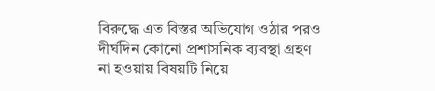বিরুদ্ধে এত বিস্তর অভিযোগ ওঠার পরও দীর্ঘদিন কোনো প্রশাসনিক ব্যবস্থা গ্রহণ না হওয়ায় বিষয়টি নিয়ে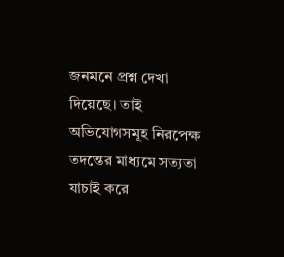জনমনে প্রশ্ন দেখা দিয়েছে। তাই অভিযোগসমূহ নিরপেক্ষ তদন্তের মাধ্যমে সত্যতা যাচাই করে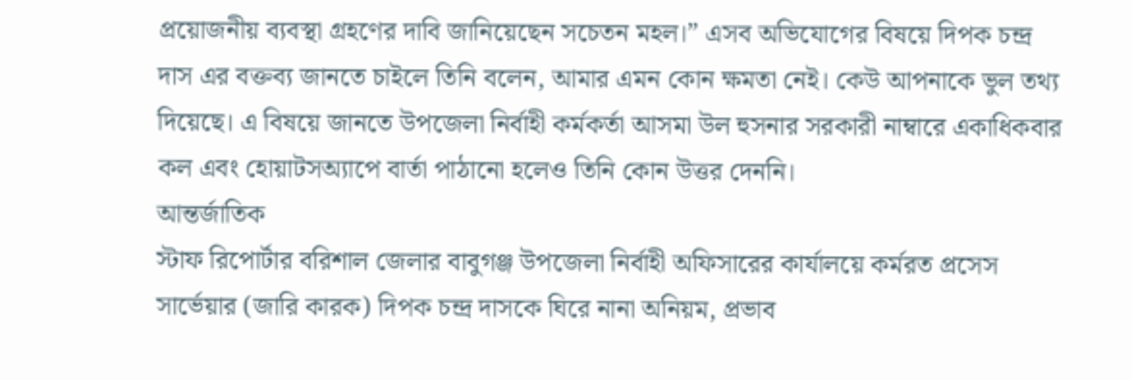প্রয়োজনীয় ব্যবস্থা গ্রহণের দাবি জানিয়েছেন সচেতন মহল।” এসব অভিযোগের বিষয়ে দিপক চন্দ্র দাস এর বক্তব্য জানতে চাইলে তিনি বলেন, আমার এমন কোন ক্ষমতা নেই। কেউ আপনাকে ভুল তথ্য দিয়েছে। এ বিষয়ে জানতে উপজেলা নির্বাহী কর্মকর্তা আসমা উল হুসনার সরকারী নাম্বারে একাধিকবার কল এবং হোয়াটসঅ্যাপে বার্তা পাঠানো হলেও তিনি কোন উত্তর দেননি।
আন্তর্জাতিক
স্টাফ রিপোর্টার বরিশাল জেলার বাবুগঞ্জ উপজেলা নির্বাহী অফিসারের কার্যালয়ে কর্মরত প্রসেস সার্ভেয়ার (জারি কারক) দিপক চন্দ্র দাসকে ঘিরে নানা অনিয়ম, প্রভাব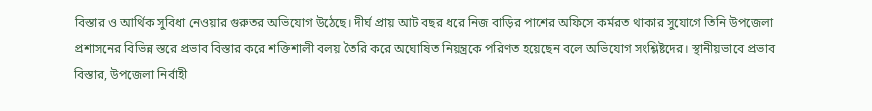বিস্তার ও আর্থিক সুবিধা নেওয়ার গুরুতর অভিযোগ উঠেছে। দীর্ঘ প্রায় আট বছর ধরে নিজ বাড়ির পাশের অফিসে কর্মরত থাকার সুযোগে তিনি উপজেলা প্রশাসনের বিভিন্ন স্তরে প্রভাব বিস্তার করে শক্তিশালী বলয় তৈরি করে অঘোষিত নিয়ন্ত্রকে পরিণত হয়েছেন বলে অভিযোগ সংশ্লিষ্টদের। স্থানীয়ভাবে প্রভাব বিস্তার, উপজেলা নির্বাহী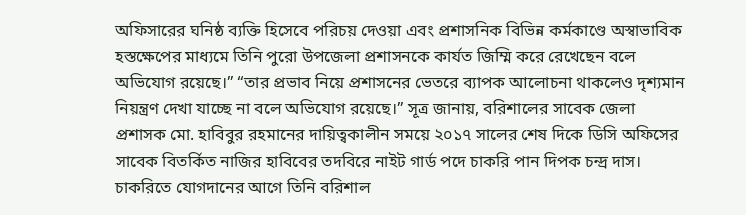অফিসারের ঘনিষ্ঠ ব্যক্তি হিসেবে পরিচয় দেওয়া এবং প্রশাসনিক বিভিন্ন কর্মকাণ্ডে অস্বাভাবিক হস্তক্ষেপের মাধ্যমে তিনি পুরো উপজেলা প্রশাসনকে কার্যত জিম্মি করে রেখেছেন বলে অভিযোগ রয়েছে।” “তার প্রভাব নিয়ে প্রশাসনের ভেতরে ব্যাপক আলোচনা থাকলেও দৃশ্যমান নিয়ন্ত্রণ দেখা যাচ্ছে না বলে অভিযোগ রয়েছে।” সূত্র জানায়, বরিশালের সাবেক জেলা প্রশাসক মো. হাবিবুর রহমানের দায়িত্বকালীন সময়ে ২০১৭ সালের শেষ দিকে ডিসি অফিসের সাবেক বিতর্কিত নাজির হাবিবের তদবিরে নাইট গার্ড পদে চাকরি পান দিপক চন্দ্র দাস। চাকরিতে যোগদানের আগে তিনি বরিশাল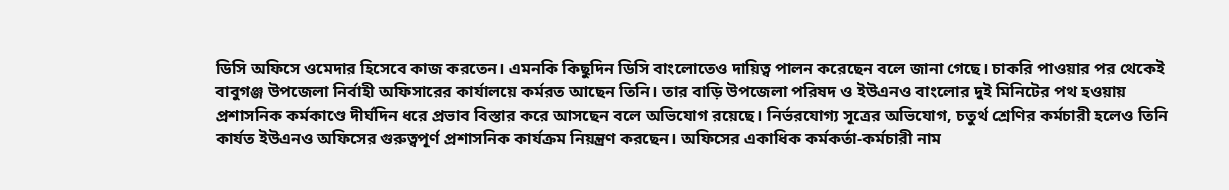ডিসি অফিসে ওমেদার হিসেবে কাজ করতেন। এমনকি কিছুদিন ডিসি বাংলোতেও দায়িত্ব পালন করেছেন বলে জানা গেছে। চাকরি পাওয়ার পর থেকেই বাবুগঞ্জ উপজেলা নির্বাহী অফিসারের কার্যালয়ে কর্মরত আছেন তিনি। তার বাড়ি উপজেলা পরিষদ ও ইউএনও বাংলোর দুই মিনিটের পথ হওয়ায় প্রশাসনিক কর্মকাণ্ডে দীর্ঘদিন ধরে প্রভাব বিস্তার করে আসছেন বলে অভিযোগ রয়েছে। নির্ভরযোগ্য সূত্রের অভিযোগ, চতুর্থ শ্রেণির কর্মচারী হলেও তিনি কার্যত ইউএনও অফিসের গুরুত্বপূর্ণ প্রশাসনিক কার্যক্রম নিয়ন্ত্রণ করছেন। অফিসের একাধিক কর্মকর্তা-কর্মচারী নাম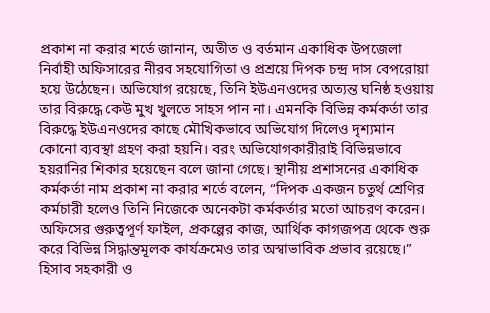প্রকাশ না করার শর্তে জানান, অতীত ও বর্তমান একাধিক উপজেলা নির্বাহী অফিসারের নীরব সহযোগিতা ও প্রশ্রয়ে দিপক চন্দ্র দাস বেপরোয়া হয়ে উঠেছেন। অভিযোগ রয়েছে, তিনি ইউএনওদের অত্যন্ত ঘনিষ্ঠ হওয়ায় তার বিরুদ্ধে কেউ মুখ খুলতে সাহস পান না। এমনকি বিভিন্ন কর্মকর্তা তার বিরুদ্ধে ইউএনওদের কাছে মৌখিকভাবে অভিযোগ দিলেও দৃশ্যমান কোনো ব্যবস্থা গ্রহণ করা হয়নি। বরং অভিযোগকারীরাই বিভিন্নভাবে হয়রানির শিকার হয়েছেন বলে জানা গেছে। স্থানীয় প্রশাসনের একাধিক কর্মকর্তা নাম প্রকাশ না করার শর্তে বলেন, “দিপক একজন চতুর্থ শ্রেণির কর্মচারী হলেও তিনি নিজেকে অনেকটা কর্মকর্তার মতো আচরণ করেন। অফিসের গুরুত্বপূর্ণ ফাইল, প্রকল্পের কাজ, আর্থিক কাগজপত্র থেকে শুরু করে বিভিন্ন সিদ্ধান্তমূলক কার্যক্রমেও তার অস্বাভাবিক প্রভাব রয়েছে।” হিসাব সহকারী ও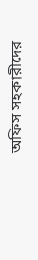অফিস সহকারীদের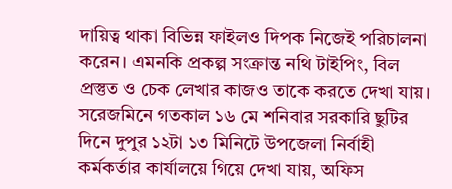দায়িত্ব থাকা বিভিন্ন ফাইলও দিপক নিজেই পরিচালনা করেন। এমনকি প্রকল্প সংক্রান্ত নথি টাইপিং, বিল প্রস্তুত ও চেক লেখার কাজও তাকে করতে দেখা যায়। সরেজমিনে গতকাল ১৬ মে শনিবার সরকারি ছুটির দিনে দুপুর ১২টা ১৩ মিনিটে উপজেলা নির্বাহী কর্মকর্তার কার্যালয়ে গিয়ে দেখা যায়, অফিস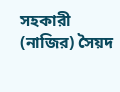সহকারী (নাজির) সৈয়দ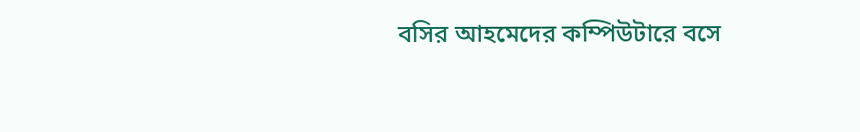বসির আহমেদের কম্পিউটারে বসে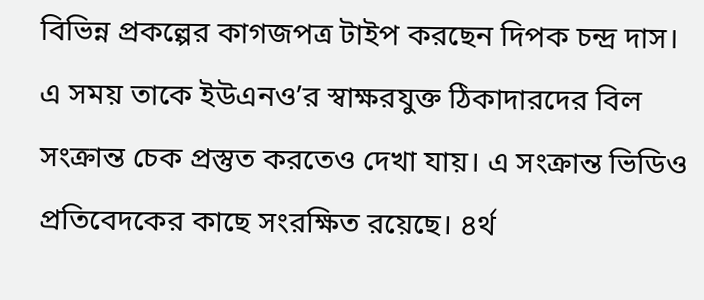বিভিন্ন প্রকল্পের কাগজপত্র টাইপ করছেন দিপক চন্দ্র দাস। এ সময় তাকে ইউএনও’র স্বাক্ষরযুক্ত ঠিকাদারদের বিল সংক্রান্ত চেক প্রস্তুত করতেও দেখা যায়। এ সংক্রান্ত ভিডিও প্রতিবেদকের কাছে সংরক্ষিত রয়েছে। ৪র্থ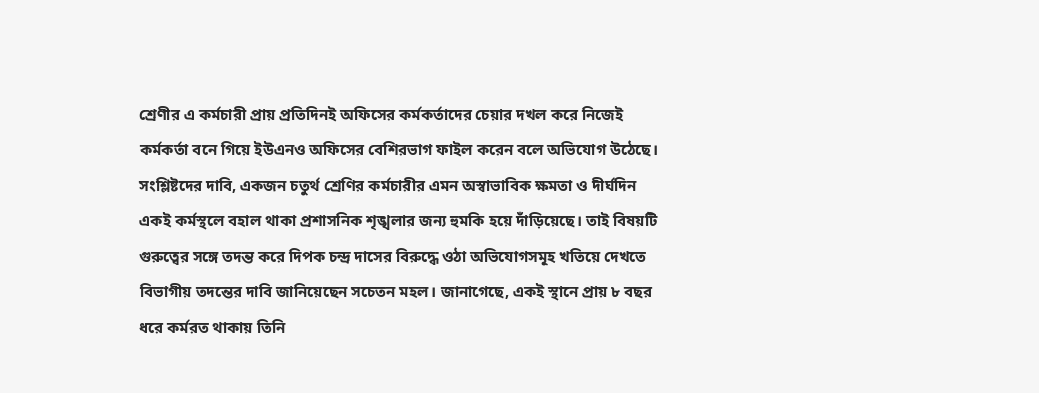শ্রেণীর এ কর্মচারী প্রায় প্রতিদিনই অফিসের কর্মকর্তাদের চেয়ার দখল করে নিজেই কর্মকর্তা বনে গিয়ে ইউএনও অফিসের বেশিরভাগ ফাইল করেন বলে অভিযোগ উঠেছে। সংশ্লিষ্টদের দাবি, একজন চতুর্থ শ্রেণির কর্মচারীর এমন অস্বাভাবিক ক্ষমতা ও দীর্ঘদিন একই কর্মস্থলে বহাল থাকা প্রশাসনিক শৃঙ্খলার জন্য হুমকি হয়ে দাঁড়িয়েছে। তাই বিষয়টি গুরুত্বের সঙ্গে তদন্ত করে দিপক চন্দ্র দাসের বিরুদ্ধে ওঠা অভিযোগসমূহ খতিয়ে দেখতে বিভাগীয় তদন্তের দাবি জানিয়েছেন সচেতন মহল। জানাগেছে, একই স্থানে প্রায় ৮ বছর ধরে কর্মরত থাকায় তিনি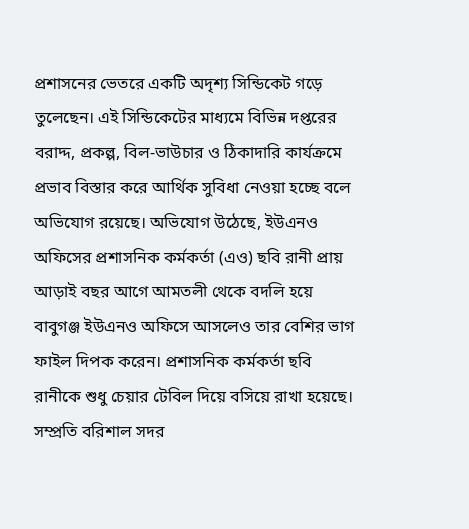প্রশাসনের ভেতরে একটি অদৃশ্য সিন্ডিকেট গড়ে তুলেছেন। এই সিন্ডিকেটের মাধ্যমে বিভিন্ন দপ্তরের বরাদ্দ, প্রকল্প, বিল-ভাউচার ও ঠিকাদারি কার্যক্রমে প্রভাব বিস্তার করে আর্থিক সুবিধা নেওয়া হচ্ছে বলে অভিযোগ রয়েছে। অভিযোগ উঠেছে, ইউএনও অফিসের প্রশাসনিক কর্মকর্তা (এও) ছবি রানী প্রায় আড়াই বছর আগে আমতলী থেকে বদলি হয়ে বাবুগঞ্জ ইউএনও অফিসে আসলেও তার বেশির ভাগ ফাইল দিপক করেন। প্রশাসনিক কর্মকর্তা ছবি রানীকে শুধু চেয়ার টেবিল দিয়ে বসিয়ে রাখা হয়েছে। সম্প্রতি বরিশাল সদর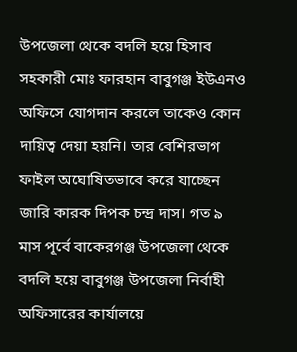উপজেলা থেকে বদলি হয়ে হিসাব সহকারী মোঃ ফারহান বাবুগঞ্জ ইউএনও অফিসে যোগদান করলে তাকেও কোন দায়িত্ব দেয়া হয়নি। তার বেশিরভাগ ফাইল অঘোষিতভাবে করে যাচ্ছেন জারি কারক দিপক চন্দ্র দাস। গত ৯ মাস পূর্বে বাকেরগঞ্জ উপজেলা থেকে বদলি হয়ে বাবুগঞ্জ উপজেলা নির্বাহী অফিসারের কার্যালয়ে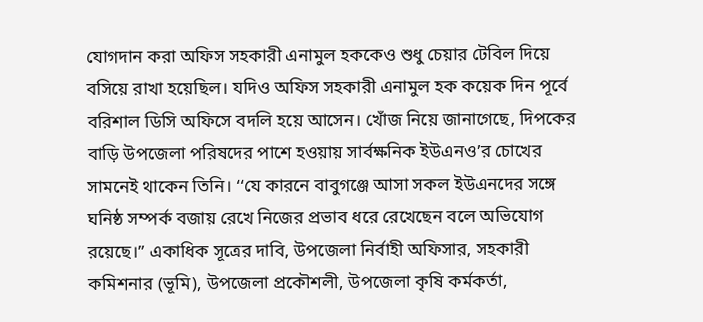যোগদান করা অফিস সহকারী এনামুল হককেও শুধু চেয়ার টেবিল দিয়ে বসিয়ে রাখা হয়েছিল। যদিও অফিস সহকারী এনামুল হক কয়েক দিন পূর্বে বরিশাল ডিসি অফিসে বদলি হয়ে আসেন। খোঁজ নিয়ে জানাগেছে, দিপকের বাড়ি উপজেলা পরিষদের পাশে হওয়ায় সার্বক্ষনিক ইউএনও’র চোখের সামনেই থাকেন তিনি। ‘‘যে কারনে বাবুগঞ্জে আসা সকল ইউএনদের সঙ্গে ঘনিষ্ঠ সম্পর্ক বজায় রেখে নিজের প্রভাব ধরে রেখেছেন বলে অভিযোগ রয়েছে।” একাধিক সূত্রের দাবি, উপজেলা নির্বাহী অফিসার, সহকারী কমিশনার (ভূমি), উপজেলা প্রকৌশলী, উপজেলা কৃষি কর্মকর্তা,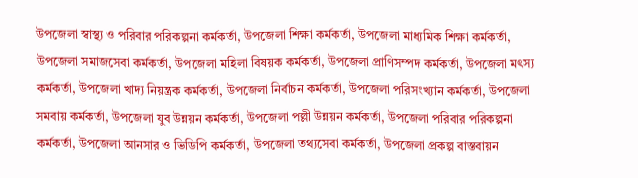উপজেলা স্বাস্থ্য ও পরিবার পরিকল্পনা কর্মকর্তা, উপজেলা শিক্ষা কর্মকর্তা, উপজেলা মাধ্যমিক শিক্ষা কর্মকর্তা, উপজেলা সমাজসেবা কর্মকর্তা, উপজেলা মহিলা বিষয়ক কর্মকর্তা, উপজেলা প্রাণিসম্পদ কর্মকর্তা, উপজেলা মৎস্য কর্মকর্তা, উপজেলা খাদ্য নিয়ন্ত্রক কর্মকর্তা, উপজেলা নির্বাচন কর্মকর্তা, উপজেলা পরিসংখ্যান কর্মকর্তা, উপজেলা সমবায় কর্মকর্তা, উপজেলা যুব উন্নয়ন কর্মকর্তা, উপজেলা পল্লী উন্নয়ন কর্মকর্তা, উপজেলা পরিবার পরিকল্পনা কর্মকর্তা, উপজেলা আনসার ও ভিডিপি কর্মকর্তা, উপজেলা তথ্যসেবা কর্মকর্তা, উপজেলা প্রকল্প বাস্তবায়ন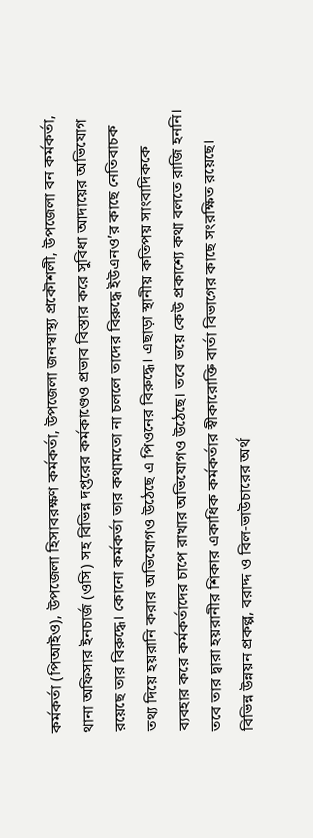কর্মকর্তা (পিআইও), উপজেলা হিসাবরক্ষণ কর্মকর্তা, উপজেলা জনস্বাস্থ্য প্রকৌশলী, উপজেলা বন কর্মকর্তা, থানা অফিসার ইনচার্জ (ওসি) সহ বিভিন্ন দপ্তরের কর্মকাণ্ডেও প্রভাব বিস্তার করে সুবিধা আদায়ের অভিযোগ রয়েছে তার বিরুদ্ধে। কোনো কর্মকর্তা তার কথামতো না চললে তাদের বিরুদ্ধে ইউএনও’র কাছে নেতিবাচক তথ্য দিয়ে হয়রানি করার অভিযোগও উঠেছে এ পিওনের বিরুদ্ধে। এছাড়া স্থানীয় কতিপয় সাংবাদিককে ব্যবহার করে কর্মকর্তাদের চাপে রাখার অভিযোগও উঠেছে। তবে ভয়ে কেউ প্রকাশ্যে কথা বলতে রাজি হননি। তবে তার দ্বারা হয়রানীর শিকার একাধিক কর্মকর্তার স্বীকারোক্তি বার্তা বিভাগের কাছে সংরক্ষিত রয়েছে। বিভিন্ন উন্নয়ন প্রকল্প, বরাদ্দ ও বিল-ভাউচারের অর্থ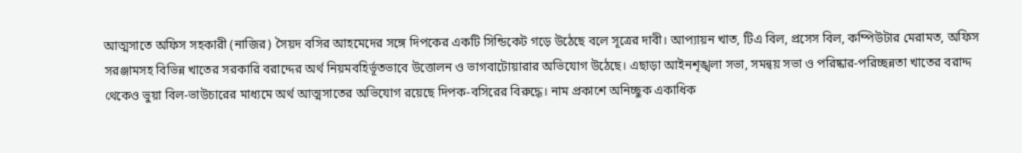আত্মসাতে অফিস সহকারী (নাজির) সৈয়দ বসির আহমেদের সঙ্গে দিপকের একটি সিন্ডিকেট গড়ে উঠেছে বলে সূত্রের দাবী। আপ্যায়ন খাত, টিএ বিল, প্রসেস বিল, কম্পিউটার মেরামত, অফিস সরঞ্জামসহ বিভিন্ন খাতের সরকারি বরাদ্দের অর্থ নিয়মবহির্ভূতভাবে উত্তোলন ও ভাগবাটোয়ারার অভিযোগ উঠেছে। এছাড়া আইনশৃঙ্খলা সভা, সমন্বয় সভা ও পরিষ্কার-পরিচ্ছন্নতা খাতের বরাদ্দ থেকেও ভুয়া বিল-ভাউচারের মাধ্যমে অর্থ আত্মসাতের অভিযোগ রয়েছে দিপক-বসিরের বিরুদ্ধে। নাম প্রকাশে অনিচ্ছুক একাধিক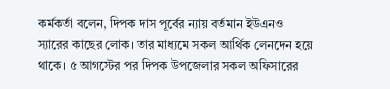কর্মকর্তা বলেন, দিপক দাস পূর্বের ন্যায় বর্তমান ইউএনও স্যারের কাছের লোক। তার মাধ্যমে সকল আর্থিক লেনদেন হয়ে থাকে। ৫ আগস্টের পর দিপক উপজেলার সকল অফিসারের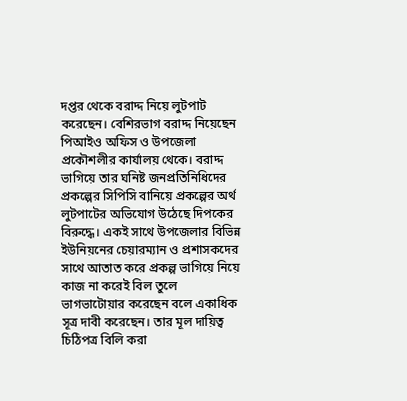দপ্তর থেকে বরাদ্দ নিয়ে লুটপাট করেছেন। বেশিরভাগ বরাদ্দ নিয়েছেন পিআইও অফিস ও উপজেলা প্রকৌশলীর কার্যালয় থেকে। বরাদ্দ ভাগিয়ে তার ঘনিষ্ট জনপ্রতিনিধিদের প্রকল্পের সিপিসি বানিয়ে প্রকল্পের অর্থ লুটপাটের অভিযোগ উঠেছে দিপকের বিরুদ্ধে। একই সাথে উপজেলার বিভিন্ন ইউনিয়নের চেয়ারম্যান ও প্রশাসকদের সাথে আতাত করে প্রকল্প ভাগিয়ে নিয়ে কাজ না করেই বিল তুলে ভাগভাটোয়ার করেছেন বলে একাধিক সূত্র দাবী করেছেন। তার মূল দায়িত্ব চিঠিপত্র বিলি করা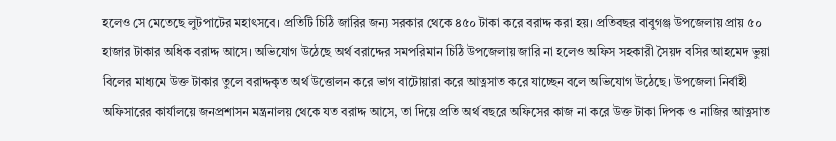হলেও সে মেতেছে লুটপাটের মহাৎসবে। প্রতিটি চিঠি জারির জন্য সরকার থেকে ৪৫০ টাকা করে বরাদ্দ করা হয়। প্রতিবছর বাবুগঞ্জ উপজেলায় প্রায় ৫০ হাজার টাকার অধিক বরাদ্দ আসে। অভিযোগ উঠেছে অর্থ বরাদ্দের সমপরিমান চিঠি উপজেলায় জারি না হলেও অফিস সহকারী সৈয়দ বসির আহমেদ ভুয়া বিলের মাধ্যমে উক্ত টাকার তুলে বরাদ্দকৃত অর্থ উত্তোলন করে ভাগ বাটোয়ারা করে আত্নসাত করে যাচ্ছেন বলে অভিযোগ উঠেছে। উপজেলা নির্বাহী অফিসারের কার্যালয়ে জনপ্রশাসন মন্ত্রনালয় থেকে যত বরাদ্দ আসে, তা দিয়ে প্রতি অর্থ বছরে অফিসের কাজ না করে উক্ত টাকা দিপক ও নাজির আত্নসাত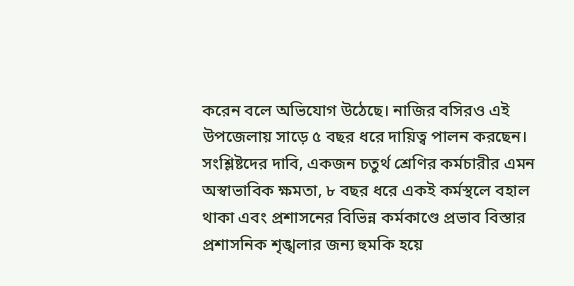করেন বলে অভিযোগ উঠেছে। নাজির বসিরও এই উপজেলায় সাড়ে ৫ বছর ধরে দায়িত্ব পালন করছেন। সংশ্লিষ্টদের দাবি, একজন চতুর্থ শ্রেণির কর্মচারীর এমন অস্বাভাবিক ক্ষমতা, ৮ বছর ধরে একই কর্মস্থলে বহাল থাকা এবং প্রশাসনের বিভিন্ন কর্মকাণ্ডে প্রভাব বিস্তার প্রশাসনিক শৃঙ্খলার জন্য হুমকি হয়ে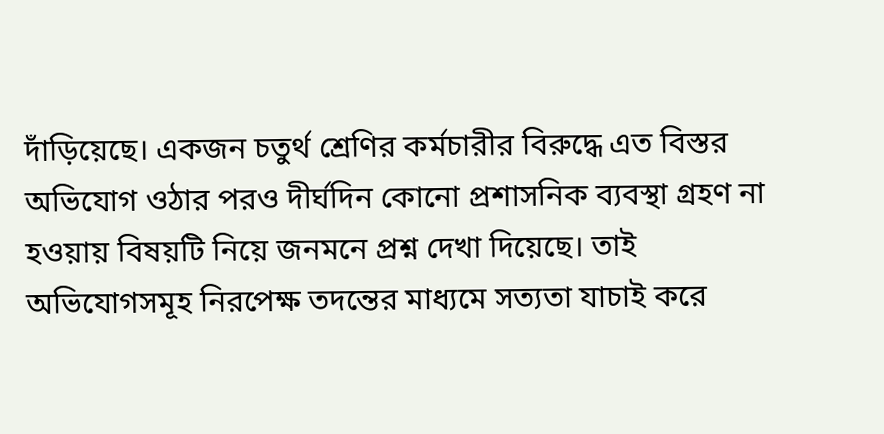দাঁড়িয়েছে। একজন চতুর্থ শ্রেণির কর্মচারীর বিরুদ্ধে এত বিস্তর অভিযোগ ওঠার পরও দীর্ঘদিন কোনো প্রশাসনিক ব্যবস্থা গ্রহণ না হওয়ায় বিষয়টি নিয়ে জনমনে প্রশ্ন দেখা দিয়েছে। তাই অভিযোগসমূহ নিরপেক্ষ তদন্তের মাধ্যমে সত্যতা যাচাই করে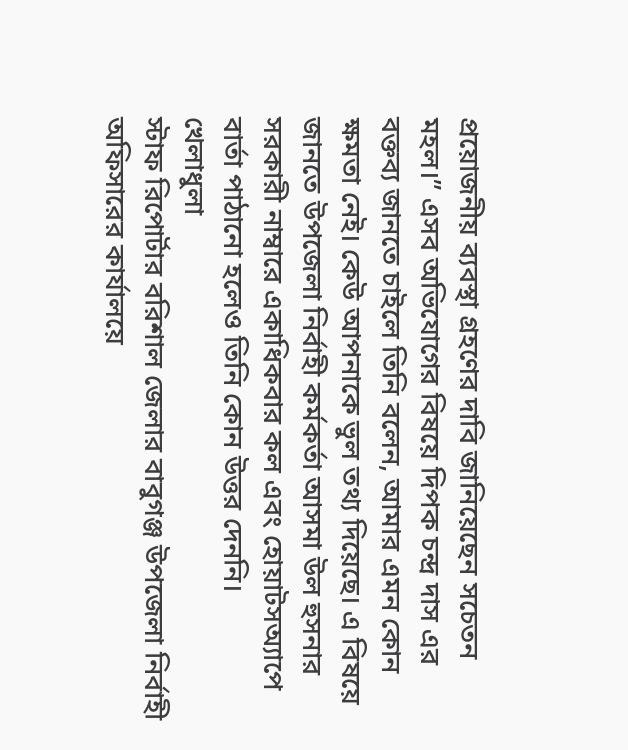প্রয়োজনীয় ব্যবস্থা গ্রহণের দাবি জানিয়েছেন সচেতন মহল।” এসব অভিযোগের বিষয়ে দিপক চন্দ্র দাস এর বক্তব্য জানতে চাইলে তিনি বলেন, আমার এমন কোন ক্ষমতা নেই। কেউ আপনাকে ভুল তথ্য দিয়েছে। এ বিষয়ে জানতে উপজেলা নির্বাহী কর্মকর্তা আসমা উল হুসনার সরকারী নাম্বারে একাধিকবার কল এবং হোয়াটসঅ্যাপে বার্তা পাঠানো হলেও তিনি কোন উত্তর দেননি।
খেলাধুলা
স্টাফ রিপোর্টার বরিশাল জেলার বাবুগঞ্জ উপজেলা নির্বাহী অফিসারের কার্যালয়ে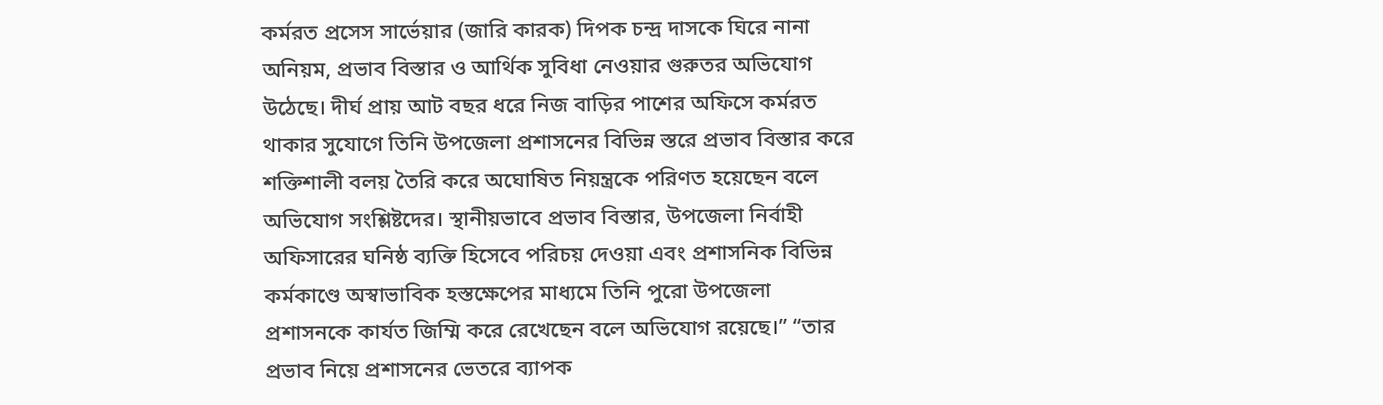কর্মরত প্রসেস সার্ভেয়ার (জারি কারক) দিপক চন্দ্র দাসকে ঘিরে নানা অনিয়ম, প্রভাব বিস্তার ও আর্থিক সুবিধা নেওয়ার গুরুতর অভিযোগ উঠেছে। দীর্ঘ প্রায় আট বছর ধরে নিজ বাড়ির পাশের অফিসে কর্মরত থাকার সুযোগে তিনি উপজেলা প্রশাসনের বিভিন্ন স্তরে প্রভাব বিস্তার করে শক্তিশালী বলয় তৈরি করে অঘোষিত নিয়ন্ত্রকে পরিণত হয়েছেন বলে অভিযোগ সংশ্লিষ্টদের। স্থানীয়ভাবে প্রভাব বিস্তার, উপজেলা নির্বাহী অফিসারের ঘনিষ্ঠ ব্যক্তি হিসেবে পরিচয় দেওয়া এবং প্রশাসনিক বিভিন্ন কর্মকাণ্ডে অস্বাভাবিক হস্তক্ষেপের মাধ্যমে তিনি পুরো উপজেলা প্রশাসনকে কার্যত জিম্মি করে রেখেছেন বলে অভিযোগ রয়েছে।” “তার প্রভাব নিয়ে প্রশাসনের ভেতরে ব্যাপক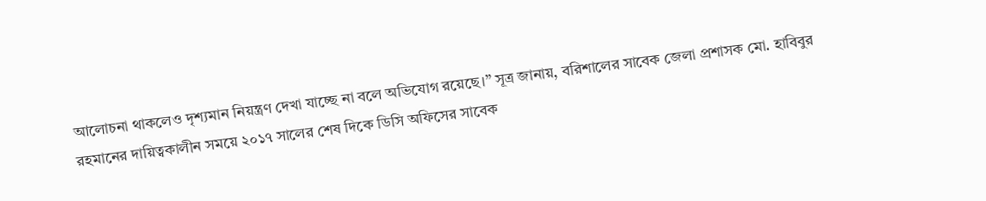আলোচনা থাকলেও দৃশ্যমান নিয়ন্ত্রণ দেখা যাচ্ছে না বলে অভিযোগ রয়েছে।” সূত্র জানায়, বরিশালের সাবেক জেলা প্রশাসক মো. হাবিবুর রহমানের দায়িত্বকালীন সময়ে ২০১৭ সালের শেষ দিকে ডিসি অফিসের সাবেক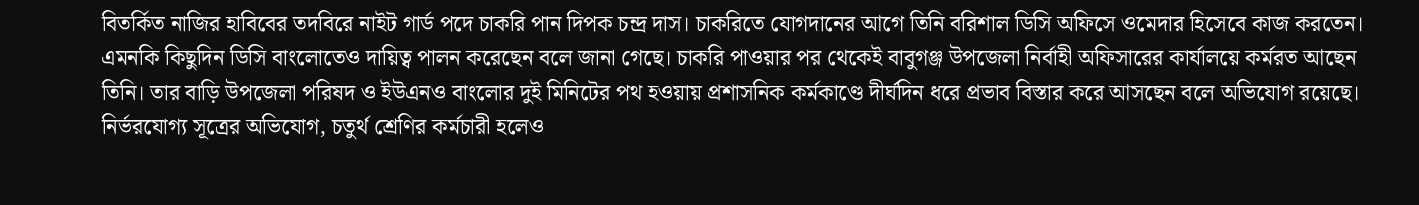বিতর্কিত নাজির হাবিবের তদবিরে নাইট গার্ড পদে চাকরি পান দিপক চন্দ্র দাস। চাকরিতে যোগদানের আগে তিনি বরিশাল ডিসি অফিসে ওমেদার হিসেবে কাজ করতেন। এমনকি কিছুদিন ডিসি বাংলোতেও দায়িত্ব পালন করেছেন বলে জানা গেছে। চাকরি পাওয়ার পর থেকেই বাবুগঞ্জ উপজেলা নির্বাহী অফিসারের কার্যালয়ে কর্মরত আছেন তিনি। তার বাড়ি উপজেলা পরিষদ ও ইউএনও বাংলোর দুই মিনিটের পথ হওয়ায় প্রশাসনিক কর্মকাণ্ডে দীর্ঘদিন ধরে প্রভাব বিস্তার করে আসছেন বলে অভিযোগ রয়েছে। নির্ভরযোগ্য সূত্রের অভিযোগ, চতুর্থ শ্রেণির কর্মচারী হলেও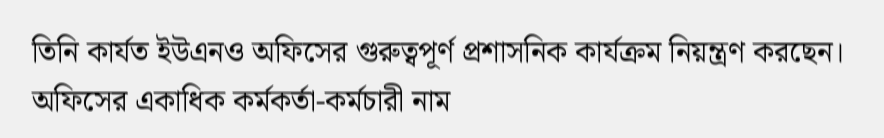তিনি কার্যত ইউএনও অফিসের গুরুত্বপূর্ণ প্রশাসনিক কার্যক্রম নিয়ন্ত্রণ করছেন। অফিসের একাধিক কর্মকর্তা-কর্মচারী নাম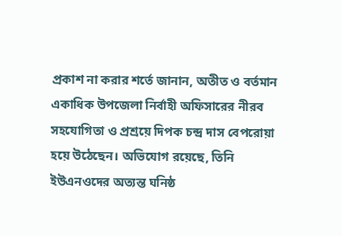প্রকাশ না করার শর্তে জানান, অতীত ও বর্তমান একাধিক উপজেলা নির্বাহী অফিসারের নীরব সহযোগিতা ও প্রশ্রয়ে দিপক চন্দ্র দাস বেপরোয়া হয়ে উঠেছেন। অভিযোগ রয়েছে, তিনি ইউএনওদের অত্যন্ত ঘনিষ্ঠ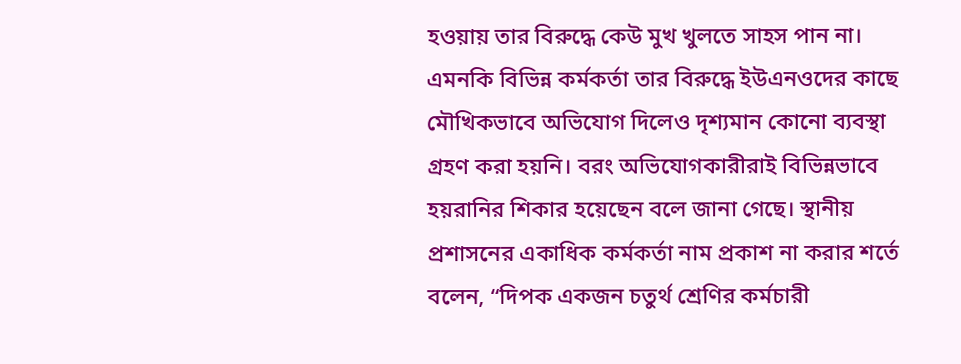হওয়ায় তার বিরুদ্ধে কেউ মুখ খুলতে সাহস পান না। এমনকি বিভিন্ন কর্মকর্তা তার বিরুদ্ধে ইউএনওদের কাছে মৌখিকভাবে অভিযোগ দিলেও দৃশ্যমান কোনো ব্যবস্থা গ্রহণ করা হয়নি। বরং অভিযোগকারীরাই বিভিন্নভাবে হয়রানির শিকার হয়েছেন বলে জানা গেছে। স্থানীয় প্রশাসনের একাধিক কর্মকর্তা নাম প্রকাশ না করার শর্তে বলেন, “দিপক একজন চতুর্থ শ্রেণির কর্মচারী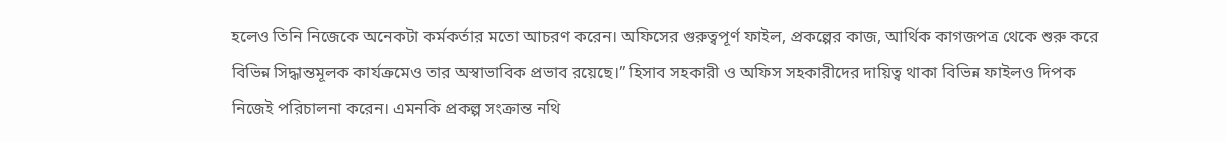হলেও তিনি নিজেকে অনেকটা কর্মকর্তার মতো আচরণ করেন। অফিসের গুরুত্বপূর্ণ ফাইল, প্রকল্পের কাজ, আর্থিক কাগজপত্র থেকে শুরু করে বিভিন্ন সিদ্ধান্তমূলক কার্যক্রমেও তার অস্বাভাবিক প্রভাব রয়েছে।” হিসাব সহকারী ও অফিস সহকারীদের দায়িত্ব থাকা বিভিন্ন ফাইলও দিপক নিজেই পরিচালনা করেন। এমনকি প্রকল্প সংক্রান্ত নথি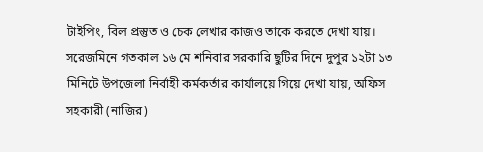টাইপিং, বিল প্রস্তুত ও চেক লেখার কাজও তাকে করতে দেখা যায়। সরেজমিনে গতকাল ১৬ মে শনিবার সরকারি ছুটির দিনে দুপুর ১২টা ১৩ মিনিটে উপজেলা নির্বাহী কর্মকর্তার কার্যালয়ে গিয়ে দেখা যায়, অফিস সহকারী (নাজির)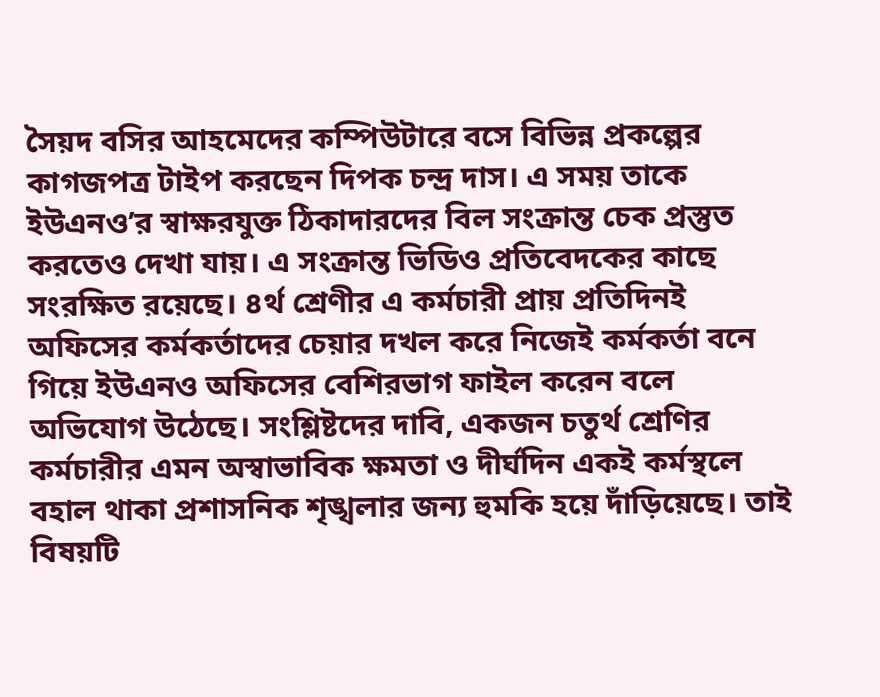সৈয়দ বসির আহমেদের কম্পিউটারে বসে বিভিন্ন প্রকল্পের কাগজপত্র টাইপ করছেন দিপক চন্দ্র দাস। এ সময় তাকে ইউএনও’র স্বাক্ষরযুক্ত ঠিকাদারদের বিল সংক্রান্ত চেক প্রস্তুত করতেও দেখা যায়। এ সংক্রান্ত ভিডিও প্রতিবেদকের কাছে সংরক্ষিত রয়েছে। ৪র্থ শ্রেণীর এ কর্মচারী প্রায় প্রতিদিনই অফিসের কর্মকর্তাদের চেয়ার দখল করে নিজেই কর্মকর্তা বনে গিয়ে ইউএনও অফিসের বেশিরভাগ ফাইল করেন বলে অভিযোগ উঠেছে। সংশ্লিষ্টদের দাবি, একজন চতুর্থ শ্রেণির কর্মচারীর এমন অস্বাভাবিক ক্ষমতা ও দীর্ঘদিন একই কর্মস্থলে বহাল থাকা প্রশাসনিক শৃঙ্খলার জন্য হুমকি হয়ে দাঁড়িয়েছে। তাই বিষয়টি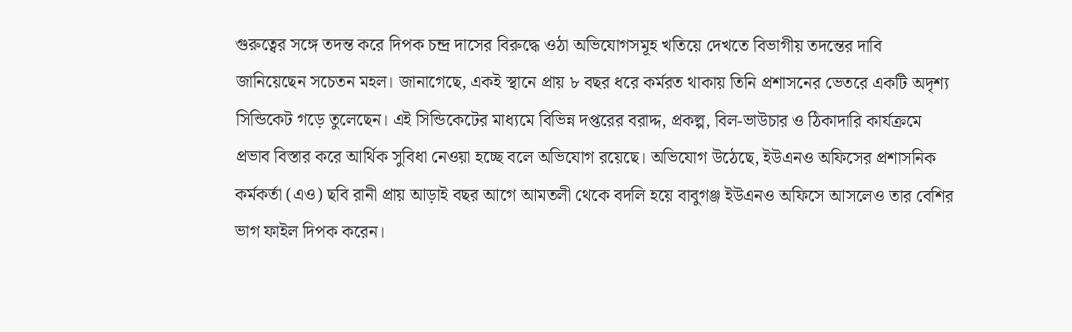গুরুত্বের সঙ্গে তদন্ত করে দিপক চন্দ্র দাসের বিরুদ্ধে ওঠা অভিযোগসমূহ খতিয়ে দেখতে বিভাগীয় তদন্তের দাবি জানিয়েছেন সচেতন মহল। জানাগেছে, একই স্থানে প্রায় ৮ বছর ধরে কর্মরত থাকায় তিনি প্রশাসনের ভেতরে একটি অদৃশ্য সিন্ডিকেট গড়ে তুলেছেন। এই সিন্ডিকেটের মাধ্যমে বিভিন্ন দপ্তরের বরাদ্দ, প্রকল্প, বিল-ভাউচার ও ঠিকাদারি কার্যক্রমে প্রভাব বিস্তার করে আর্থিক সুবিধা নেওয়া হচ্ছে বলে অভিযোগ রয়েছে। অভিযোগ উঠেছে, ইউএনও অফিসের প্রশাসনিক কর্মকর্তা (এও) ছবি রানী প্রায় আড়াই বছর আগে আমতলী থেকে বদলি হয়ে বাবুগঞ্জ ইউএনও অফিসে আসলেও তার বেশির ভাগ ফাইল দিপক করেন।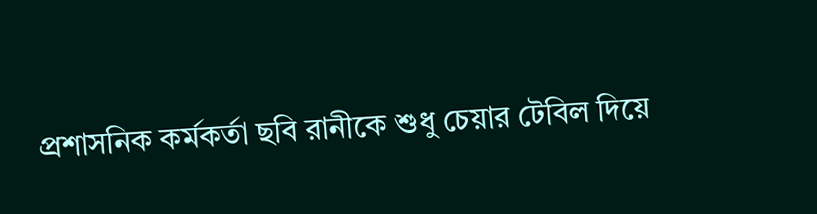প্রশাসনিক কর্মকর্তা ছবি রানীকে শুধু চেয়ার টেবিল দিয়ে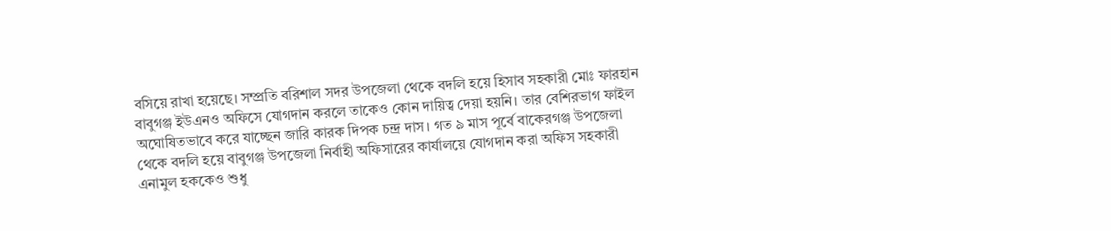বসিয়ে রাখা হয়েছে। সম্প্রতি বরিশাল সদর উপজেলা থেকে বদলি হয়ে হিসাব সহকারী মোঃ ফারহান বাবুগঞ্জ ইউএনও অফিসে যোগদান করলে তাকেও কোন দায়িত্ব দেয়া হয়নি। তার বেশিরভাগ ফাইল অঘোষিতভাবে করে যাচ্ছেন জারি কারক দিপক চন্দ্র দাস। গত ৯ মাস পূর্বে বাকেরগঞ্জ উপজেলা থেকে বদলি হয়ে বাবুগঞ্জ উপজেলা নির্বাহী অফিসারের কার্যালয়ে যোগদান করা অফিস সহকারী এনামুল হককেও শুধু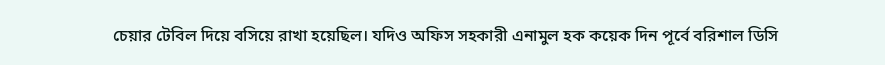চেয়ার টেবিল দিয়ে বসিয়ে রাখা হয়েছিল। যদিও অফিস সহকারী এনামুল হক কয়েক দিন পূর্বে বরিশাল ডিসি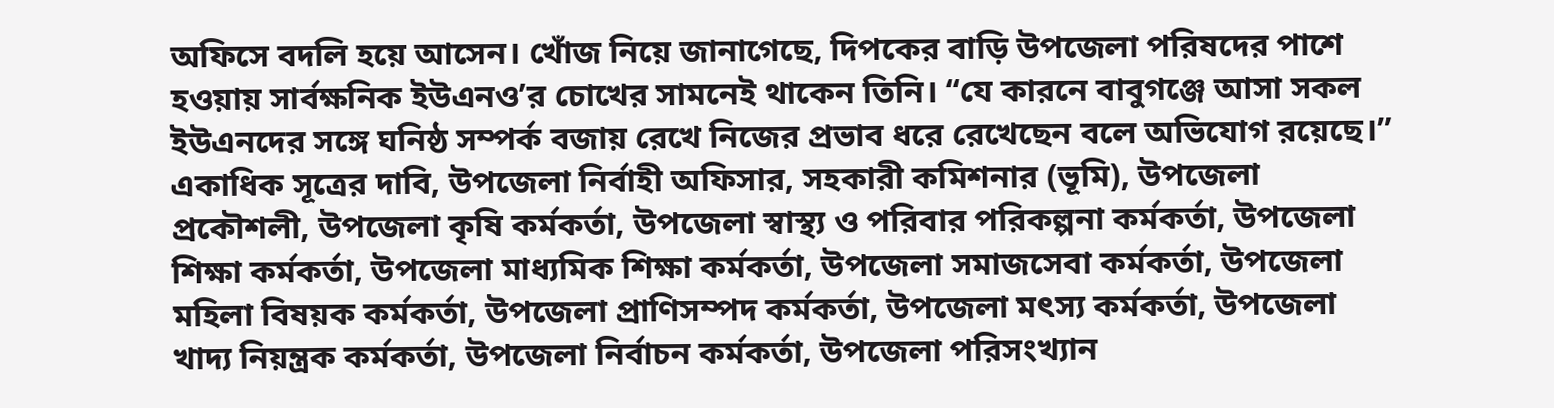অফিসে বদলি হয়ে আসেন। খোঁজ নিয়ে জানাগেছে, দিপকের বাড়ি উপজেলা পরিষদের পাশে হওয়ায় সার্বক্ষনিক ইউএনও’র চোখের সামনেই থাকেন তিনি। ‘‘যে কারনে বাবুগঞ্জে আসা সকল ইউএনদের সঙ্গে ঘনিষ্ঠ সম্পর্ক বজায় রেখে নিজের প্রভাব ধরে রেখেছেন বলে অভিযোগ রয়েছে।” একাধিক সূত্রের দাবি, উপজেলা নির্বাহী অফিসার, সহকারী কমিশনার (ভূমি), উপজেলা প্রকৌশলী, উপজেলা কৃষি কর্মকর্তা, উপজেলা স্বাস্থ্য ও পরিবার পরিকল্পনা কর্মকর্তা, উপজেলা শিক্ষা কর্মকর্তা, উপজেলা মাধ্যমিক শিক্ষা কর্মকর্তা, উপজেলা সমাজসেবা কর্মকর্তা, উপজেলা মহিলা বিষয়ক কর্মকর্তা, উপজেলা প্রাণিসম্পদ কর্মকর্তা, উপজেলা মৎস্য কর্মকর্তা, উপজেলা খাদ্য নিয়ন্ত্রক কর্মকর্তা, উপজেলা নির্বাচন কর্মকর্তা, উপজেলা পরিসংখ্যান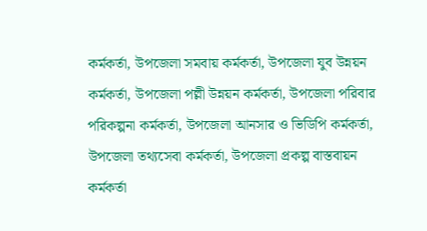কর্মকর্তা, উপজেলা সমবায় কর্মকর্তা, উপজেলা যুব উন্নয়ন কর্মকর্তা, উপজেলা পল্লী উন্নয়ন কর্মকর্তা, উপজেলা পরিবার পরিকল্পনা কর্মকর্তা, উপজেলা আনসার ও ভিডিপি কর্মকর্তা, উপজেলা তথ্যসেবা কর্মকর্তা, উপজেলা প্রকল্প বাস্তবায়ন কর্মকর্তা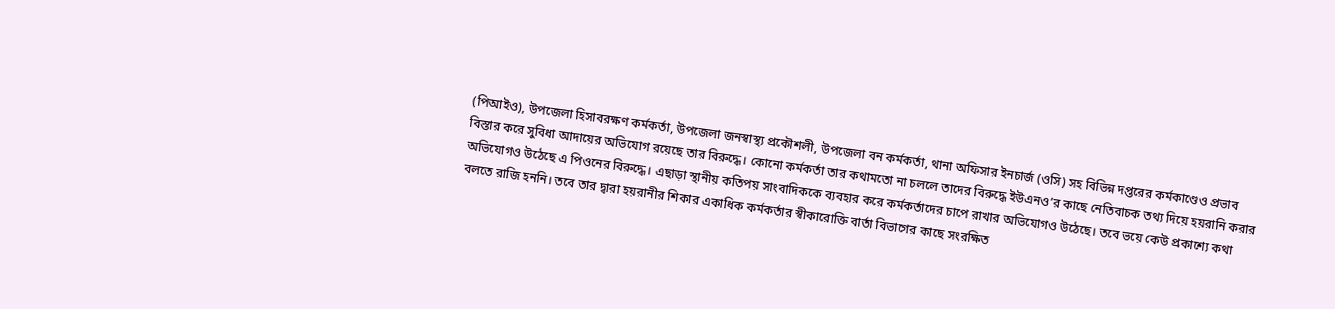(পিআইও), উপজেলা হিসাবরক্ষণ কর্মকর্তা, উপজেলা জনস্বাস্থ্য প্রকৌশলী, উপজেলা বন কর্মকর্তা, থানা অফিসার ইনচার্জ (ওসি) সহ বিভিন্ন দপ্তরের কর্মকাণ্ডেও প্রভাব বিস্তার করে সুবিধা আদায়ের অভিযোগ রয়েছে তার বিরুদ্ধে। কোনো কর্মকর্তা তার কথামতো না চললে তাদের বিরুদ্ধে ইউএনও’র কাছে নেতিবাচক তথ্য দিয়ে হয়রানি করার অভিযোগও উঠেছে এ পিওনের বিরুদ্ধে। এছাড়া স্থানীয় কতিপয় সাংবাদিককে ব্যবহার করে কর্মকর্তাদের চাপে রাখার অভিযোগও উঠেছে। তবে ভয়ে কেউ প্রকাশ্যে কথা বলতে রাজি হননি। তবে তার দ্বারা হয়রানীর শিকার একাধিক কর্মকর্তার স্বীকারোক্তি বার্তা বিভাগের কাছে সংরক্ষিত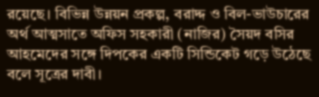রয়েছে। বিভিন্ন উন্নয়ন প্রকল্প, বরাদ্দ ও বিল-ভাউচারের অর্থ আত্মসাতে অফিস সহকারী (নাজির) সৈয়দ বসির আহমেদের সঙ্গে দিপকের একটি সিন্ডিকেট গড়ে উঠেছে বলে সূত্রের দাবী।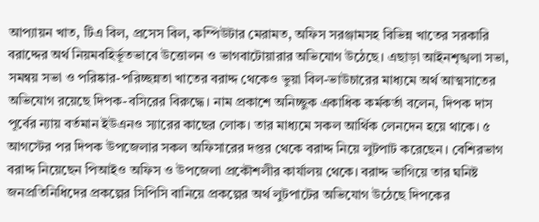আপ্যায়ন খাত, টিএ বিল, প্রসেস বিল, কম্পিউটার মেরামত, অফিস সরঞ্জামসহ বিভিন্ন খাতের সরকারি বরাদ্দের অর্থ নিয়মবহির্ভূতভাবে উত্তোলন ও ভাগবাটোয়ারার অভিযোগ উঠেছে। এছাড়া আইনশৃঙ্খলা সভা, সমন্বয় সভা ও পরিষ্কার-পরিচ্ছন্নতা খাতের বরাদ্দ থেকেও ভুয়া বিল-ভাউচারের মাধ্যমে অর্থ আত্মসাতের অভিযোগ রয়েছে দিপক-বসিরের বিরুদ্ধে। নাম প্রকাশে অনিচ্ছুক একাধিক কর্মকর্তা বলেন, দিপক দাস পূর্বের ন্যায় বর্তমান ইউএনও স্যারের কাছের লোক। তার মাধ্যমে সকল আর্থিক লেনদেন হয়ে থাকে। ৫ আগস্টের পর দিপক উপজেলার সকল অফিসারের দপ্তর থেকে বরাদ্দ নিয়ে লুটপাট করেছেন। বেশিরভাগ বরাদ্দ নিয়েছেন পিআইও অফিস ও উপজেলা প্রকৌশলীর কার্যালয় থেকে। বরাদ্দ ভাগিয়ে তার ঘনিষ্ট জনপ্রতিনিধিদের প্রকল্পের সিপিসি বানিয়ে প্রকল্পের অর্থ লুটপাটের অভিযোগ উঠেছে দিপকের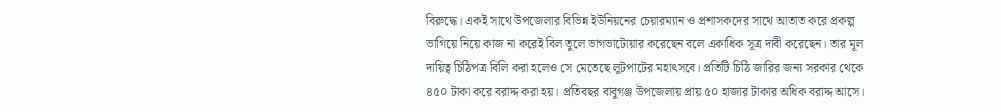বিরুদ্ধে। একই সাথে উপজেলার বিভিন্ন ইউনিয়নের চেয়ারম্যান ও প্রশাসকদের সাথে আতাত করে প্রকল্প ভাগিয়ে নিয়ে কাজ না করেই বিল তুলে ভাগভাটোয়ার করেছেন বলে একাধিক সূত্র দাবী করেছেন। তার মূল দায়িত্ব চিঠিপত্র বিলি করা হলেও সে মেতেছে লুটপাটের মহাৎসবে। প্রতিটি চিঠি জারির জন্য সরকার থেকে ৪৫০ টাকা করে বরাদ্দ করা হয়। প্রতিবছর বাবুগঞ্জ উপজেলায় প্রায় ৫০ হাজার টাকার অধিক বরাদ্দ আসে।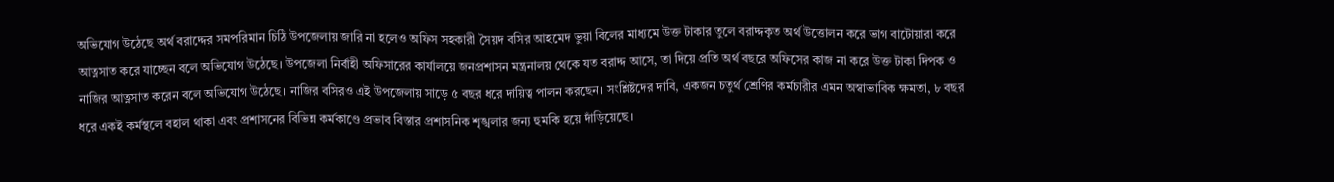অভিযোগ উঠেছে অর্থ বরাদ্দের সমপরিমান চিঠি উপজেলায় জারি না হলেও অফিস সহকারী সৈয়দ বসির আহমেদ ভুয়া বিলের মাধ্যমে উক্ত টাকার তুলে বরাদ্দকৃত অর্থ উত্তোলন করে ভাগ বাটোয়ারা করে আত্নসাত করে যাচ্ছেন বলে অভিযোগ উঠেছে। উপজেলা নির্বাহী অফিসারের কার্যালয়ে জনপ্রশাসন মন্ত্রনালয় থেকে যত বরাদ্দ আসে, তা দিয়ে প্রতি অর্থ বছরে অফিসের কাজ না করে উক্ত টাকা দিপক ও নাজির আত্নসাত করেন বলে অভিযোগ উঠেছে। নাজির বসিরও এই উপজেলায় সাড়ে ৫ বছর ধরে দায়িত্ব পালন করছেন। সংশ্লিষ্টদের দাবি, একজন চতুর্থ শ্রেণির কর্মচারীর এমন অস্বাভাবিক ক্ষমতা, ৮ বছর ধরে একই কর্মস্থলে বহাল থাকা এবং প্রশাসনের বিভিন্ন কর্মকাণ্ডে প্রভাব বিস্তার প্রশাসনিক শৃঙ্খলার জন্য হুমকি হয়ে দাঁড়িয়েছে।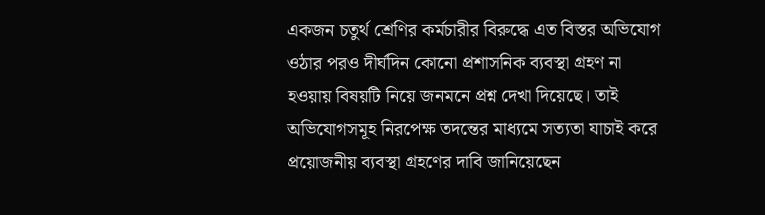একজন চতুর্থ শ্রেণির কর্মচারীর বিরুদ্ধে এত বিস্তর অভিযোগ ওঠার পরও দীর্ঘদিন কোনো প্রশাসনিক ব্যবস্থা গ্রহণ না হওয়ায় বিষয়টি নিয়ে জনমনে প্রশ্ন দেখা দিয়েছে। তাই অভিযোগসমূহ নিরপেক্ষ তদন্তের মাধ্যমে সত্যতা যাচাই করে প্রয়োজনীয় ব্যবস্থা গ্রহণের দাবি জানিয়েছেন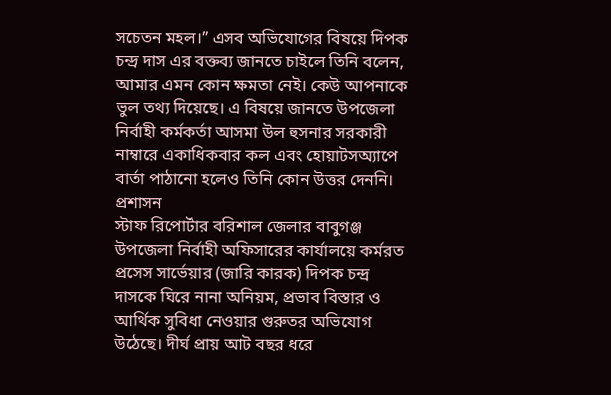সচেতন মহল।” এসব অভিযোগের বিষয়ে দিপক চন্দ্র দাস এর বক্তব্য জানতে চাইলে তিনি বলেন, আমার এমন কোন ক্ষমতা নেই। কেউ আপনাকে ভুল তথ্য দিয়েছে। এ বিষয়ে জানতে উপজেলা নির্বাহী কর্মকর্তা আসমা উল হুসনার সরকারী নাম্বারে একাধিকবার কল এবং হোয়াটসঅ্যাপে বার্তা পাঠানো হলেও তিনি কোন উত্তর দেননি।
প্রশাসন
স্টাফ রিপোর্টার বরিশাল জেলার বাবুগঞ্জ উপজেলা নির্বাহী অফিসারের কার্যালয়ে কর্মরত প্রসেস সার্ভেয়ার (জারি কারক) দিপক চন্দ্র দাসকে ঘিরে নানা অনিয়ম, প্রভাব বিস্তার ও আর্থিক সুবিধা নেওয়ার গুরুতর অভিযোগ উঠেছে। দীর্ঘ প্রায় আট বছর ধরে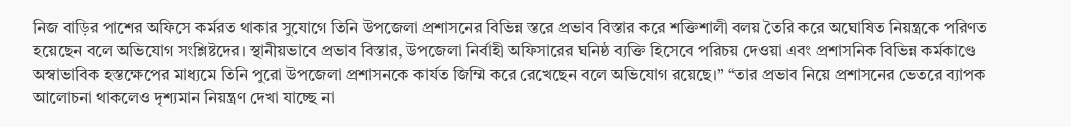নিজ বাড়ির পাশের অফিসে কর্মরত থাকার সুযোগে তিনি উপজেলা প্রশাসনের বিভিন্ন স্তরে প্রভাব বিস্তার করে শক্তিশালী বলয় তৈরি করে অঘোষিত নিয়ন্ত্রকে পরিণত হয়েছেন বলে অভিযোগ সংশ্লিষ্টদের। স্থানীয়ভাবে প্রভাব বিস্তার, উপজেলা নির্বাহী অফিসারের ঘনিষ্ঠ ব্যক্তি হিসেবে পরিচয় দেওয়া এবং প্রশাসনিক বিভিন্ন কর্মকাণ্ডে অস্বাভাবিক হস্তক্ষেপের মাধ্যমে তিনি পুরো উপজেলা প্রশাসনকে কার্যত জিম্মি করে রেখেছেন বলে অভিযোগ রয়েছে।” “তার প্রভাব নিয়ে প্রশাসনের ভেতরে ব্যাপক আলোচনা থাকলেও দৃশ্যমান নিয়ন্ত্রণ দেখা যাচ্ছে না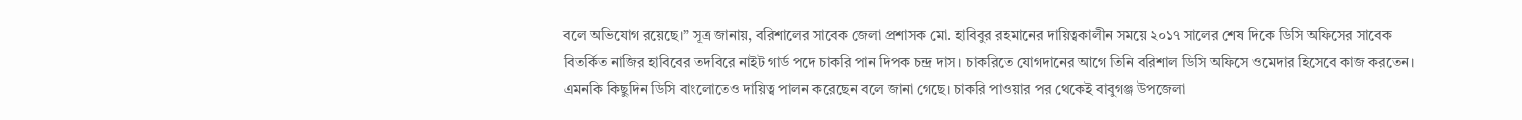বলে অভিযোগ রয়েছে।” সূত্র জানায়, বরিশালের সাবেক জেলা প্রশাসক মো. হাবিবুর রহমানের দায়িত্বকালীন সময়ে ২০১৭ সালের শেষ দিকে ডিসি অফিসের সাবেক বিতর্কিত নাজির হাবিবের তদবিরে নাইট গার্ড পদে চাকরি পান দিপক চন্দ্র দাস। চাকরিতে যোগদানের আগে তিনি বরিশাল ডিসি অফিসে ওমেদার হিসেবে কাজ করতেন। এমনকি কিছুদিন ডিসি বাংলোতেও দায়িত্ব পালন করেছেন বলে জানা গেছে। চাকরি পাওয়ার পর থেকেই বাবুগঞ্জ উপজেলা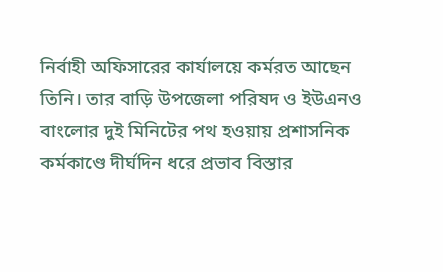নির্বাহী অফিসারের কার্যালয়ে কর্মরত আছেন তিনি। তার বাড়ি উপজেলা পরিষদ ও ইউএনও বাংলোর দুই মিনিটের পথ হওয়ায় প্রশাসনিক কর্মকাণ্ডে দীর্ঘদিন ধরে প্রভাব বিস্তার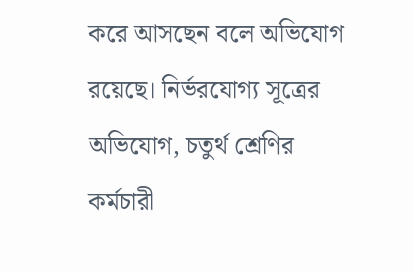করে আসছেন বলে অভিযোগ রয়েছে। নির্ভরযোগ্য সূত্রের অভিযোগ, চতুর্থ শ্রেণির কর্মচারী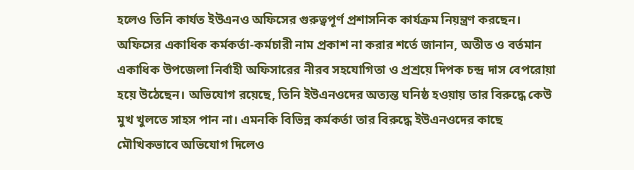হলেও তিনি কার্যত ইউএনও অফিসের গুরুত্বপূর্ণ প্রশাসনিক কার্যক্রম নিয়ন্ত্রণ করছেন। অফিসের একাধিক কর্মকর্তা-কর্মচারী নাম প্রকাশ না করার শর্তে জানান, অতীত ও বর্তমান একাধিক উপজেলা নির্বাহী অফিসারের নীরব সহযোগিতা ও প্রশ্রয়ে দিপক চন্দ্র দাস বেপরোয়া হয়ে উঠেছেন। অভিযোগ রয়েছে, তিনি ইউএনওদের অত্যন্ত ঘনিষ্ঠ হওয়ায় তার বিরুদ্ধে কেউ মুখ খুলতে সাহস পান না। এমনকি বিভিন্ন কর্মকর্তা তার বিরুদ্ধে ইউএনওদের কাছে মৌখিকভাবে অভিযোগ দিলেও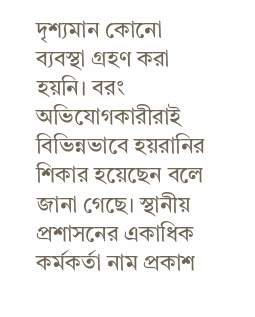দৃশ্যমান কোনো ব্যবস্থা গ্রহণ করা হয়নি। বরং অভিযোগকারীরাই বিভিন্নভাবে হয়রানির শিকার হয়েছেন বলে জানা গেছে। স্থানীয় প্রশাসনের একাধিক কর্মকর্তা নাম প্রকাশ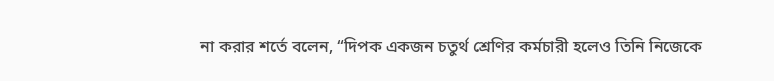না করার শর্তে বলেন, “দিপক একজন চতুর্থ শ্রেণির কর্মচারী হলেও তিনি নিজেকে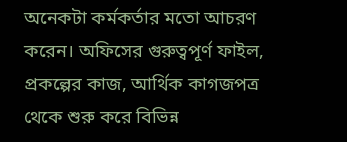অনেকটা কর্মকর্তার মতো আচরণ করেন। অফিসের গুরুত্বপূর্ণ ফাইল, প্রকল্পের কাজ, আর্থিক কাগজপত্র থেকে শুরু করে বিভিন্ন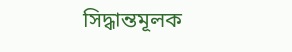সিদ্ধান্তমূলক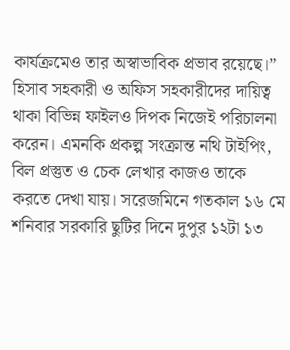কার্যক্রমেও তার অস্বাভাবিক প্রভাব রয়েছে।” হিসাব সহকারী ও অফিস সহকারীদের দায়িত্ব থাকা বিভিন্ন ফাইলও দিপক নিজেই পরিচালনা করেন। এমনকি প্রকল্প সংক্রান্ত নথি টাইপিং, বিল প্রস্তুত ও চেক লেখার কাজও তাকে করতে দেখা যায়। সরেজমিনে গতকাল ১৬ মে শনিবার সরকারি ছুটির দিনে দুপুর ১২টা ১৩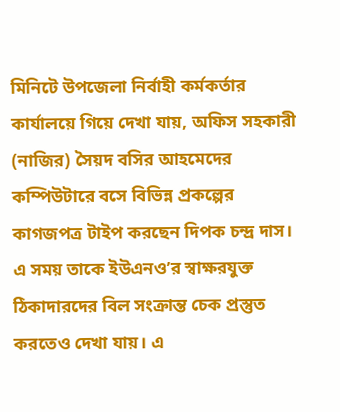মিনিটে উপজেলা নির্বাহী কর্মকর্তার কার্যালয়ে গিয়ে দেখা যায়, অফিস সহকারী (নাজির) সৈয়দ বসির আহমেদের কম্পিউটারে বসে বিভিন্ন প্রকল্পের কাগজপত্র টাইপ করছেন দিপক চন্দ্র দাস। এ সময় তাকে ইউএনও’র স্বাক্ষরযুক্ত ঠিকাদারদের বিল সংক্রান্ত চেক প্রস্তুত করতেও দেখা যায়। এ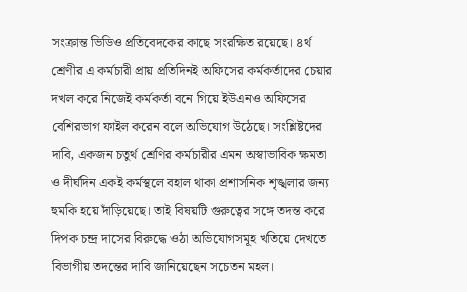সংক্রান্ত ভিডিও প্রতিবেদকের কাছে সংরক্ষিত রয়েছে। ৪র্থ শ্রেণীর এ কর্মচারী প্রায় প্রতিদিনই অফিসের কর্মকর্তাদের চেয়ার দখল করে নিজেই কর্মকর্তা বনে গিয়ে ইউএনও অফিসের বেশিরভাগ ফাইল করেন বলে অভিযোগ উঠেছে। সংশ্লিষ্টদের দাবি, একজন চতুর্থ শ্রেণির কর্মচারীর এমন অস্বাভাবিক ক্ষমতা ও দীর্ঘদিন একই কর্মস্থলে বহাল থাকা প্রশাসনিক শৃঙ্খলার জন্য হুমকি হয়ে দাঁড়িয়েছে। তাই বিষয়টি গুরুত্বের সঙ্গে তদন্ত করে দিপক চন্দ্র দাসের বিরুদ্ধে ওঠা অভিযোগসমূহ খতিয়ে দেখতে বিভাগীয় তদন্তের দাবি জানিয়েছেন সচেতন মহল।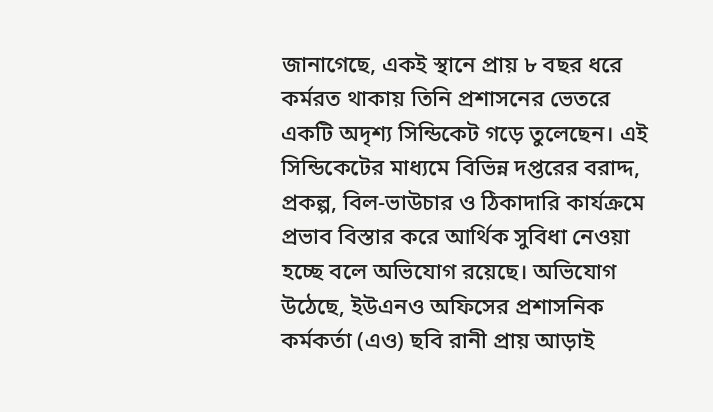জানাগেছে, একই স্থানে প্রায় ৮ বছর ধরে কর্মরত থাকায় তিনি প্রশাসনের ভেতরে একটি অদৃশ্য সিন্ডিকেট গড়ে তুলেছেন। এই সিন্ডিকেটের মাধ্যমে বিভিন্ন দপ্তরের বরাদ্দ, প্রকল্প, বিল-ভাউচার ও ঠিকাদারি কার্যক্রমে প্রভাব বিস্তার করে আর্থিক সুবিধা নেওয়া হচ্ছে বলে অভিযোগ রয়েছে। অভিযোগ উঠেছে, ইউএনও অফিসের প্রশাসনিক কর্মকর্তা (এও) ছবি রানী প্রায় আড়াই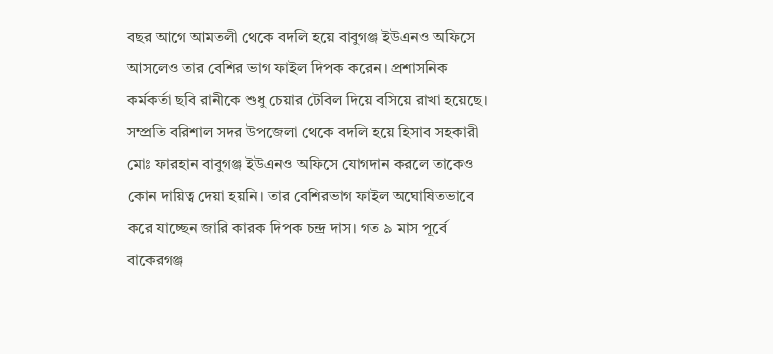বছর আগে আমতলী থেকে বদলি হয়ে বাবুগঞ্জ ইউএনও অফিসে আসলেও তার বেশির ভাগ ফাইল দিপক করেন। প্রশাসনিক কর্মকর্তা ছবি রানীকে শুধু চেয়ার টেবিল দিয়ে বসিয়ে রাখা হয়েছে। সম্প্রতি বরিশাল সদর উপজেলা থেকে বদলি হয়ে হিসাব সহকারী মোঃ ফারহান বাবুগঞ্জ ইউএনও অফিসে যোগদান করলে তাকেও কোন দায়িত্ব দেয়া হয়নি। তার বেশিরভাগ ফাইল অঘোষিতভাবে করে যাচ্ছেন জারি কারক দিপক চন্দ্র দাস। গত ৯ মাস পূর্বে বাকেরগঞ্জ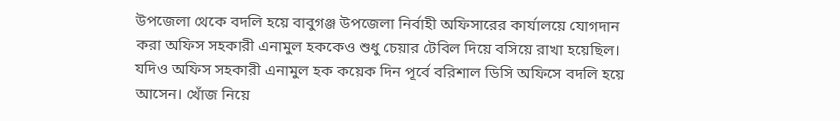উপজেলা থেকে বদলি হয়ে বাবুগঞ্জ উপজেলা নির্বাহী অফিসারের কার্যালয়ে যোগদান করা অফিস সহকারী এনামুল হককেও শুধু চেয়ার টেবিল দিয়ে বসিয়ে রাখা হয়েছিল। যদিও অফিস সহকারী এনামুল হক কয়েক দিন পূর্বে বরিশাল ডিসি অফিসে বদলি হয়ে আসেন। খোঁজ নিয়ে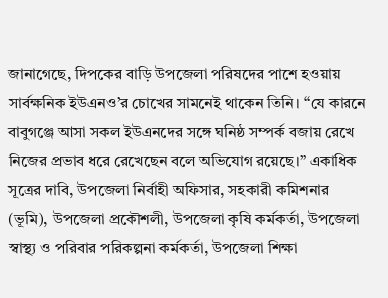জানাগেছে, দিপকের বাড়ি উপজেলা পরিষদের পাশে হওয়ায় সার্বক্ষনিক ইউএনও’র চোখের সামনেই থাকেন তিনি। ‘‘যে কারনে বাবুগঞ্জে আসা সকল ইউএনদের সঙ্গে ঘনিষ্ঠ সম্পর্ক বজায় রেখে নিজের প্রভাব ধরে রেখেছেন বলে অভিযোগ রয়েছে।” একাধিক সূত্রের দাবি, উপজেলা নির্বাহী অফিসার, সহকারী কমিশনার (ভূমি), উপজেলা প্রকৌশলী, উপজেলা কৃষি কর্মকর্তা, উপজেলা স্বাস্থ্য ও পরিবার পরিকল্পনা কর্মকর্তা, উপজেলা শিক্ষা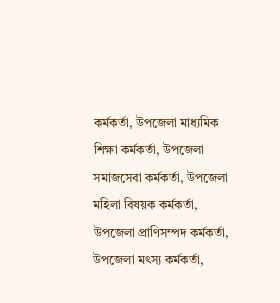কর্মকর্তা, উপজেলা মাধ্যমিক শিক্ষা কর্মকর্তা, উপজেলা সমাজসেবা কর্মকর্তা, উপজেলা মহিলা বিষয়ক কর্মকর্তা, উপজেলা প্রাণিসম্পদ কর্মকর্তা, উপজেলা মৎস্য কর্মকর্তা,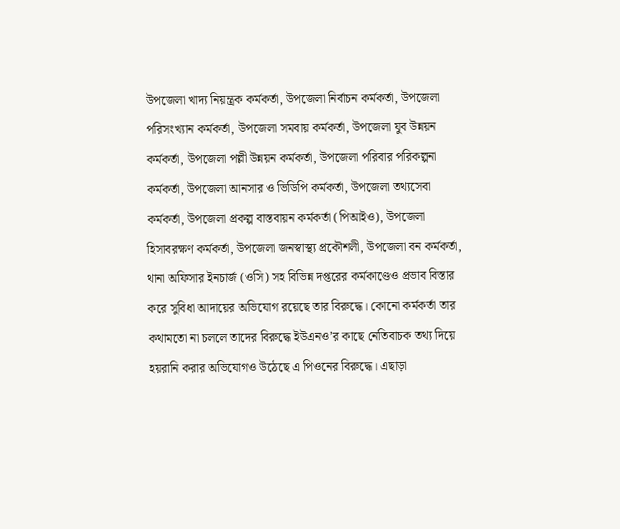উপজেলা খাদ্য নিয়ন্ত্রক কর্মকর্তা, উপজেলা নির্বাচন কর্মকর্তা, উপজেলা পরিসংখ্যান কর্মকর্তা, উপজেলা সমবায় কর্মকর্তা, উপজেলা যুব উন্নয়ন কর্মকর্তা, উপজেলা পল্লী উন্নয়ন কর্মকর্তা, উপজেলা পরিবার পরিকল্পনা কর্মকর্তা, উপজেলা আনসার ও ভিডিপি কর্মকর্তা, উপজেলা তথ্যসেবা কর্মকর্তা, উপজেলা প্রকল্প বাস্তবায়ন কর্মকর্তা (পিআইও), উপজেলা হিসাবরক্ষণ কর্মকর্তা, উপজেলা জনস্বাস্থ্য প্রকৌশলী, উপজেলা বন কর্মকর্তা, থানা অফিসার ইনচার্জ (ওসি) সহ বিভিন্ন দপ্তরের কর্মকাণ্ডেও প্রভাব বিস্তার করে সুবিধা আদায়ের অভিযোগ রয়েছে তার বিরুদ্ধে। কোনো কর্মকর্তা তার কথামতো না চললে তাদের বিরুদ্ধে ইউএনও’র কাছে নেতিবাচক তথ্য দিয়ে হয়রানি করার অভিযোগও উঠেছে এ পিওনের বিরুদ্ধে। এছাড়া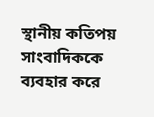স্থানীয় কতিপয় সাংবাদিককে ব্যবহার করে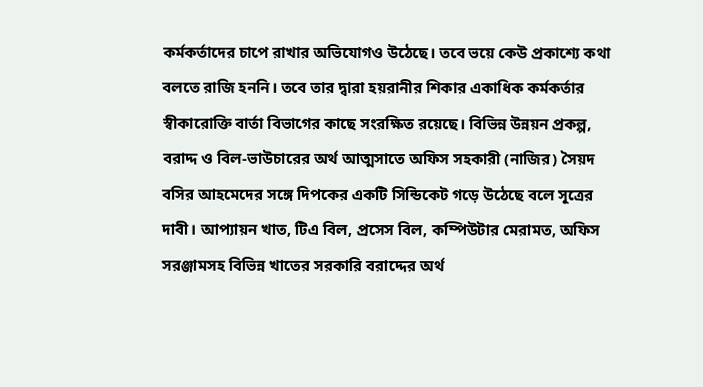কর্মকর্তাদের চাপে রাখার অভিযোগও উঠেছে। তবে ভয়ে কেউ প্রকাশ্যে কথা বলতে রাজি হননি। তবে তার দ্বারা হয়রানীর শিকার একাধিক কর্মকর্তার স্বীকারোক্তি বার্তা বিভাগের কাছে সংরক্ষিত রয়েছে। বিভিন্ন উন্নয়ন প্রকল্প, বরাদ্দ ও বিল-ভাউচারের অর্থ আত্মসাতে অফিস সহকারী (নাজির) সৈয়দ বসির আহমেদের সঙ্গে দিপকের একটি সিন্ডিকেট গড়ে উঠেছে বলে সূত্রের দাবী। আপ্যায়ন খাত, টিএ বিল, প্রসেস বিল, কম্পিউটার মেরামত, অফিস সরঞ্জামসহ বিভিন্ন খাতের সরকারি বরাদ্দের অর্থ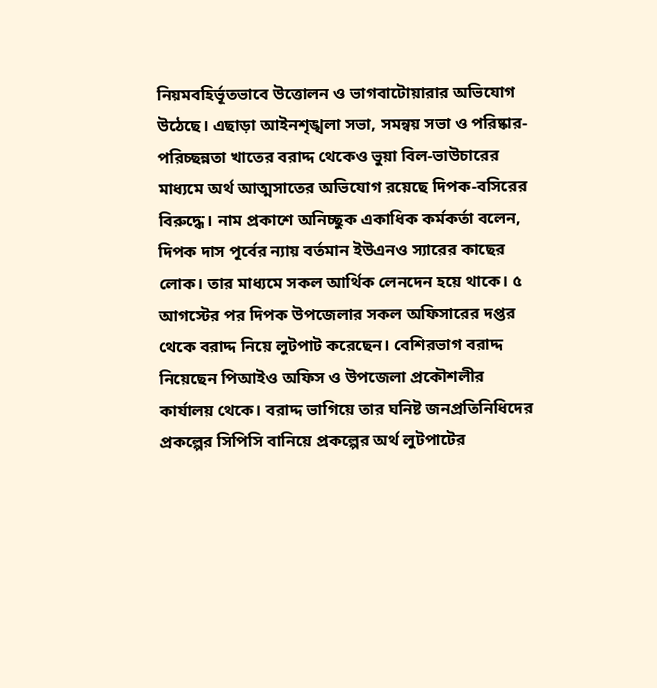নিয়মবহির্ভূতভাবে উত্তোলন ও ভাগবাটোয়ারার অভিযোগ উঠেছে। এছাড়া আইনশৃঙ্খলা সভা, সমন্বয় সভা ও পরিষ্কার-পরিচ্ছন্নতা খাতের বরাদ্দ থেকেও ভুয়া বিল-ভাউচারের মাধ্যমে অর্থ আত্মসাতের অভিযোগ রয়েছে দিপক-বসিরের বিরুদ্ধে। নাম প্রকাশে অনিচ্ছুক একাধিক কর্মকর্তা বলেন, দিপক দাস পূর্বের ন্যায় বর্তমান ইউএনও স্যারের কাছের লোক। তার মাধ্যমে সকল আর্থিক লেনদেন হয়ে থাকে। ৫ আগস্টের পর দিপক উপজেলার সকল অফিসারের দপ্তর থেকে বরাদ্দ নিয়ে লুটপাট করেছেন। বেশিরভাগ বরাদ্দ নিয়েছেন পিআইও অফিস ও উপজেলা প্রকৌশলীর কার্যালয় থেকে। বরাদ্দ ভাগিয়ে তার ঘনিষ্ট জনপ্রতিনিধিদের প্রকল্পের সিপিসি বানিয়ে প্রকল্পের অর্থ লুটপাটের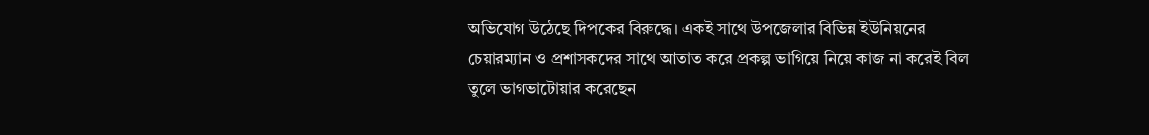অভিযোগ উঠেছে দিপকের বিরুদ্ধে। একই সাথে উপজেলার বিভিন্ন ইউনিয়নের চেয়ারম্যান ও প্রশাসকদের সাথে আতাত করে প্রকল্প ভাগিয়ে নিয়ে কাজ না করেই বিল তুলে ভাগভাটোয়ার করেছেন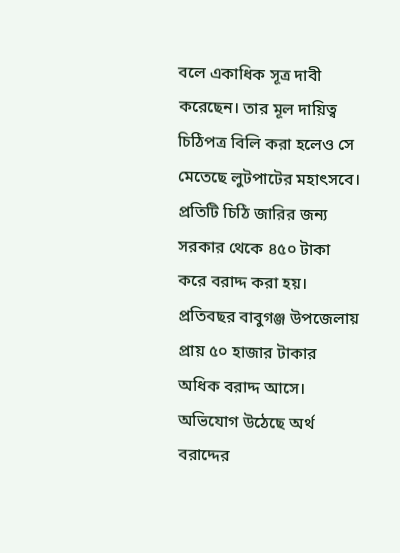বলে একাধিক সূত্র দাবী করেছেন। তার মূল দায়িত্ব চিঠিপত্র বিলি করা হলেও সে মেতেছে লুটপাটের মহাৎসবে। প্রতিটি চিঠি জারির জন্য সরকার থেকে ৪৫০ টাকা করে বরাদ্দ করা হয়। প্রতিবছর বাবুগঞ্জ উপজেলায় প্রায় ৫০ হাজার টাকার অধিক বরাদ্দ আসে। অভিযোগ উঠেছে অর্থ বরাদ্দের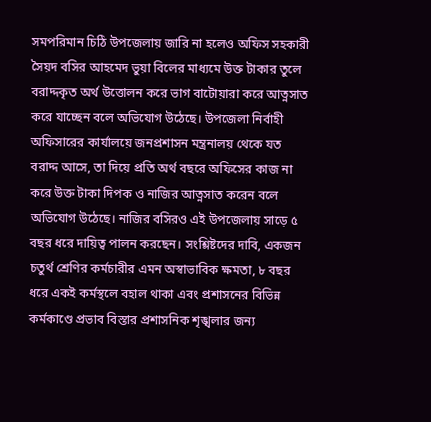সমপরিমান চিঠি উপজেলায় জারি না হলেও অফিস সহকারী সৈয়দ বসির আহমেদ ভুয়া বিলের মাধ্যমে উক্ত টাকার তুলে বরাদ্দকৃত অর্থ উত্তোলন করে ভাগ বাটোয়ারা করে আত্নসাত করে যাচ্ছেন বলে অভিযোগ উঠেছে। উপজেলা নির্বাহী অফিসারের কার্যালয়ে জনপ্রশাসন মন্ত্রনালয় থেকে যত বরাদ্দ আসে, তা দিয়ে প্রতি অর্থ বছরে অফিসের কাজ না করে উক্ত টাকা দিপক ও নাজির আত্নসাত করেন বলে অভিযোগ উঠেছে। নাজির বসিরও এই উপজেলায় সাড়ে ৫ বছর ধরে দায়িত্ব পালন করছেন। সংশ্লিষ্টদের দাবি, একজন চতুর্থ শ্রেণির কর্মচারীর এমন অস্বাভাবিক ক্ষমতা, ৮ বছর ধরে একই কর্মস্থলে বহাল থাকা এবং প্রশাসনের বিভিন্ন কর্মকাণ্ডে প্রভাব বিস্তার প্রশাসনিক শৃঙ্খলার জন্য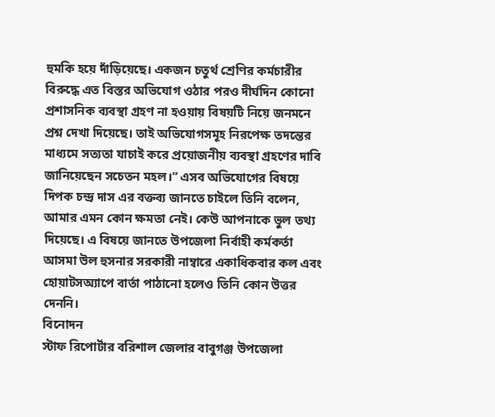হুমকি হয়ে দাঁড়িয়েছে। একজন চতুর্থ শ্রেণির কর্মচারীর বিরুদ্ধে এত বিস্তর অভিযোগ ওঠার পরও দীর্ঘদিন কোনো প্রশাসনিক ব্যবস্থা গ্রহণ না হওয়ায় বিষয়টি নিয়ে জনমনে প্রশ্ন দেখা দিয়েছে। তাই অভিযোগসমূহ নিরপেক্ষ তদন্তের মাধ্যমে সত্যতা যাচাই করে প্রয়োজনীয় ব্যবস্থা গ্রহণের দাবি জানিয়েছেন সচেতন মহল।” এসব অভিযোগের বিষয়ে দিপক চন্দ্র দাস এর বক্তব্য জানতে চাইলে তিনি বলেন, আমার এমন কোন ক্ষমতা নেই। কেউ আপনাকে ভুল তথ্য দিয়েছে। এ বিষয়ে জানতে উপজেলা নির্বাহী কর্মকর্তা আসমা উল হুসনার সরকারী নাম্বারে একাধিকবার কল এবং হোয়াটসঅ্যাপে বার্তা পাঠানো হলেও তিনি কোন উত্তর দেননি।
বিনোদন
স্টাফ রিপোর্টার বরিশাল জেলার বাবুগঞ্জ উপজেলা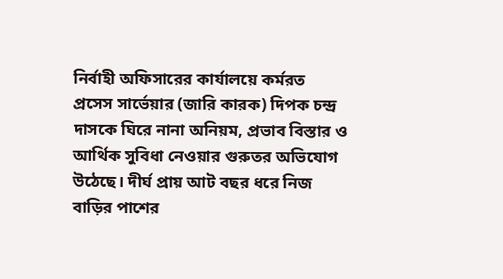নির্বাহী অফিসারের কার্যালয়ে কর্মরত প্রসেস সার্ভেয়ার (জারি কারক) দিপক চন্দ্র দাসকে ঘিরে নানা অনিয়ম, প্রভাব বিস্তার ও আর্থিক সুবিধা নেওয়ার গুরুতর অভিযোগ উঠেছে। দীর্ঘ প্রায় আট বছর ধরে নিজ বাড়ির পাশের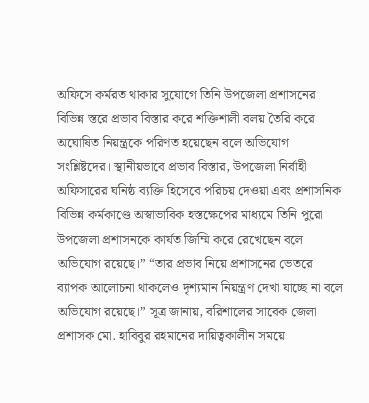অফিসে কর্মরত থাকার সুযোগে তিনি উপজেলা প্রশাসনের বিভিন্ন স্তরে প্রভাব বিস্তার করে শক্তিশালী বলয় তৈরি করে অঘোষিত নিয়ন্ত্রকে পরিণত হয়েছেন বলে অভিযোগ সংশ্লিষ্টদের। স্থানীয়ভাবে প্রভাব বিস্তার, উপজেলা নির্বাহী অফিসারের ঘনিষ্ঠ ব্যক্তি হিসেবে পরিচয় দেওয়া এবং প্রশাসনিক বিভিন্ন কর্মকাণ্ডে অস্বাভাবিক হস্তক্ষেপের মাধ্যমে তিনি পুরো উপজেলা প্রশাসনকে কার্যত জিম্মি করে রেখেছেন বলে অভিযোগ রয়েছে।” “তার প্রভাব নিয়ে প্রশাসনের ভেতরে ব্যাপক আলোচনা থাকলেও দৃশ্যমান নিয়ন্ত্রণ দেখা যাচ্ছে না বলে অভিযোগ রয়েছে।” সূত্র জানায়, বরিশালের সাবেক জেলা প্রশাসক মো. হাবিবুর রহমানের দায়িত্বকালীন সময়ে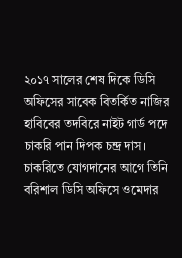২০১৭ সালের শেষ দিকে ডিসি অফিসের সাবেক বিতর্কিত নাজির হাবিবের তদবিরে নাইট গার্ড পদে চাকরি পান দিপক চন্দ্র দাস। চাকরিতে যোগদানের আগে তিনি বরিশাল ডিসি অফিসে ওমেদার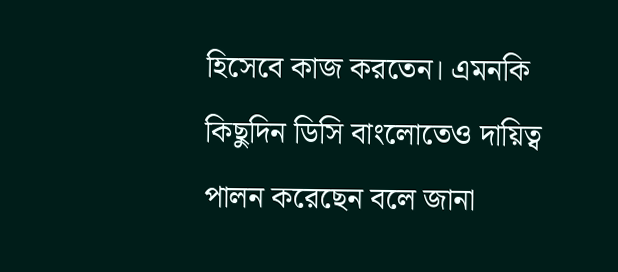হিসেবে কাজ করতেন। এমনকি কিছুদিন ডিসি বাংলোতেও দায়িত্ব পালন করেছেন বলে জানা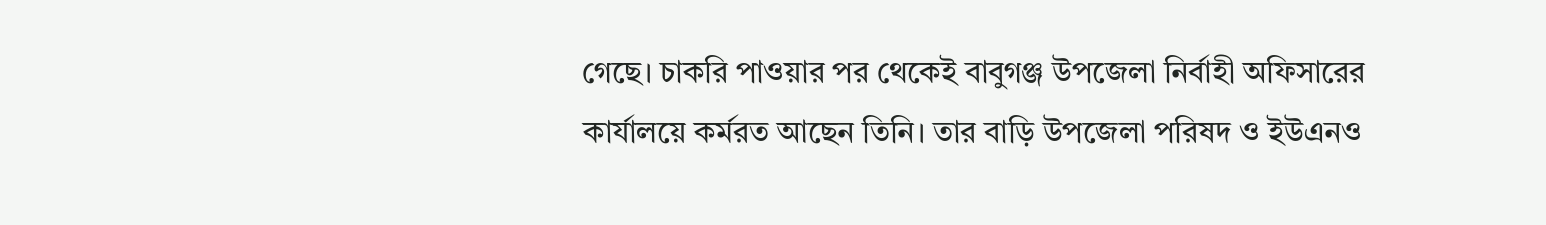গেছে। চাকরি পাওয়ার পর থেকেই বাবুগঞ্জ উপজেলা নির্বাহী অফিসারের কার্যালয়ে কর্মরত আছেন তিনি। তার বাড়ি উপজেলা পরিষদ ও ইউএনও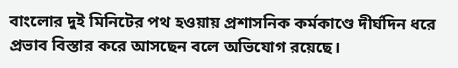বাংলোর দুই মিনিটের পথ হওয়ায় প্রশাসনিক কর্মকাণ্ডে দীর্ঘদিন ধরে প্রভাব বিস্তার করে আসছেন বলে অভিযোগ রয়েছে।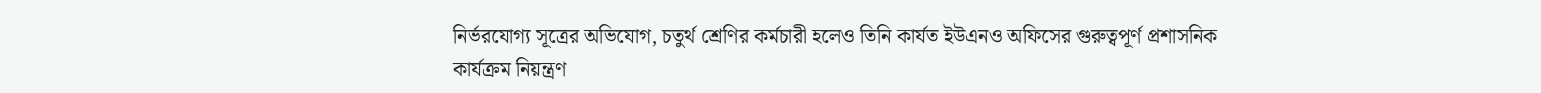নির্ভরযোগ্য সূত্রের অভিযোগ, চতুর্থ শ্রেণির কর্মচারী হলেও তিনি কার্যত ইউএনও অফিসের গুরুত্বপূর্ণ প্রশাসনিক কার্যক্রম নিয়ন্ত্রণ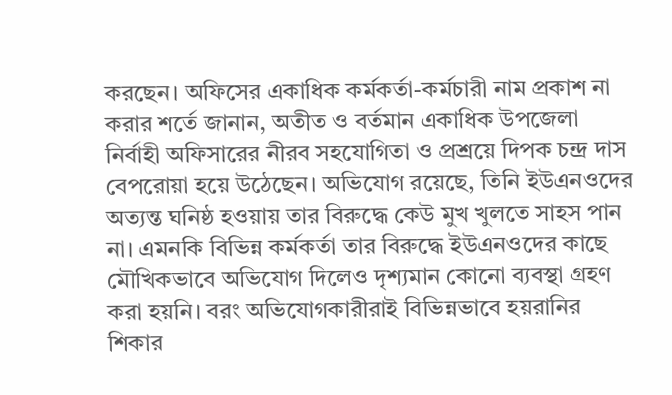করছেন। অফিসের একাধিক কর্মকর্তা-কর্মচারী নাম প্রকাশ না করার শর্তে জানান, অতীত ও বর্তমান একাধিক উপজেলা নির্বাহী অফিসারের নীরব সহযোগিতা ও প্রশ্রয়ে দিপক চন্দ্র দাস বেপরোয়া হয়ে উঠেছেন। অভিযোগ রয়েছে, তিনি ইউএনওদের অত্যন্ত ঘনিষ্ঠ হওয়ায় তার বিরুদ্ধে কেউ মুখ খুলতে সাহস পান না। এমনকি বিভিন্ন কর্মকর্তা তার বিরুদ্ধে ইউএনওদের কাছে মৌখিকভাবে অভিযোগ দিলেও দৃশ্যমান কোনো ব্যবস্থা গ্রহণ করা হয়নি। বরং অভিযোগকারীরাই বিভিন্নভাবে হয়রানির শিকার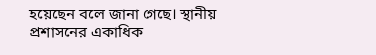হয়েছেন বলে জানা গেছে। স্থানীয় প্রশাসনের একাধিক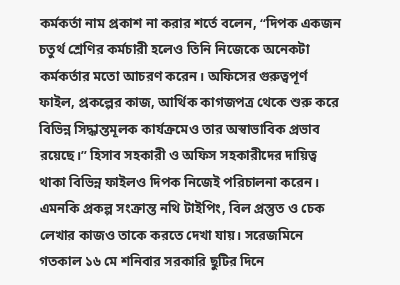কর্মকর্তা নাম প্রকাশ না করার শর্তে বলেন, “দিপক একজন চতুর্থ শ্রেণির কর্মচারী হলেও তিনি নিজেকে অনেকটা কর্মকর্তার মতো আচরণ করেন। অফিসের গুরুত্বপূর্ণ ফাইল, প্রকল্পের কাজ, আর্থিক কাগজপত্র থেকে শুরু করে বিভিন্ন সিদ্ধান্তমূলক কার্যক্রমেও তার অস্বাভাবিক প্রভাব রয়েছে।” হিসাব সহকারী ও অফিস সহকারীদের দায়িত্ব থাকা বিভিন্ন ফাইলও দিপক নিজেই পরিচালনা করেন। এমনকি প্রকল্প সংক্রান্ত নথি টাইপিং, বিল প্রস্তুত ও চেক লেখার কাজও তাকে করতে দেখা যায়। সরেজমিনে গতকাল ১৬ মে শনিবার সরকারি ছুটির দিনে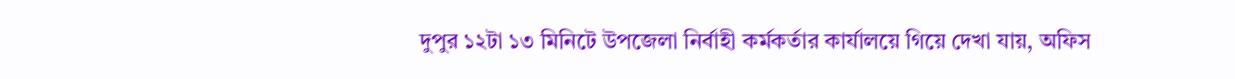দুপুর ১২টা ১৩ মিনিটে উপজেলা নির্বাহী কর্মকর্তার কার্যালয়ে গিয়ে দেখা যায়, অফিস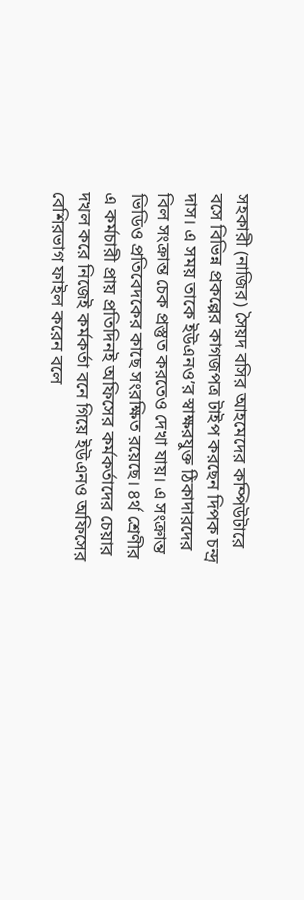সহকারী (নাজির) সৈয়দ বসির আহমেদের কম্পিউটারে বসে বিভিন্ন প্রকল্পের কাগজপত্র টাইপ করছেন দিপক চন্দ্র দাস। এ সময় তাকে ইউএনও’র স্বাক্ষরযুক্ত ঠিকাদারদের বিল সংক্রান্ত চেক প্রস্তুত করতেও দেখা যায়। এ সংক্রান্ত ভিডিও প্রতিবেদকের কাছে সংরক্ষিত রয়েছে। ৪র্থ শ্রেণীর এ কর্মচারী প্রায় প্রতিদিনই অফিসের কর্মকর্তাদের চেয়ার দখল করে নিজেই কর্মকর্তা বনে গিয়ে ইউএনও অফিসের বেশিরভাগ ফাইল করেন বলে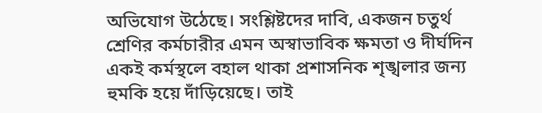অভিযোগ উঠেছে। সংশ্লিষ্টদের দাবি, একজন চতুর্থ শ্রেণির কর্মচারীর এমন অস্বাভাবিক ক্ষমতা ও দীর্ঘদিন একই কর্মস্থলে বহাল থাকা প্রশাসনিক শৃঙ্খলার জন্য হুমকি হয়ে দাঁড়িয়েছে। তাই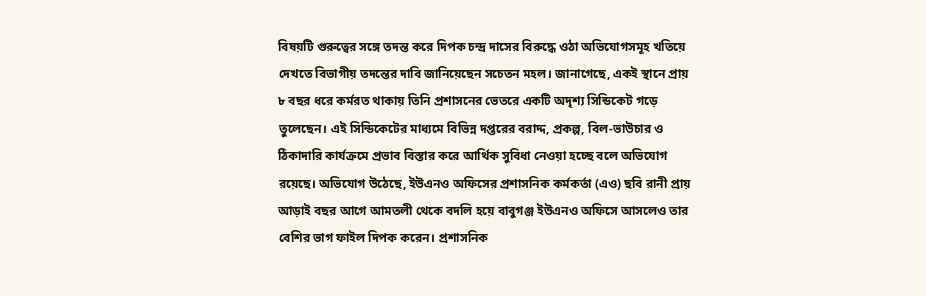বিষয়টি গুরুত্বের সঙ্গে তদন্ত করে দিপক চন্দ্র দাসের বিরুদ্ধে ওঠা অভিযোগসমূহ খতিয়ে দেখতে বিভাগীয় তদন্তের দাবি জানিয়েছেন সচেতন মহল। জানাগেছে, একই স্থানে প্রায় ৮ বছর ধরে কর্মরত থাকায় তিনি প্রশাসনের ভেতরে একটি অদৃশ্য সিন্ডিকেট গড়ে তুলেছেন। এই সিন্ডিকেটের মাধ্যমে বিভিন্ন দপ্তরের বরাদ্দ, প্রকল্প, বিল-ভাউচার ও ঠিকাদারি কার্যক্রমে প্রভাব বিস্তার করে আর্থিক সুবিধা নেওয়া হচ্ছে বলে অভিযোগ রয়েছে। অভিযোগ উঠেছে, ইউএনও অফিসের প্রশাসনিক কর্মকর্তা (এও) ছবি রানী প্রায় আড়াই বছর আগে আমতলী থেকে বদলি হয়ে বাবুগঞ্জ ইউএনও অফিসে আসলেও তার বেশির ভাগ ফাইল দিপক করেন। প্রশাসনিক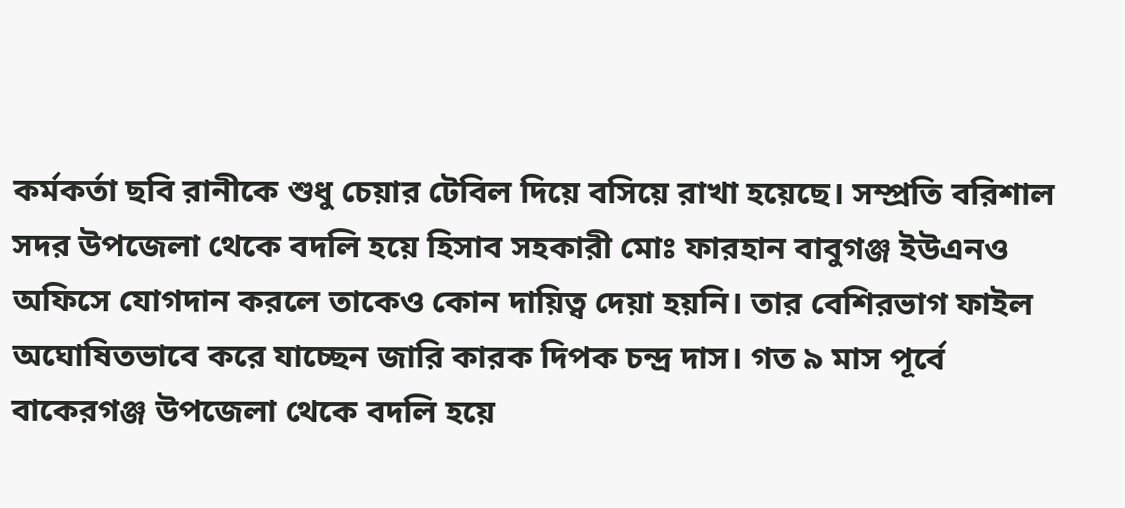কর্মকর্তা ছবি রানীকে শুধু চেয়ার টেবিল দিয়ে বসিয়ে রাখা হয়েছে। সম্প্রতি বরিশাল সদর উপজেলা থেকে বদলি হয়ে হিসাব সহকারী মোঃ ফারহান বাবুগঞ্জ ইউএনও অফিসে যোগদান করলে তাকেও কোন দায়িত্ব দেয়া হয়নি। তার বেশিরভাগ ফাইল অঘোষিতভাবে করে যাচ্ছেন জারি কারক দিপক চন্দ্র দাস। গত ৯ মাস পূর্বে বাকেরগঞ্জ উপজেলা থেকে বদলি হয়ে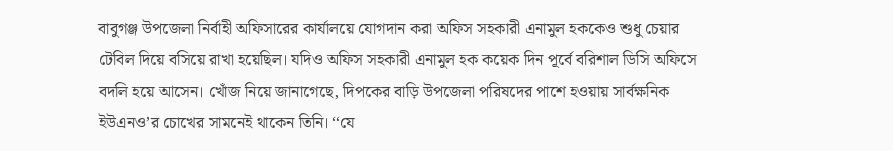বাবুগঞ্জ উপজেলা নির্বাহী অফিসারের কার্যালয়ে যোগদান করা অফিস সহকারী এনামুল হককেও শুধু চেয়ার টেবিল দিয়ে বসিয়ে রাখা হয়েছিল। যদিও অফিস সহকারী এনামুল হক কয়েক দিন পূর্বে বরিশাল ডিসি অফিসে বদলি হয়ে আসেন। খোঁজ নিয়ে জানাগেছে, দিপকের বাড়ি উপজেলা পরিষদের পাশে হওয়ায় সার্বক্ষনিক ইউএনও’র চোখের সামনেই থাকেন তিনি। ‘‘যে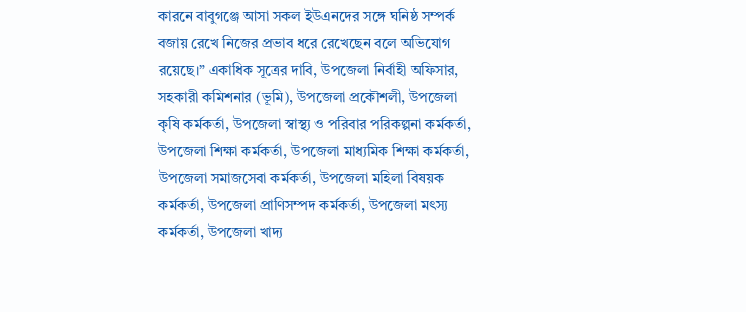কারনে বাবুগঞ্জে আসা সকল ইউএনদের সঙ্গে ঘনিষ্ঠ সম্পর্ক বজায় রেখে নিজের প্রভাব ধরে রেখেছেন বলে অভিযোগ রয়েছে।” একাধিক সূত্রের দাবি, উপজেলা নির্বাহী অফিসার, সহকারী কমিশনার (ভূমি), উপজেলা প্রকৌশলী, উপজেলা কৃষি কর্মকর্তা, উপজেলা স্বাস্থ্য ও পরিবার পরিকল্পনা কর্মকর্তা, উপজেলা শিক্ষা কর্মকর্তা, উপজেলা মাধ্যমিক শিক্ষা কর্মকর্তা, উপজেলা সমাজসেবা কর্মকর্তা, উপজেলা মহিলা বিষয়ক কর্মকর্তা, উপজেলা প্রাণিসম্পদ কর্মকর্তা, উপজেলা মৎস্য কর্মকর্তা, উপজেলা খাদ্য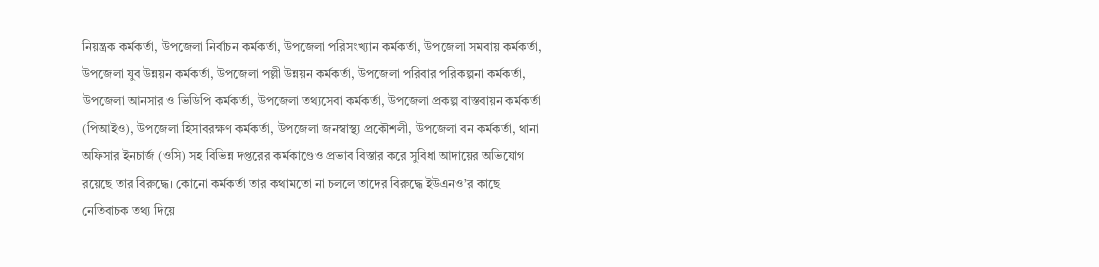নিয়ন্ত্রক কর্মকর্তা, উপজেলা নির্বাচন কর্মকর্তা, উপজেলা পরিসংখ্যান কর্মকর্তা, উপজেলা সমবায় কর্মকর্তা, উপজেলা যুব উন্নয়ন কর্মকর্তা, উপজেলা পল্লী উন্নয়ন কর্মকর্তা, উপজেলা পরিবার পরিকল্পনা কর্মকর্তা, উপজেলা আনসার ও ভিডিপি কর্মকর্তা, উপজেলা তথ্যসেবা কর্মকর্তা, উপজেলা প্রকল্প বাস্তবায়ন কর্মকর্তা (পিআইও), উপজেলা হিসাবরক্ষণ কর্মকর্তা, উপজেলা জনস্বাস্থ্য প্রকৌশলী, উপজেলা বন কর্মকর্তা, থানা অফিসার ইনচার্জ (ওসি) সহ বিভিন্ন দপ্তরের কর্মকাণ্ডেও প্রভাব বিস্তার করে সুবিধা আদায়ের অভিযোগ রয়েছে তার বিরুদ্ধে। কোনো কর্মকর্তা তার কথামতো না চললে তাদের বিরুদ্ধে ইউএনও’র কাছে নেতিবাচক তথ্য দিয়ে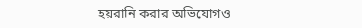হয়রানি করার অভিযোগও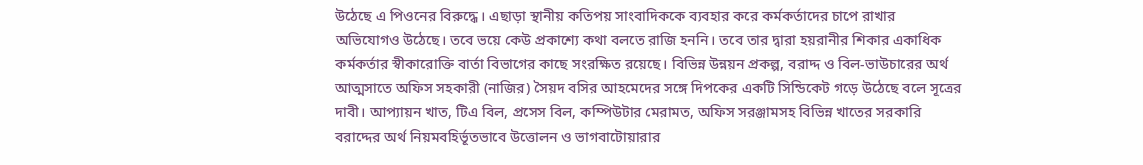উঠেছে এ পিওনের বিরুদ্ধে। এছাড়া স্থানীয় কতিপয় সাংবাদিককে ব্যবহার করে কর্মকর্তাদের চাপে রাখার অভিযোগও উঠেছে। তবে ভয়ে কেউ প্রকাশ্যে কথা বলতে রাজি হননি। তবে তার দ্বারা হয়রানীর শিকার একাধিক কর্মকর্তার স্বীকারোক্তি বার্তা বিভাগের কাছে সংরক্ষিত রয়েছে। বিভিন্ন উন্নয়ন প্রকল্প, বরাদ্দ ও বিল-ভাউচারের অর্থ আত্মসাতে অফিস সহকারী (নাজির) সৈয়দ বসির আহমেদের সঙ্গে দিপকের একটি সিন্ডিকেট গড়ে উঠেছে বলে সূত্রের দাবী। আপ্যায়ন খাত, টিএ বিল, প্রসেস বিল, কম্পিউটার মেরামত, অফিস সরঞ্জামসহ বিভিন্ন খাতের সরকারি বরাদ্দের অর্থ নিয়মবহির্ভূতভাবে উত্তোলন ও ভাগবাটোয়ারার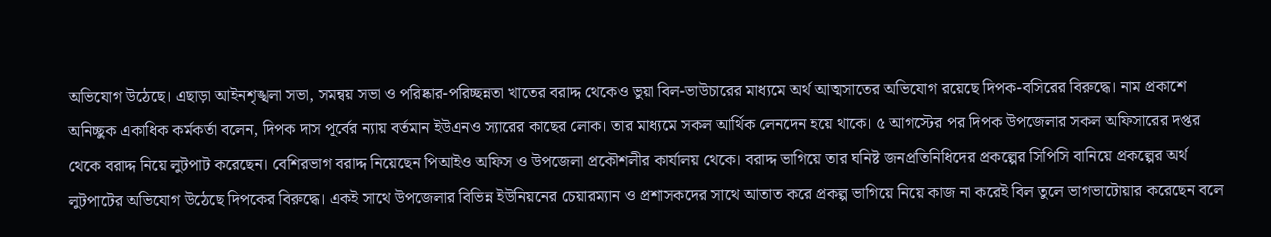অভিযোগ উঠেছে। এছাড়া আইনশৃঙ্খলা সভা, সমন্বয় সভা ও পরিষ্কার-পরিচ্ছন্নতা খাতের বরাদ্দ থেকেও ভুয়া বিল-ভাউচারের মাধ্যমে অর্থ আত্মসাতের অভিযোগ রয়েছে দিপক-বসিরের বিরুদ্ধে। নাম প্রকাশে অনিচ্ছুক একাধিক কর্মকর্তা বলেন, দিপক দাস পূর্বের ন্যায় বর্তমান ইউএনও স্যারের কাছের লোক। তার মাধ্যমে সকল আর্থিক লেনদেন হয়ে থাকে। ৫ আগস্টের পর দিপক উপজেলার সকল অফিসারের দপ্তর থেকে বরাদ্দ নিয়ে লুটপাট করেছেন। বেশিরভাগ বরাদ্দ নিয়েছেন পিআইও অফিস ও উপজেলা প্রকৌশলীর কার্যালয় থেকে। বরাদ্দ ভাগিয়ে তার ঘনিষ্ট জনপ্রতিনিধিদের প্রকল্পের সিপিসি বানিয়ে প্রকল্পের অর্থ লুটপাটের অভিযোগ উঠেছে দিপকের বিরুদ্ধে। একই সাথে উপজেলার বিভিন্ন ইউনিয়নের চেয়ারম্যান ও প্রশাসকদের সাথে আতাত করে প্রকল্প ভাগিয়ে নিয়ে কাজ না করেই বিল তুলে ভাগভাটোয়ার করেছেন বলে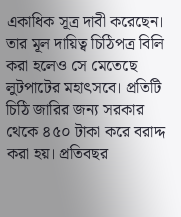একাধিক সূত্র দাবী করেছেন। তার মূল দায়িত্ব চিঠিপত্র বিলি করা হলেও সে মেতেছে লুটপাটের মহাৎসবে। প্রতিটি চিঠি জারির জন্য সরকার থেকে ৪৫০ টাকা করে বরাদ্দ করা হয়। প্রতিবছর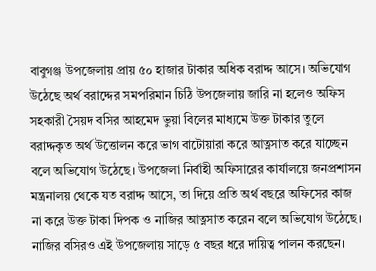বাবুগঞ্জ উপজেলায় প্রায় ৫০ হাজার টাকার অধিক বরাদ্দ আসে। অভিযোগ উঠেছে অর্থ বরাদ্দের সমপরিমান চিঠি উপজেলায় জারি না হলেও অফিস সহকারী সৈয়দ বসির আহমেদ ভুয়া বিলের মাধ্যমে উক্ত টাকার তুলে বরাদ্দকৃত অর্থ উত্তোলন করে ভাগ বাটোয়ারা করে আত্নসাত করে যাচ্ছেন বলে অভিযোগ উঠেছে। উপজেলা নির্বাহী অফিসারের কার্যালয়ে জনপ্রশাসন মন্ত্রনালয় থেকে যত বরাদ্দ আসে, তা দিয়ে প্রতি অর্থ বছরে অফিসের কাজ না করে উক্ত টাকা দিপক ও নাজির আত্নসাত করেন বলে অভিযোগ উঠেছে। নাজির বসিরও এই উপজেলায় সাড়ে ৫ বছর ধরে দায়িত্ব পালন করছেন।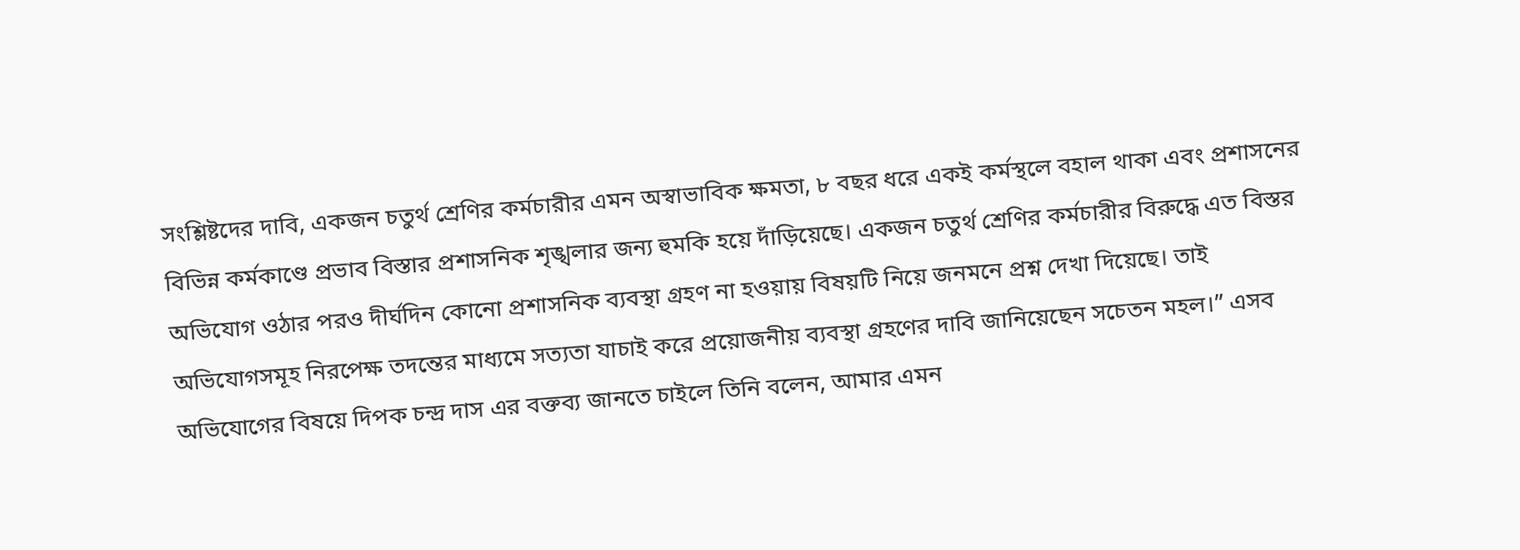সংশ্লিষ্টদের দাবি, একজন চতুর্থ শ্রেণির কর্মচারীর এমন অস্বাভাবিক ক্ষমতা, ৮ বছর ধরে একই কর্মস্থলে বহাল থাকা এবং প্রশাসনের বিভিন্ন কর্মকাণ্ডে প্রভাব বিস্তার প্রশাসনিক শৃঙ্খলার জন্য হুমকি হয়ে দাঁড়িয়েছে। একজন চতুর্থ শ্রেণির কর্মচারীর বিরুদ্ধে এত বিস্তর অভিযোগ ওঠার পরও দীর্ঘদিন কোনো প্রশাসনিক ব্যবস্থা গ্রহণ না হওয়ায় বিষয়টি নিয়ে জনমনে প্রশ্ন দেখা দিয়েছে। তাই অভিযোগসমূহ নিরপেক্ষ তদন্তের মাধ্যমে সত্যতা যাচাই করে প্রয়োজনীয় ব্যবস্থা গ্রহণের দাবি জানিয়েছেন সচেতন মহল।” এসব অভিযোগের বিষয়ে দিপক চন্দ্র দাস এর বক্তব্য জানতে চাইলে তিনি বলেন, আমার এমন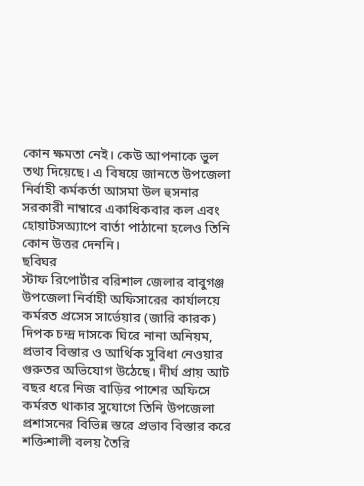কোন ক্ষমতা নেই। কেউ আপনাকে ভুল তথ্য দিয়েছে। এ বিষয়ে জানতে উপজেলা নির্বাহী কর্মকর্তা আসমা উল হুসনার সরকারী নাম্বারে একাধিকবার কল এবং হোয়াটসঅ্যাপে বার্তা পাঠানো হলেও তিনি কোন উত্তর দেননি।
ছবিঘর
স্টাফ রিপোর্টার বরিশাল জেলার বাবুগঞ্জ উপজেলা নির্বাহী অফিসারের কার্যালয়ে কর্মরত প্রসেস সার্ভেয়ার (জারি কারক) দিপক চন্দ্র দাসকে ঘিরে নানা অনিয়ম, প্রভাব বিস্তার ও আর্থিক সুবিধা নেওয়ার গুরুতর অভিযোগ উঠেছে। দীর্ঘ প্রায় আট বছর ধরে নিজ বাড়ির পাশের অফিসে কর্মরত থাকার সুযোগে তিনি উপজেলা প্রশাসনের বিভিন্ন স্তরে প্রভাব বিস্তার করে শক্তিশালী বলয় তৈরি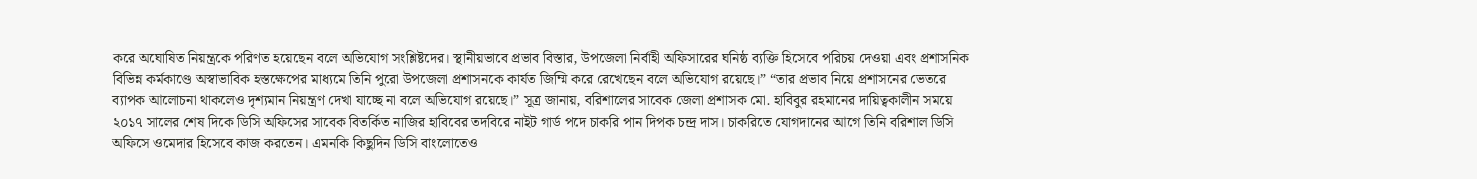করে অঘোষিত নিয়ন্ত্রকে পরিণত হয়েছেন বলে অভিযোগ সংশ্লিষ্টদের। স্থানীয়ভাবে প্রভাব বিস্তার, উপজেলা নির্বাহী অফিসারের ঘনিষ্ঠ ব্যক্তি হিসেবে পরিচয় দেওয়া এবং প্রশাসনিক বিভিন্ন কর্মকাণ্ডে অস্বাভাবিক হস্তক্ষেপের মাধ্যমে তিনি পুরো উপজেলা প্রশাসনকে কার্যত জিম্মি করে রেখেছেন বলে অভিযোগ রয়েছে।” “তার প্রভাব নিয়ে প্রশাসনের ভেতরে ব্যাপক আলোচনা থাকলেও দৃশ্যমান নিয়ন্ত্রণ দেখা যাচ্ছে না বলে অভিযোগ রয়েছে।” সূত্র জানায়, বরিশালের সাবেক জেলা প্রশাসক মো. হাবিবুর রহমানের দায়িত্বকালীন সময়ে ২০১৭ সালের শেষ দিকে ডিসি অফিসের সাবেক বিতর্কিত নাজির হাবিবের তদবিরে নাইট গার্ড পদে চাকরি পান দিপক চন্দ্র দাস। চাকরিতে যোগদানের আগে তিনি বরিশাল ডিসি অফিসে ওমেদার হিসেবে কাজ করতেন। এমনকি কিছুদিন ডিসি বাংলোতেও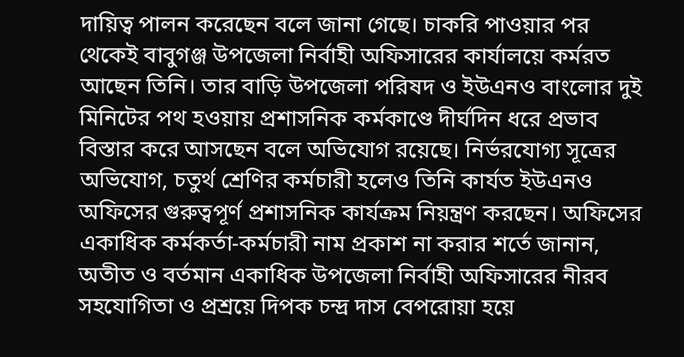দায়িত্ব পালন করেছেন বলে জানা গেছে। চাকরি পাওয়ার পর থেকেই বাবুগঞ্জ উপজেলা নির্বাহী অফিসারের কার্যালয়ে কর্মরত আছেন তিনি। তার বাড়ি উপজেলা পরিষদ ও ইউএনও বাংলোর দুই মিনিটের পথ হওয়ায় প্রশাসনিক কর্মকাণ্ডে দীর্ঘদিন ধরে প্রভাব বিস্তার করে আসছেন বলে অভিযোগ রয়েছে। নির্ভরযোগ্য সূত্রের অভিযোগ, চতুর্থ শ্রেণির কর্মচারী হলেও তিনি কার্যত ইউএনও অফিসের গুরুত্বপূর্ণ প্রশাসনিক কার্যক্রম নিয়ন্ত্রণ করছেন। অফিসের একাধিক কর্মকর্তা-কর্মচারী নাম প্রকাশ না করার শর্তে জানান, অতীত ও বর্তমান একাধিক উপজেলা নির্বাহী অফিসারের নীরব সহযোগিতা ও প্রশ্রয়ে দিপক চন্দ্র দাস বেপরোয়া হয়ে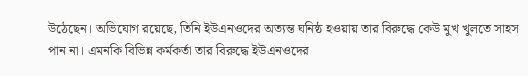উঠেছেন। অভিযোগ রয়েছে, তিনি ইউএনওদের অত্যন্ত ঘনিষ্ঠ হওয়ায় তার বিরুদ্ধে কেউ মুখ খুলতে সাহস পান না। এমনকি বিভিন্ন কর্মকর্তা তার বিরুদ্ধে ইউএনওদের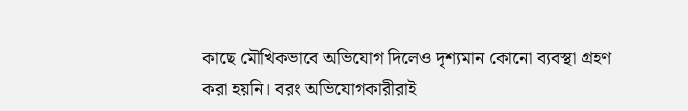কাছে মৌখিকভাবে অভিযোগ দিলেও দৃশ্যমান কোনো ব্যবস্থা গ্রহণ করা হয়নি। বরং অভিযোগকারীরাই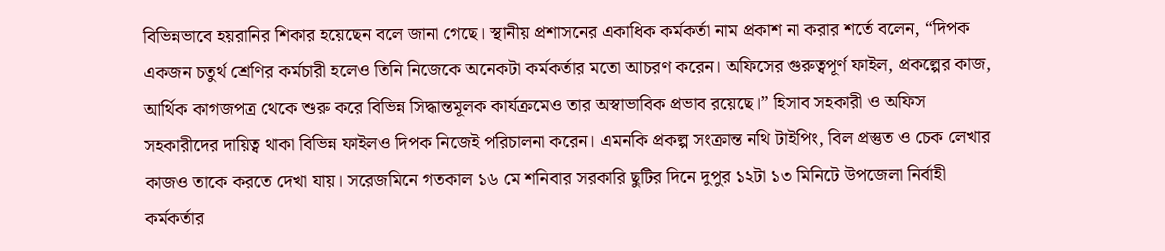বিভিন্নভাবে হয়রানির শিকার হয়েছেন বলে জানা গেছে। স্থানীয় প্রশাসনের একাধিক কর্মকর্তা নাম প্রকাশ না করার শর্তে বলেন, “দিপক একজন চতুর্থ শ্রেণির কর্মচারী হলেও তিনি নিজেকে অনেকটা কর্মকর্তার মতো আচরণ করেন। অফিসের গুরুত্বপূর্ণ ফাইল, প্রকল্পের কাজ, আর্থিক কাগজপত্র থেকে শুরু করে বিভিন্ন সিদ্ধান্তমূলক কার্যক্রমেও তার অস্বাভাবিক প্রভাব রয়েছে।” হিসাব সহকারী ও অফিস সহকারীদের দায়িত্ব থাকা বিভিন্ন ফাইলও দিপক নিজেই পরিচালনা করেন। এমনকি প্রকল্প সংক্রান্ত নথি টাইপিং, বিল প্রস্তুত ও চেক লেখার কাজও তাকে করতে দেখা যায়। সরেজমিনে গতকাল ১৬ মে শনিবার সরকারি ছুটির দিনে দুপুর ১২টা ১৩ মিনিটে উপজেলা নির্বাহী কর্মকর্তার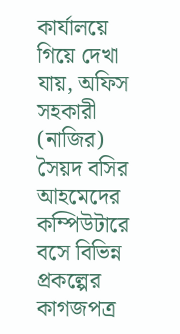কার্যালয়ে গিয়ে দেখা যায়, অফিস সহকারী (নাজির) সৈয়দ বসির আহমেদের কম্পিউটারে বসে বিভিন্ন প্রকল্পের কাগজপত্র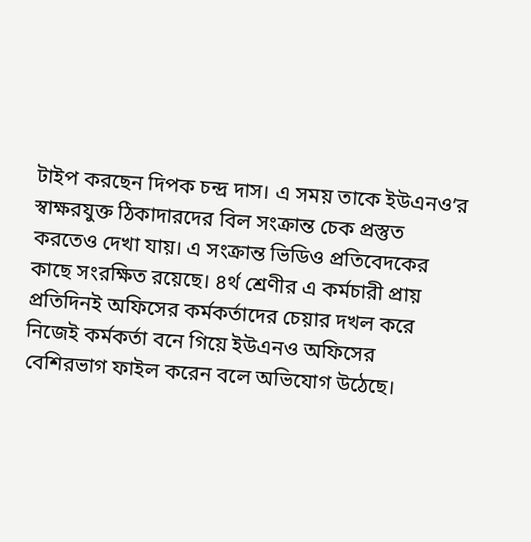টাইপ করছেন দিপক চন্দ্র দাস। এ সময় তাকে ইউএনও’র স্বাক্ষরযুক্ত ঠিকাদারদের বিল সংক্রান্ত চেক প্রস্তুত করতেও দেখা যায়। এ সংক্রান্ত ভিডিও প্রতিবেদকের কাছে সংরক্ষিত রয়েছে। ৪র্থ শ্রেণীর এ কর্মচারী প্রায় প্রতিদিনই অফিসের কর্মকর্তাদের চেয়ার দখল করে নিজেই কর্মকর্তা বনে গিয়ে ইউএনও অফিসের বেশিরভাগ ফাইল করেন বলে অভিযোগ উঠেছে।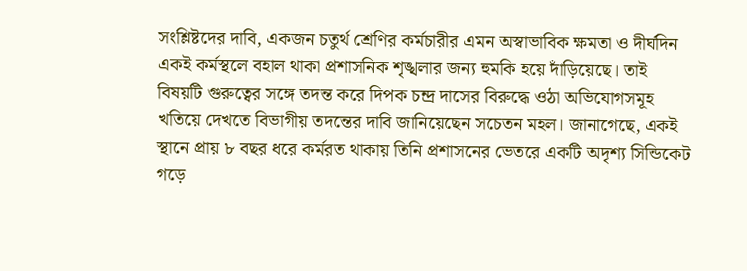সংশ্লিষ্টদের দাবি, একজন চতুর্থ শ্রেণির কর্মচারীর এমন অস্বাভাবিক ক্ষমতা ও দীর্ঘদিন একই কর্মস্থলে বহাল থাকা প্রশাসনিক শৃঙ্খলার জন্য হুমকি হয়ে দাঁড়িয়েছে। তাই বিষয়টি গুরুত্বের সঙ্গে তদন্ত করে দিপক চন্দ্র দাসের বিরুদ্ধে ওঠা অভিযোগসমূহ খতিয়ে দেখতে বিভাগীয় তদন্তের দাবি জানিয়েছেন সচেতন মহল। জানাগেছে, একই স্থানে প্রায় ৮ বছর ধরে কর্মরত থাকায় তিনি প্রশাসনের ভেতরে একটি অদৃশ্য সিন্ডিকেট গড়ে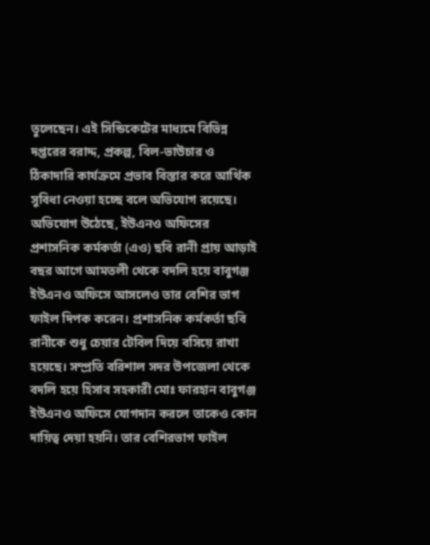তুলেছেন। এই সিন্ডিকেটের মাধ্যমে বিভিন্ন দপ্তরের বরাদ্দ, প্রকল্প, বিল-ভাউচার ও ঠিকাদারি কার্যক্রমে প্রভাব বিস্তার করে আর্থিক সুবিধা নেওয়া হচ্ছে বলে অভিযোগ রয়েছে। অভিযোগ উঠেছে, ইউএনও অফিসের প্রশাসনিক কর্মকর্তা (এও) ছবি রানী প্রায় আড়াই বছর আগে আমতলী থেকে বদলি হয়ে বাবুগঞ্জ ইউএনও অফিসে আসলেও তার বেশির ভাগ ফাইল দিপক করেন। প্রশাসনিক কর্মকর্তা ছবি রানীকে শুধু চেয়ার টেবিল দিয়ে বসিয়ে রাখা হয়েছে। সম্প্রতি বরিশাল সদর উপজেলা থেকে বদলি হয়ে হিসাব সহকারী মোঃ ফারহান বাবুগঞ্জ ইউএনও অফিসে যোগদান করলে তাকেও কোন দায়িত্ব দেয়া হয়নি। তার বেশিরভাগ ফাইল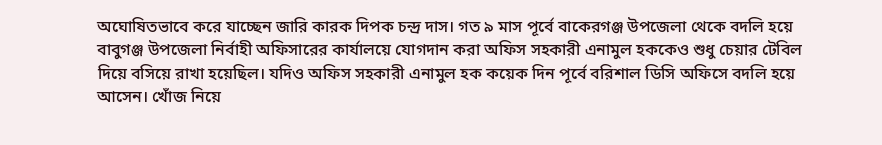অঘোষিতভাবে করে যাচ্ছেন জারি কারক দিপক চন্দ্র দাস। গত ৯ মাস পূর্বে বাকেরগঞ্জ উপজেলা থেকে বদলি হয়ে বাবুগঞ্জ উপজেলা নির্বাহী অফিসারের কার্যালয়ে যোগদান করা অফিস সহকারী এনামুল হককেও শুধু চেয়ার টেবিল দিয়ে বসিয়ে রাখা হয়েছিল। যদিও অফিস সহকারী এনামুল হক কয়েক দিন পূর্বে বরিশাল ডিসি অফিসে বদলি হয়ে আসেন। খোঁজ নিয়ে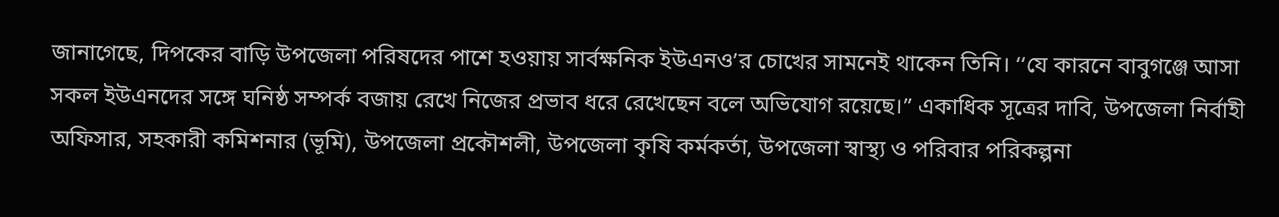জানাগেছে, দিপকের বাড়ি উপজেলা পরিষদের পাশে হওয়ায় সার্বক্ষনিক ইউএনও’র চোখের সামনেই থাকেন তিনি। ‘‘যে কারনে বাবুগঞ্জে আসা সকল ইউএনদের সঙ্গে ঘনিষ্ঠ সম্পর্ক বজায় রেখে নিজের প্রভাব ধরে রেখেছেন বলে অভিযোগ রয়েছে।” একাধিক সূত্রের দাবি, উপজেলা নির্বাহী অফিসার, সহকারী কমিশনার (ভূমি), উপজেলা প্রকৌশলী, উপজেলা কৃষি কর্মকর্তা, উপজেলা স্বাস্থ্য ও পরিবার পরিকল্পনা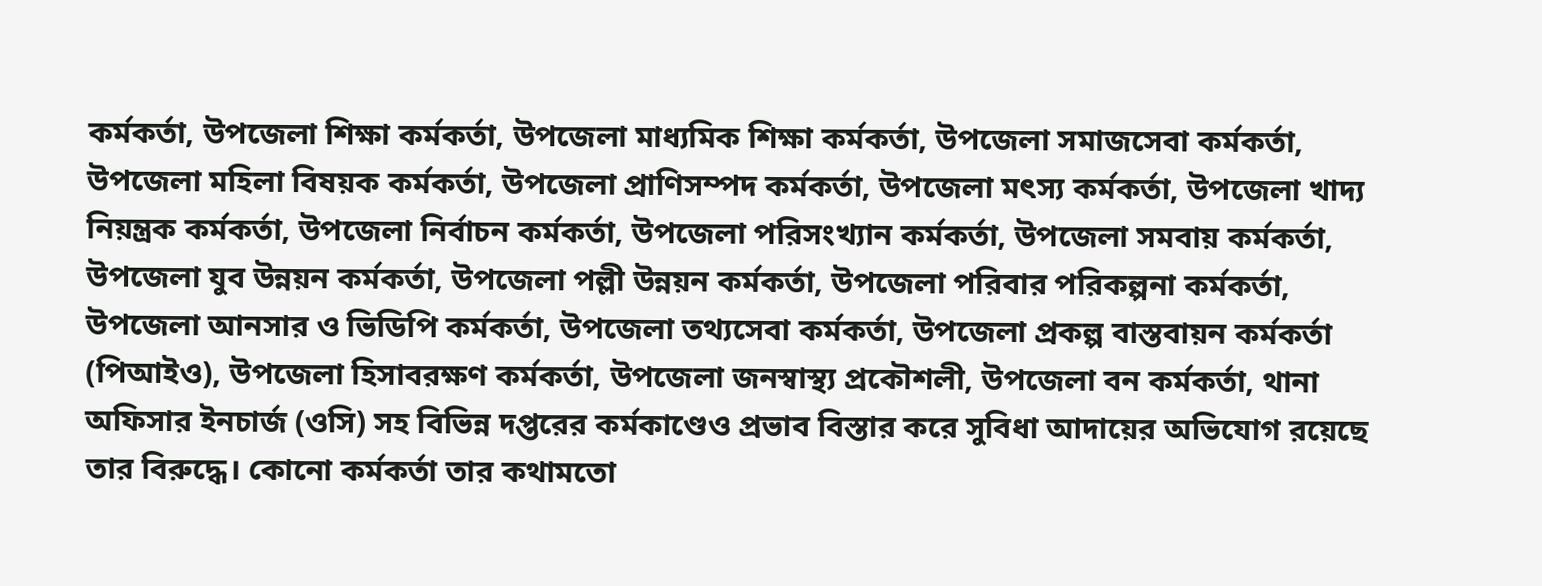কর্মকর্তা, উপজেলা শিক্ষা কর্মকর্তা, উপজেলা মাধ্যমিক শিক্ষা কর্মকর্তা, উপজেলা সমাজসেবা কর্মকর্তা, উপজেলা মহিলা বিষয়ক কর্মকর্তা, উপজেলা প্রাণিসম্পদ কর্মকর্তা, উপজেলা মৎস্য কর্মকর্তা, উপজেলা খাদ্য নিয়ন্ত্রক কর্মকর্তা, উপজেলা নির্বাচন কর্মকর্তা, উপজেলা পরিসংখ্যান কর্মকর্তা, উপজেলা সমবায় কর্মকর্তা, উপজেলা যুব উন্নয়ন কর্মকর্তা, উপজেলা পল্লী উন্নয়ন কর্মকর্তা, উপজেলা পরিবার পরিকল্পনা কর্মকর্তা, উপজেলা আনসার ও ভিডিপি কর্মকর্তা, উপজেলা তথ্যসেবা কর্মকর্তা, উপজেলা প্রকল্প বাস্তবায়ন কর্মকর্তা (পিআইও), উপজেলা হিসাবরক্ষণ কর্মকর্তা, উপজেলা জনস্বাস্থ্য প্রকৌশলী, উপজেলা বন কর্মকর্তা, থানা অফিসার ইনচার্জ (ওসি) সহ বিভিন্ন দপ্তরের কর্মকাণ্ডেও প্রভাব বিস্তার করে সুবিধা আদায়ের অভিযোগ রয়েছে তার বিরুদ্ধে। কোনো কর্মকর্তা তার কথামতো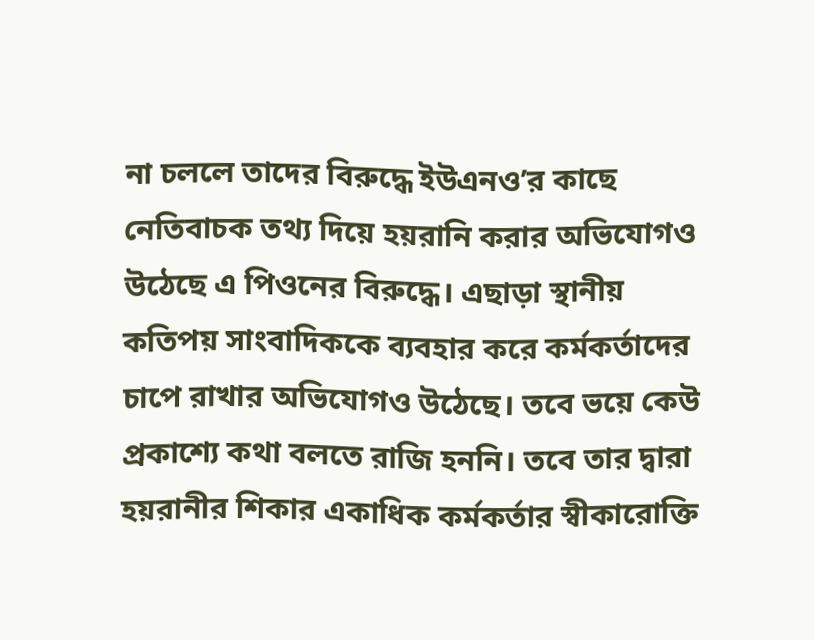না চললে তাদের বিরুদ্ধে ইউএনও’র কাছে নেতিবাচক তথ্য দিয়ে হয়রানি করার অভিযোগও উঠেছে এ পিওনের বিরুদ্ধে। এছাড়া স্থানীয় কতিপয় সাংবাদিককে ব্যবহার করে কর্মকর্তাদের চাপে রাখার অভিযোগও উঠেছে। তবে ভয়ে কেউ প্রকাশ্যে কথা বলতে রাজি হননি। তবে তার দ্বারা হয়রানীর শিকার একাধিক কর্মকর্তার স্বীকারোক্তি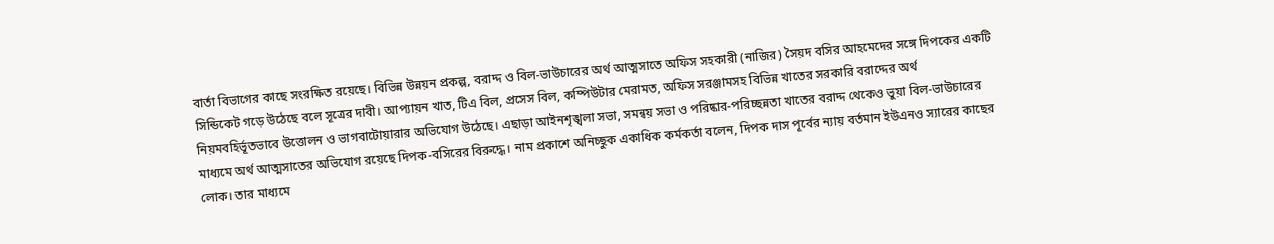বার্তা বিভাগের কাছে সংরক্ষিত রয়েছে। বিভিন্ন উন্নয়ন প্রকল্প, বরাদ্দ ও বিল-ভাউচারের অর্থ আত্মসাতে অফিস সহকারী (নাজির) সৈয়দ বসির আহমেদের সঙ্গে দিপকের একটি সিন্ডিকেট গড়ে উঠেছে বলে সূত্রের দাবী। আপ্যায়ন খাত, টিএ বিল, প্রসেস বিল, কম্পিউটার মেরামত, অফিস সরঞ্জামসহ বিভিন্ন খাতের সরকারি বরাদ্দের অর্থ নিয়মবহির্ভূতভাবে উত্তোলন ও ভাগবাটোয়ারার অভিযোগ উঠেছে। এছাড়া আইনশৃঙ্খলা সভা, সমন্বয় সভা ও পরিষ্কার-পরিচ্ছন্নতা খাতের বরাদ্দ থেকেও ভুয়া বিল-ভাউচারের মাধ্যমে অর্থ আত্মসাতের অভিযোগ রয়েছে দিপক-বসিরের বিরুদ্ধে। নাম প্রকাশে অনিচ্ছুক একাধিক কর্মকর্তা বলেন, দিপক দাস পূর্বের ন্যায় বর্তমান ইউএনও স্যারের কাছের লোক। তার মাধ্যমে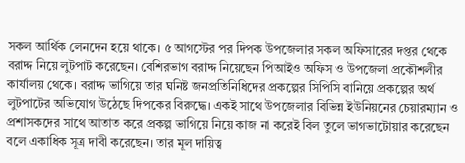সকল আর্থিক লেনদেন হয়ে থাকে। ৫ আগস্টের পর দিপক উপজেলার সকল অফিসারের দপ্তর থেকে বরাদ্দ নিয়ে লুটপাট করেছেন। বেশিরভাগ বরাদ্দ নিয়েছেন পিআইও অফিস ও উপজেলা প্রকৌশলীর কার্যালয় থেকে। বরাদ্দ ভাগিয়ে তার ঘনিষ্ট জনপ্রতিনিধিদের প্রকল্পের সিপিসি বানিয়ে প্রকল্পের অর্থ লুটপাটের অভিযোগ উঠেছে দিপকের বিরুদ্ধে। একই সাথে উপজেলার বিভিন্ন ইউনিয়নের চেয়ারম্যান ও প্রশাসকদের সাথে আতাত করে প্রকল্প ভাগিয়ে নিয়ে কাজ না করেই বিল তুলে ভাগভাটোয়ার করেছেন বলে একাধিক সূত্র দাবী করেছেন। তার মূল দায়িত্ব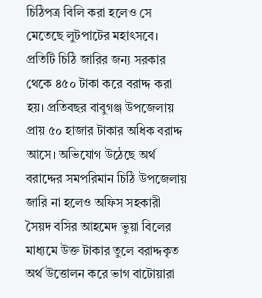চিঠিপত্র বিলি করা হলেও সে মেতেছে লুটপাটের মহাৎসবে। প্রতিটি চিঠি জারির জন্য সরকার থেকে ৪৫০ টাকা করে বরাদ্দ করা হয়। প্রতিবছর বাবুগঞ্জ উপজেলায় প্রায় ৫০ হাজার টাকার অধিক বরাদ্দ আসে। অভিযোগ উঠেছে অর্থ বরাদ্দের সমপরিমান চিঠি উপজেলায় জারি না হলেও অফিস সহকারী সৈয়দ বসির আহমেদ ভুয়া বিলের মাধ্যমে উক্ত টাকার তুলে বরাদ্দকৃত অর্থ উত্তোলন করে ভাগ বাটোয়ারা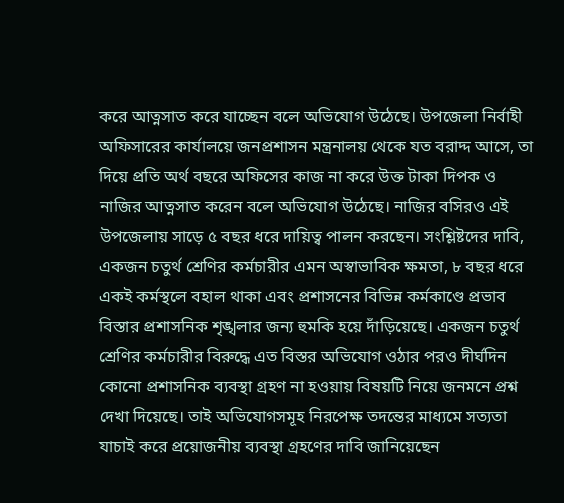করে আত্নসাত করে যাচ্ছেন বলে অভিযোগ উঠেছে। উপজেলা নির্বাহী অফিসারের কার্যালয়ে জনপ্রশাসন মন্ত্রনালয় থেকে যত বরাদ্দ আসে, তা দিয়ে প্রতি অর্থ বছরে অফিসের কাজ না করে উক্ত টাকা দিপক ও নাজির আত্নসাত করেন বলে অভিযোগ উঠেছে। নাজির বসিরও এই উপজেলায় সাড়ে ৫ বছর ধরে দায়িত্ব পালন করছেন। সংশ্লিষ্টদের দাবি, একজন চতুর্থ শ্রেণির কর্মচারীর এমন অস্বাভাবিক ক্ষমতা, ৮ বছর ধরে একই কর্মস্থলে বহাল থাকা এবং প্রশাসনের বিভিন্ন কর্মকাণ্ডে প্রভাব বিস্তার প্রশাসনিক শৃঙ্খলার জন্য হুমকি হয়ে দাঁড়িয়েছে। একজন চতুর্থ শ্রেণির কর্মচারীর বিরুদ্ধে এত বিস্তর অভিযোগ ওঠার পরও দীর্ঘদিন কোনো প্রশাসনিক ব্যবস্থা গ্রহণ না হওয়ায় বিষয়টি নিয়ে জনমনে প্রশ্ন দেখা দিয়েছে। তাই অভিযোগসমূহ নিরপেক্ষ তদন্তের মাধ্যমে সত্যতা যাচাই করে প্রয়োজনীয় ব্যবস্থা গ্রহণের দাবি জানিয়েছেন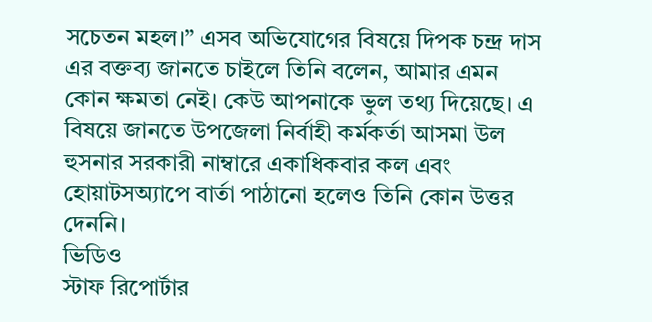সচেতন মহল।” এসব অভিযোগের বিষয়ে দিপক চন্দ্র দাস এর বক্তব্য জানতে চাইলে তিনি বলেন, আমার এমন কোন ক্ষমতা নেই। কেউ আপনাকে ভুল তথ্য দিয়েছে। এ বিষয়ে জানতে উপজেলা নির্বাহী কর্মকর্তা আসমা উল হুসনার সরকারী নাম্বারে একাধিকবার কল এবং হোয়াটসঅ্যাপে বার্তা পাঠানো হলেও তিনি কোন উত্তর দেননি।
ভিডিও
স্টাফ রিপোর্টার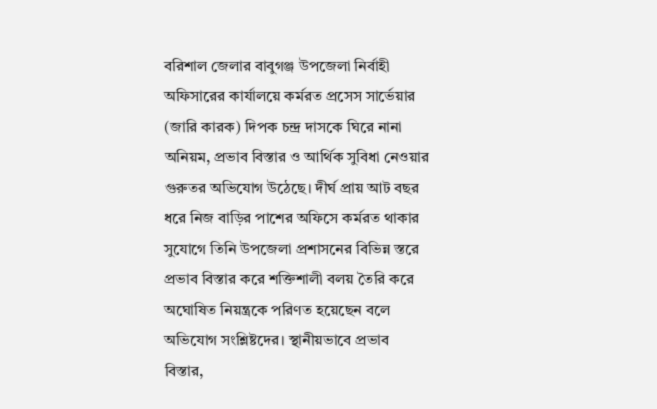বরিশাল জেলার বাবুগঞ্জ উপজেলা নির্বাহী অফিসারের কার্যালয়ে কর্মরত প্রসেস সার্ভেয়ার (জারি কারক) দিপক চন্দ্র দাসকে ঘিরে নানা অনিয়ম, প্রভাব বিস্তার ও আর্থিক সুবিধা নেওয়ার গুরুতর অভিযোগ উঠেছে। দীর্ঘ প্রায় আট বছর ধরে নিজ বাড়ির পাশের অফিসে কর্মরত থাকার সুযোগে তিনি উপজেলা প্রশাসনের বিভিন্ন স্তরে প্রভাব বিস্তার করে শক্তিশালী বলয় তৈরি করে অঘোষিত নিয়ন্ত্রকে পরিণত হয়েছেন বলে অভিযোগ সংশ্লিষ্টদের। স্থানীয়ভাবে প্রভাব বিস্তার,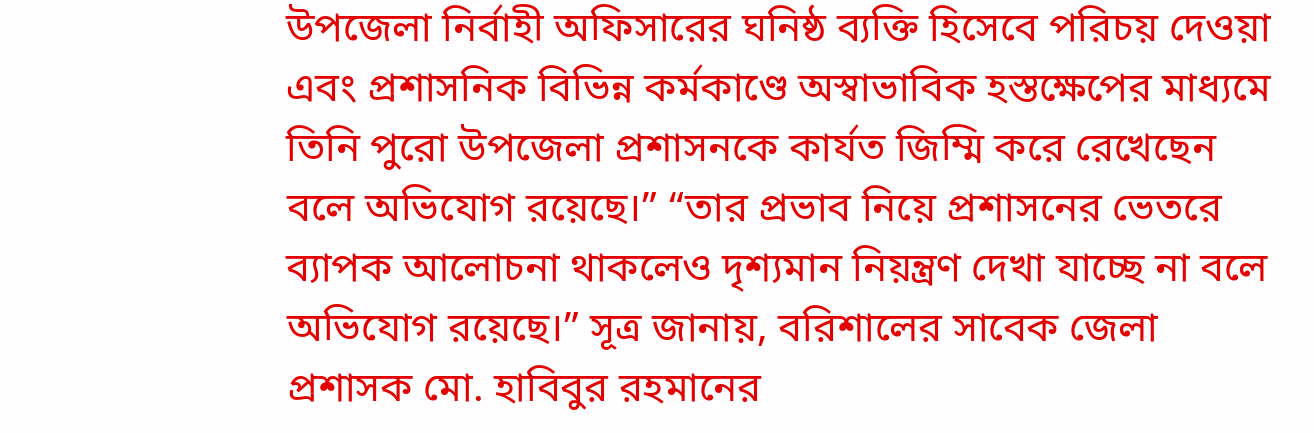উপজেলা নির্বাহী অফিসারের ঘনিষ্ঠ ব্যক্তি হিসেবে পরিচয় দেওয়া এবং প্রশাসনিক বিভিন্ন কর্মকাণ্ডে অস্বাভাবিক হস্তক্ষেপের মাধ্যমে তিনি পুরো উপজেলা প্রশাসনকে কার্যত জিম্মি করে রেখেছেন বলে অভিযোগ রয়েছে।” “তার প্রভাব নিয়ে প্রশাসনের ভেতরে ব্যাপক আলোচনা থাকলেও দৃশ্যমান নিয়ন্ত্রণ দেখা যাচ্ছে না বলে অভিযোগ রয়েছে।” সূত্র জানায়, বরিশালের সাবেক জেলা প্রশাসক মো. হাবিবুর রহমানের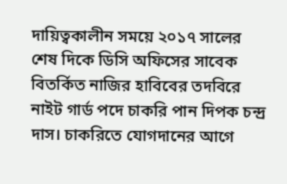দায়িত্বকালীন সময়ে ২০১৭ সালের শেষ দিকে ডিসি অফিসের সাবেক বিতর্কিত নাজির হাবিবের তদবিরে নাইট গার্ড পদে চাকরি পান দিপক চন্দ্র দাস। চাকরিতে যোগদানের আগে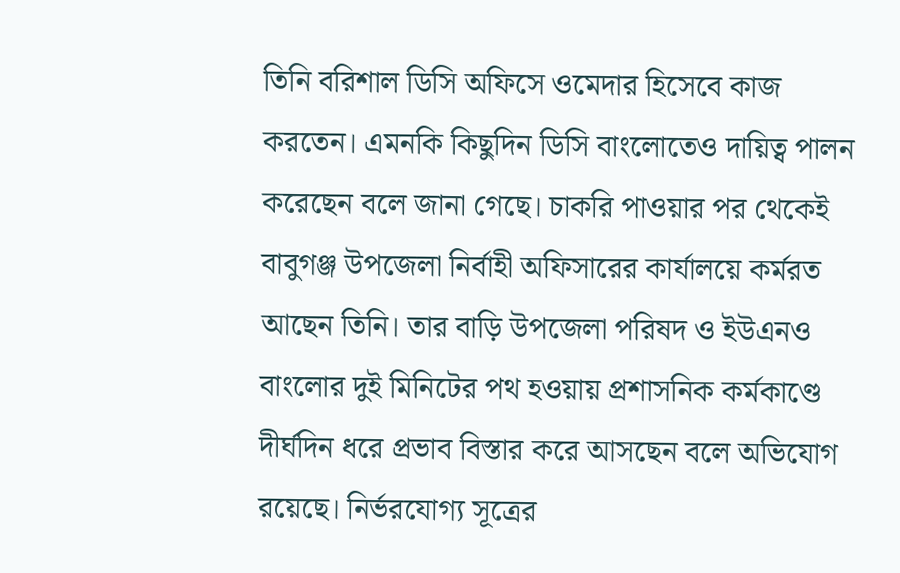তিনি বরিশাল ডিসি অফিসে ওমেদার হিসেবে কাজ করতেন। এমনকি কিছুদিন ডিসি বাংলোতেও দায়িত্ব পালন করেছেন বলে জানা গেছে। চাকরি পাওয়ার পর থেকেই বাবুগঞ্জ উপজেলা নির্বাহী অফিসারের কার্যালয়ে কর্মরত আছেন তিনি। তার বাড়ি উপজেলা পরিষদ ও ইউএনও বাংলোর দুই মিনিটের পথ হওয়ায় প্রশাসনিক কর্মকাণ্ডে দীর্ঘদিন ধরে প্রভাব বিস্তার করে আসছেন বলে অভিযোগ রয়েছে। নির্ভরযোগ্য সূত্রের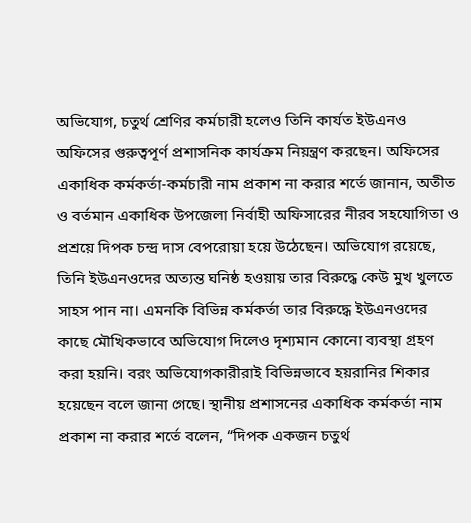অভিযোগ, চতুর্থ শ্রেণির কর্মচারী হলেও তিনি কার্যত ইউএনও অফিসের গুরুত্বপূর্ণ প্রশাসনিক কার্যক্রম নিয়ন্ত্রণ করছেন। অফিসের একাধিক কর্মকর্তা-কর্মচারী নাম প্রকাশ না করার শর্তে জানান, অতীত ও বর্তমান একাধিক উপজেলা নির্বাহী অফিসারের নীরব সহযোগিতা ও প্রশ্রয়ে দিপক চন্দ্র দাস বেপরোয়া হয়ে উঠেছেন। অভিযোগ রয়েছে, তিনি ইউএনওদের অত্যন্ত ঘনিষ্ঠ হওয়ায় তার বিরুদ্ধে কেউ মুখ খুলতে সাহস পান না। এমনকি বিভিন্ন কর্মকর্তা তার বিরুদ্ধে ইউএনওদের কাছে মৌখিকভাবে অভিযোগ দিলেও দৃশ্যমান কোনো ব্যবস্থা গ্রহণ করা হয়নি। বরং অভিযোগকারীরাই বিভিন্নভাবে হয়রানির শিকার হয়েছেন বলে জানা গেছে। স্থানীয় প্রশাসনের একাধিক কর্মকর্তা নাম প্রকাশ না করার শর্তে বলেন, “দিপক একজন চতুর্থ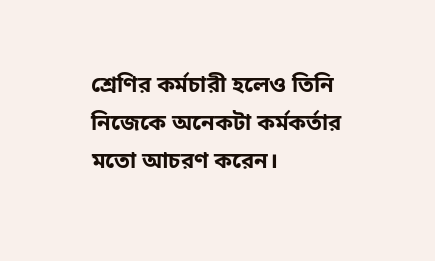শ্রেণির কর্মচারী হলেও তিনি নিজেকে অনেকটা কর্মকর্তার মতো আচরণ করেন।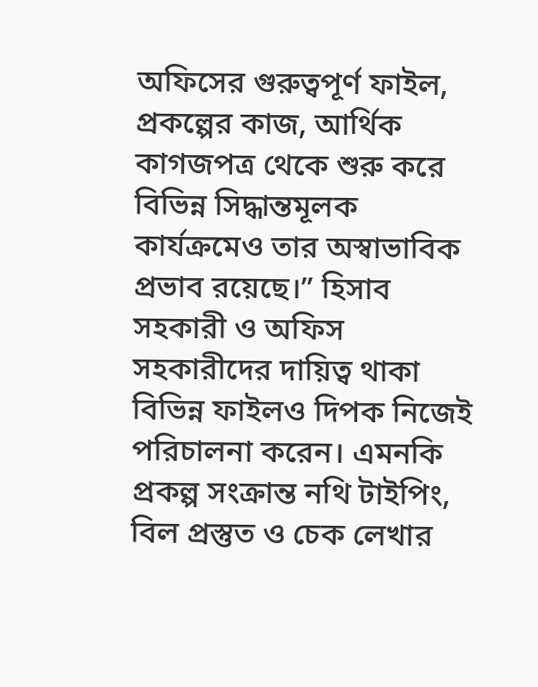অফিসের গুরুত্বপূর্ণ ফাইল, প্রকল্পের কাজ, আর্থিক কাগজপত্র থেকে শুরু করে বিভিন্ন সিদ্ধান্তমূলক কার্যক্রমেও তার অস্বাভাবিক প্রভাব রয়েছে।” হিসাব সহকারী ও অফিস সহকারীদের দায়িত্ব থাকা বিভিন্ন ফাইলও দিপক নিজেই পরিচালনা করেন। এমনকি প্রকল্প সংক্রান্ত নথি টাইপিং, বিল প্রস্তুত ও চেক লেখার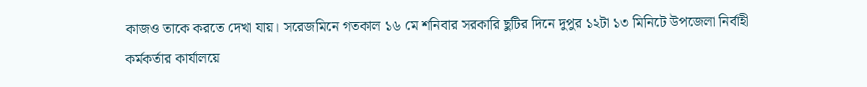কাজও তাকে করতে দেখা যায়। সরেজমিনে গতকাল ১৬ মে শনিবার সরকারি ছুটির দিনে দুপুর ১২টা ১৩ মিনিটে উপজেলা নির্বাহী কর্মকর্তার কার্যালয়ে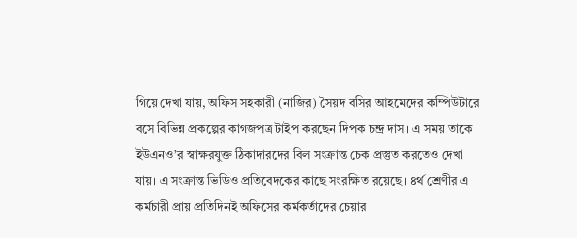গিয়ে দেখা যায়, অফিস সহকারী (নাজির) সৈয়দ বসির আহমেদের কম্পিউটারে বসে বিভিন্ন প্রকল্পের কাগজপত্র টাইপ করছেন দিপক চন্দ্র দাস। এ সময় তাকে ইউএনও’র স্বাক্ষরযুক্ত ঠিকাদারদের বিল সংক্রান্ত চেক প্রস্তুত করতেও দেখা যায়। এ সংক্রান্ত ভিডিও প্রতিবেদকের কাছে সংরক্ষিত রয়েছে। ৪র্থ শ্রেণীর এ কর্মচারী প্রায় প্রতিদিনই অফিসের কর্মকর্তাদের চেয়ার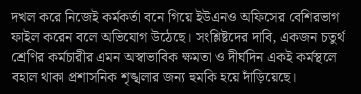দখল করে নিজেই কর্মকর্তা বনে গিয়ে ইউএনও অফিসের বেশিরভাগ ফাইল করেন বলে অভিযোগ উঠেছে। সংশ্লিষ্টদের দাবি, একজন চতুর্থ শ্রেণির কর্মচারীর এমন অস্বাভাবিক ক্ষমতা ও দীর্ঘদিন একই কর্মস্থলে বহাল থাকা প্রশাসনিক শৃঙ্খলার জন্য হুমকি হয়ে দাঁড়িয়েছে।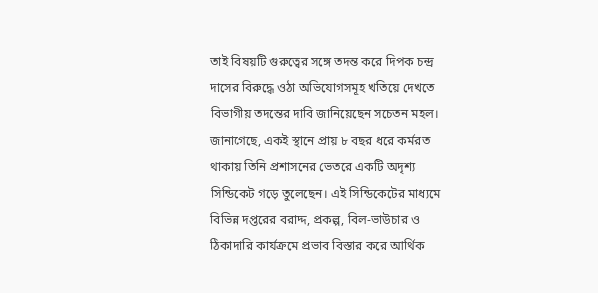তাই বিষয়টি গুরুত্বের সঙ্গে তদন্ত করে দিপক চন্দ্র দাসের বিরুদ্ধে ওঠা অভিযোগসমূহ খতিয়ে দেখতে বিভাগীয় তদন্তের দাবি জানিয়েছেন সচেতন মহল। জানাগেছে, একই স্থানে প্রায় ৮ বছর ধরে কর্মরত থাকায় তিনি প্রশাসনের ভেতরে একটি অদৃশ্য সিন্ডিকেট গড়ে তুলেছেন। এই সিন্ডিকেটের মাধ্যমে বিভিন্ন দপ্তরের বরাদ্দ, প্রকল্প, বিল-ভাউচার ও ঠিকাদারি কার্যক্রমে প্রভাব বিস্তার করে আর্থিক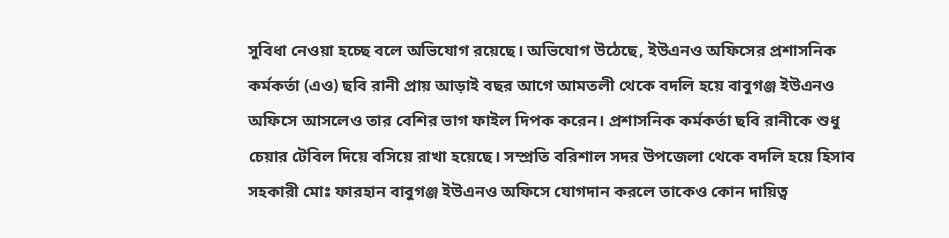সুবিধা নেওয়া হচ্ছে বলে অভিযোগ রয়েছে। অভিযোগ উঠেছে, ইউএনও অফিসের প্রশাসনিক কর্মকর্তা (এও) ছবি রানী প্রায় আড়াই বছর আগে আমতলী থেকে বদলি হয়ে বাবুগঞ্জ ইউএনও অফিসে আসলেও তার বেশির ভাগ ফাইল দিপক করেন। প্রশাসনিক কর্মকর্তা ছবি রানীকে শুধু চেয়ার টেবিল দিয়ে বসিয়ে রাখা হয়েছে। সম্প্রতি বরিশাল সদর উপজেলা থেকে বদলি হয়ে হিসাব সহকারী মোঃ ফারহান বাবুগঞ্জ ইউএনও অফিসে যোগদান করলে তাকেও কোন দায়িত্ব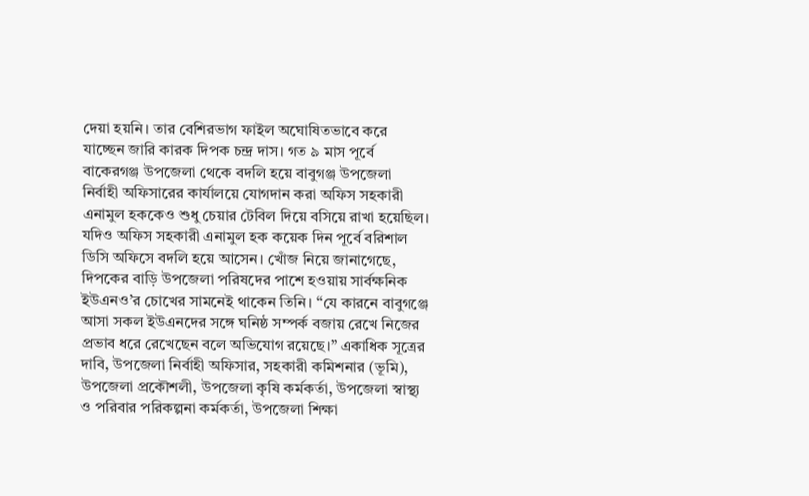দেয়া হয়নি। তার বেশিরভাগ ফাইল অঘোষিতভাবে করে যাচ্ছেন জারি কারক দিপক চন্দ্র দাস। গত ৯ মাস পূর্বে বাকেরগঞ্জ উপজেলা থেকে বদলি হয়ে বাবুগঞ্জ উপজেলা নির্বাহী অফিসারের কার্যালয়ে যোগদান করা অফিস সহকারী এনামুল হককেও শুধু চেয়ার টেবিল দিয়ে বসিয়ে রাখা হয়েছিল। যদিও অফিস সহকারী এনামুল হক কয়েক দিন পূর্বে বরিশাল ডিসি অফিসে বদলি হয়ে আসেন। খোঁজ নিয়ে জানাগেছে, দিপকের বাড়ি উপজেলা পরিষদের পাশে হওয়ায় সার্বক্ষনিক ইউএনও’র চোখের সামনেই থাকেন তিনি। ‘‘যে কারনে বাবুগঞ্জে আসা সকল ইউএনদের সঙ্গে ঘনিষ্ঠ সম্পর্ক বজায় রেখে নিজের প্রভাব ধরে রেখেছেন বলে অভিযোগ রয়েছে।” একাধিক সূত্রের দাবি, উপজেলা নির্বাহী অফিসার, সহকারী কমিশনার (ভূমি), উপজেলা প্রকৌশলী, উপজেলা কৃষি কর্মকর্তা, উপজেলা স্বাস্থ্য ও পরিবার পরিকল্পনা কর্মকর্তা, উপজেলা শিক্ষা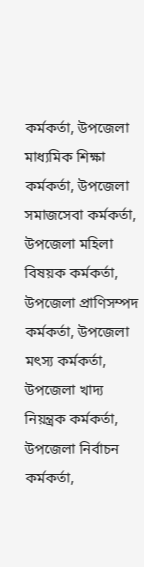কর্মকর্তা, উপজেলা মাধ্যমিক শিক্ষা কর্মকর্তা, উপজেলা সমাজসেবা কর্মকর্তা, উপজেলা মহিলা বিষয়ক কর্মকর্তা, উপজেলা প্রাণিসম্পদ কর্মকর্তা, উপজেলা মৎস্য কর্মকর্তা, উপজেলা খাদ্য নিয়ন্ত্রক কর্মকর্তা, উপজেলা নির্বাচন কর্মকর্তা,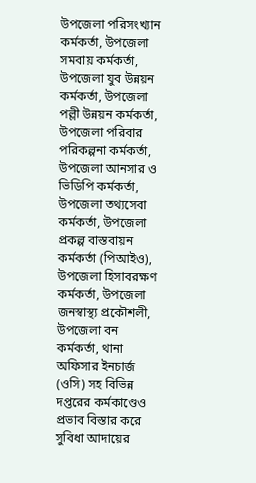উপজেলা পরিসংখ্যান কর্মকর্তা, উপজেলা সমবায় কর্মকর্তা, উপজেলা যুব উন্নয়ন কর্মকর্তা, উপজেলা পল্লী উন্নয়ন কর্মকর্তা, উপজেলা পরিবার পরিকল্পনা কর্মকর্তা, উপজেলা আনসার ও ভিডিপি কর্মকর্তা, উপজেলা তথ্যসেবা কর্মকর্তা, উপজেলা প্রকল্প বাস্তবায়ন কর্মকর্তা (পিআইও), উপজেলা হিসাবরক্ষণ কর্মকর্তা, উপজেলা জনস্বাস্থ্য প্রকৌশলী, উপজেলা বন কর্মকর্তা, থানা অফিসার ইনচার্জ (ওসি) সহ বিভিন্ন দপ্তরের কর্মকাণ্ডেও প্রভাব বিস্তার করে সুবিধা আদায়ের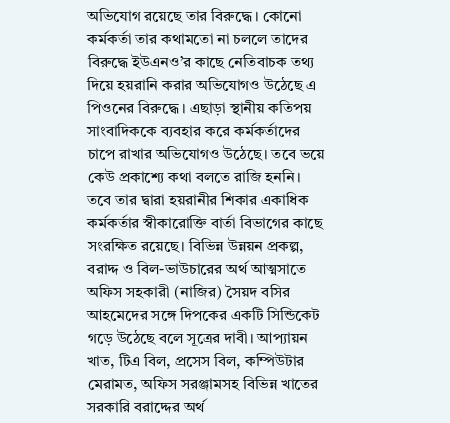অভিযোগ রয়েছে তার বিরুদ্ধে। কোনো কর্মকর্তা তার কথামতো না চললে তাদের বিরুদ্ধে ইউএনও’র কাছে নেতিবাচক তথ্য দিয়ে হয়রানি করার অভিযোগও উঠেছে এ পিওনের বিরুদ্ধে। এছাড়া স্থানীয় কতিপয় সাংবাদিককে ব্যবহার করে কর্মকর্তাদের চাপে রাখার অভিযোগও উঠেছে। তবে ভয়ে কেউ প্রকাশ্যে কথা বলতে রাজি হননি। তবে তার দ্বারা হয়রানীর শিকার একাধিক কর্মকর্তার স্বীকারোক্তি বার্তা বিভাগের কাছে সংরক্ষিত রয়েছে। বিভিন্ন উন্নয়ন প্রকল্প, বরাদ্দ ও বিল-ভাউচারের অর্থ আত্মসাতে অফিস সহকারী (নাজির) সৈয়দ বসির আহমেদের সঙ্গে দিপকের একটি সিন্ডিকেট গড়ে উঠেছে বলে সূত্রের দাবী। আপ্যায়ন খাত, টিএ বিল, প্রসেস বিল, কম্পিউটার মেরামত, অফিস সরঞ্জামসহ বিভিন্ন খাতের সরকারি বরাদ্দের অর্থ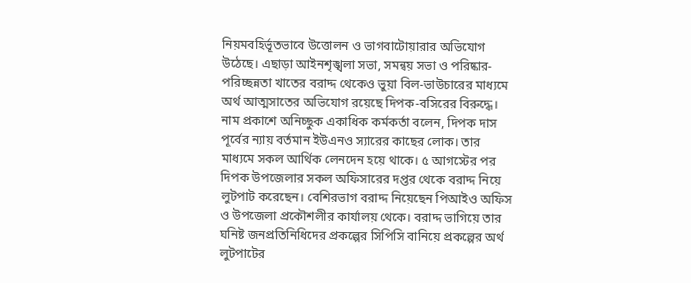নিয়মবহির্ভূতভাবে উত্তোলন ও ভাগবাটোয়ারার অভিযোগ উঠেছে। এছাড়া আইনশৃঙ্খলা সভা, সমন্বয় সভা ও পরিষ্কার-পরিচ্ছন্নতা খাতের বরাদ্দ থেকেও ভুয়া বিল-ভাউচারের মাধ্যমে অর্থ আত্মসাতের অভিযোগ রয়েছে দিপক-বসিরের বিরুদ্ধে। নাম প্রকাশে অনিচ্ছুক একাধিক কর্মকর্তা বলেন, দিপক দাস পূর্বের ন্যায় বর্তমান ইউএনও স্যারের কাছের লোক। তার মাধ্যমে সকল আর্থিক লেনদেন হয়ে থাকে। ৫ আগস্টের পর দিপক উপজেলার সকল অফিসারের দপ্তর থেকে বরাদ্দ নিয়ে লুটপাট করেছেন। বেশিরভাগ বরাদ্দ নিয়েছেন পিআইও অফিস ও উপজেলা প্রকৌশলীর কার্যালয় থেকে। বরাদ্দ ভাগিয়ে তার ঘনিষ্ট জনপ্রতিনিধিদের প্রকল্পের সিপিসি বানিয়ে প্রকল্পের অর্থ লুটপাটের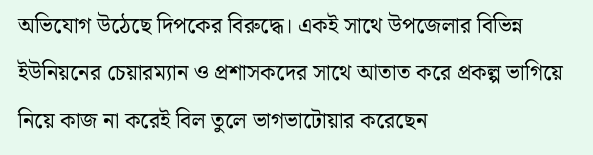অভিযোগ উঠেছে দিপকের বিরুদ্ধে। একই সাথে উপজেলার বিভিন্ন ইউনিয়নের চেয়ারম্যান ও প্রশাসকদের সাথে আতাত করে প্রকল্প ভাগিয়ে নিয়ে কাজ না করেই বিল তুলে ভাগভাটোয়ার করেছেন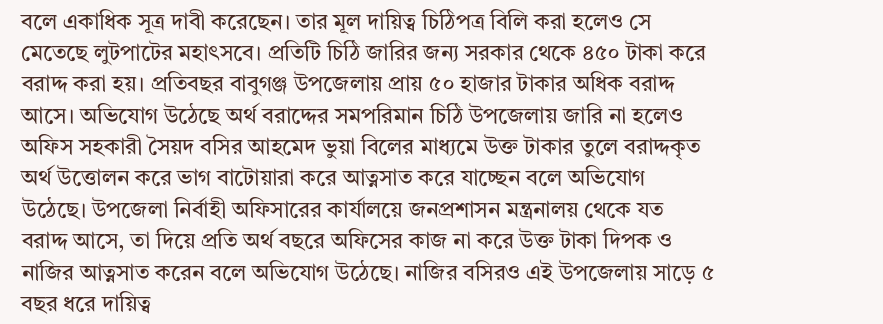বলে একাধিক সূত্র দাবী করেছেন। তার মূল দায়িত্ব চিঠিপত্র বিলি করা হলেও সে মেতেছে লুটপাটের মহাৎসবে। প্রতিটি চিঠি জারির জন্য সরকার থেকে ৪৫০ টাকা করে বরাদ্দ করা হয়। প্রতিবছর বাবুগঞ্জ উপজেলায় প্রায় ৫০ হাজার টাকার অধিক বরাদ্দ আসে। অভিযোগ উঠেছে অর্থ বরাদ্দের সমপরিমান চিঠি উপজেলায় জারি না হলেও অফিস সহকারী সৈয়দ বসির আহমেদ ভুয়া বিলের মাধ্যমে উক্ত টাকার তুলে বরাদ্দকৃত অর্থ উত্তোলন করে ভাগ বাটোয়ারা করে আত্নসাত করে যাচ্ছেন বলে অভিযোগ উঠেছে। উপজেলা নির্বাহী অফিসারের কার্যালয়ে জনপ্রশাসন মন্ত্রনালয় থেকে যত বরাদ্দ আসে, তা দিয়ে প্রতি অর্থ বছরে অফিসের কাজ না করে উক্ত টাকা দিপক ও নাজির আত্নসাত করেন বলে অভিযোগ উঠেছে। নাজির বসিরও এই উপজেলায় সাড়ে ৫ বছর ধরে দায়িত্ব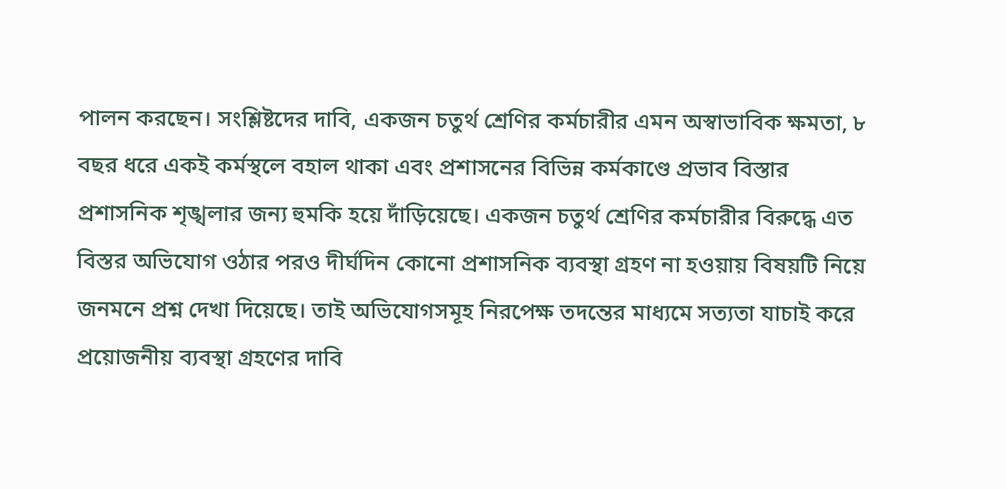পালন করছেন। সংশ্লিষ্টদের দাবি, একজন চতুর্থ শ্রেণির কর্মচারীর এমন অস্বাভাবিক ক্ষমতা, ৮ বছর ধরে একই কর্মস্থলে বহাল থাকা এবং প্রশাসনের বিভিন্ন কর্মকাণ্ডে প্রভাব বিস্তার প্রশাসনিক শৃঙ্খলার জন্য হুমকি হয়ে দাঁড়িয়েছে। একজন চতুর্থ শ্রেণির কর্মচারীর বিরুদ্ধে এত বিস্তর অভিযোগ ওঠার পরও দীর্ঘদিন কোনো প্রশাসনিক ব্যবস্থা গ্রহণ না হওয়ায় বিষয়টি নিয়ে জনমনে প্রশ্ন দেখা দিয়েছে। তাই অভিযোগসমূহ নিরপেক্ষ তদন্তের মাধ্যমে সত্যতা যাচাই করে প্রয়োজনীয় ব্যবস্থা গ্রহণের দাবি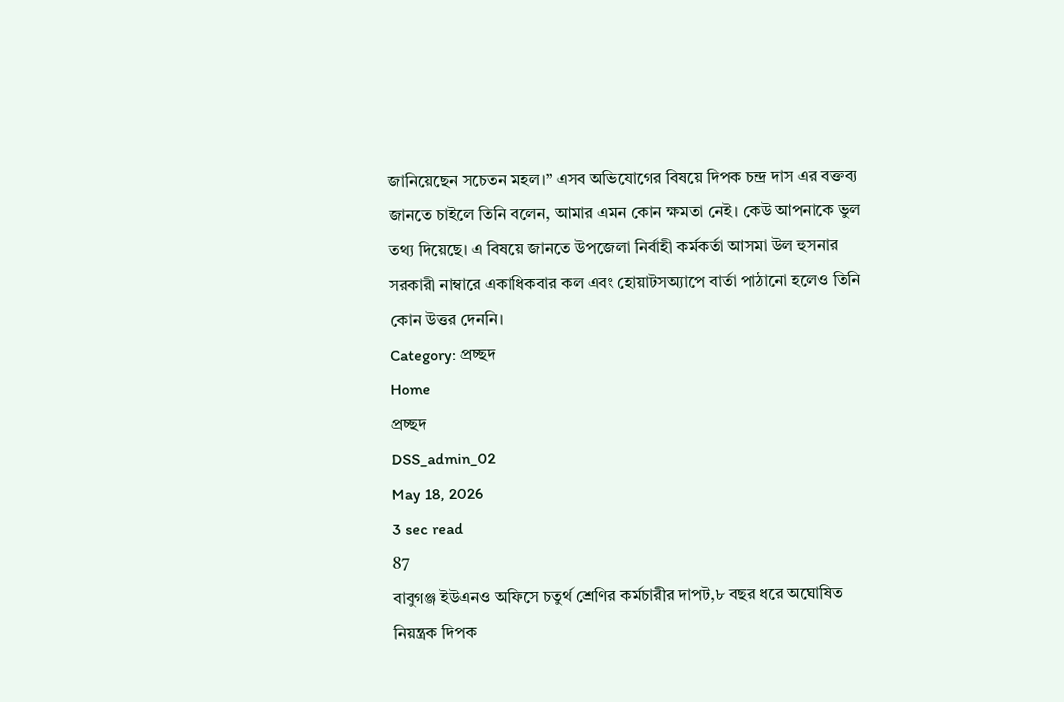জানিয়েছেন সচেতন মহল।” এসব অভিযোগের বিষয়ে দিপক চন্দ্র দাস এর বক্তব্য জানতে চাইলে তিনি বলেন, আমার এমন কোন ক্ষমতা নেই। কেউ আপনাকে ভুল তথ্য দিয়েছে। এ বিষয়ে জানতে উপজেলা নির্বাহী কর্মকর্তা আসমা উল হুসনার সরকারী নাম্বারে একাধিকবার কল এবং হোয়াটসঅ্যাপে বার্তা পাঠানো হলেও তিনি কোন উত্তর দেননি।
Category: প্রচ্ছদ
Home
প্রচ্ছদ
DSS_admin_02
May 18, 2026
3 sec read
87
বাবুগঞ্জ ইউএনও অফিসে চতুর্থ শ্রেণির কর্মচারীর দাপট,৮ বছর ধরে অঘোষিত নিয়ন্ত্রক দিপক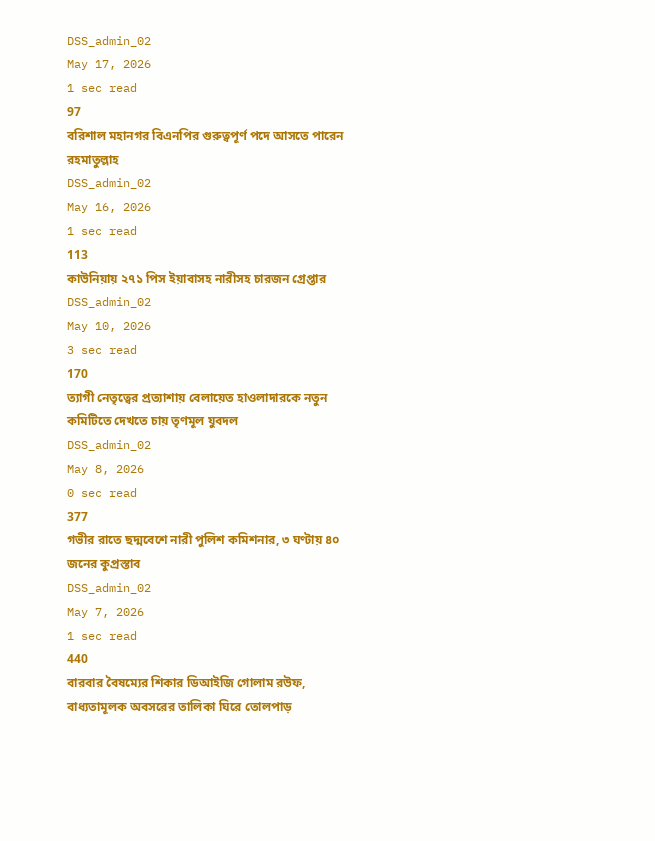DSS_admin_02
May 17, 2026
1 sec read
97
বরিশাল মহানগর বিএনপির গুরুত্বপূর্ণ পদে আসতে পারেন রহমাতুল্লাহ
DSS_admin_02
May 16, 2026
1 sec read
113
কাউনিয়ায় ২৭১ পিস ইয়াবাসহ নারীসহ চারজন গ্রেপ্তার
DSS_admin_02
May 10, 2026
3 sec read
170
ত্যাগী নেতৃত্বের প্রত্যাশায় বেলায়েত হাওলাদারকে নতুন কমিটিতে দেখতে চায় তৃণমূল যুবদল
DSS_admin_02
May 8, 2026
0 sec read
377
গভীর রাতে ছদ্মবেশে নারী পুলিশ কমিশনার, ৩ ঘণ্টায় ৪০ জনের কুপ্রস্তাব
DSS_admin_02
May 7, 2026
1 sec read
440
বারবার বৈষম্যের শিকার ডিআইজি গোলাম রউফ, বাধ্যতামূলক অবসরের তালিকা ঘিরে তোলপাড়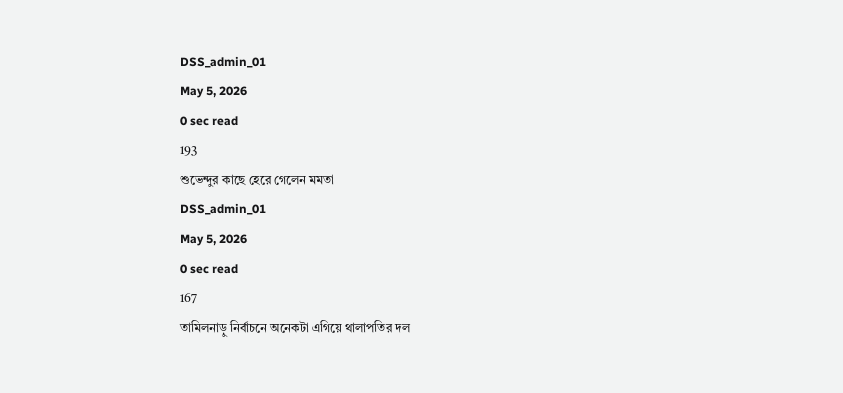DSS_admin_01
May 5, 2026
0 sec read
193
শুভেন্দুর কাছে হেরে গেলেন মমতা
DSS_admin_01
May 5, 2026
0 sec read
167
তামিলনাড়ু নির্বাচনে অনেকটা এগিয়ে থালাপতির দল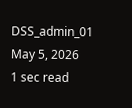DSS_admin_01
May 5, 2026
1 sec read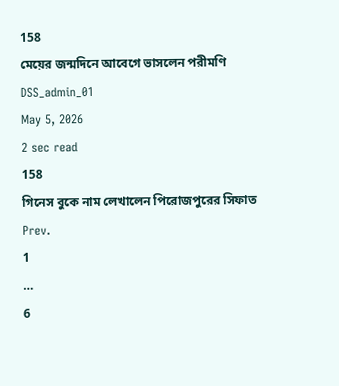158
মেয়ের জন্মদিনে আবেগে ভাসলেন পরীমণি
DSS_admin_01
May 5, 2026
2 sec read
158
গিনেস বুকে নাম লেখালেন পিরোজপুরের সিফাত
Prev.
1
…
6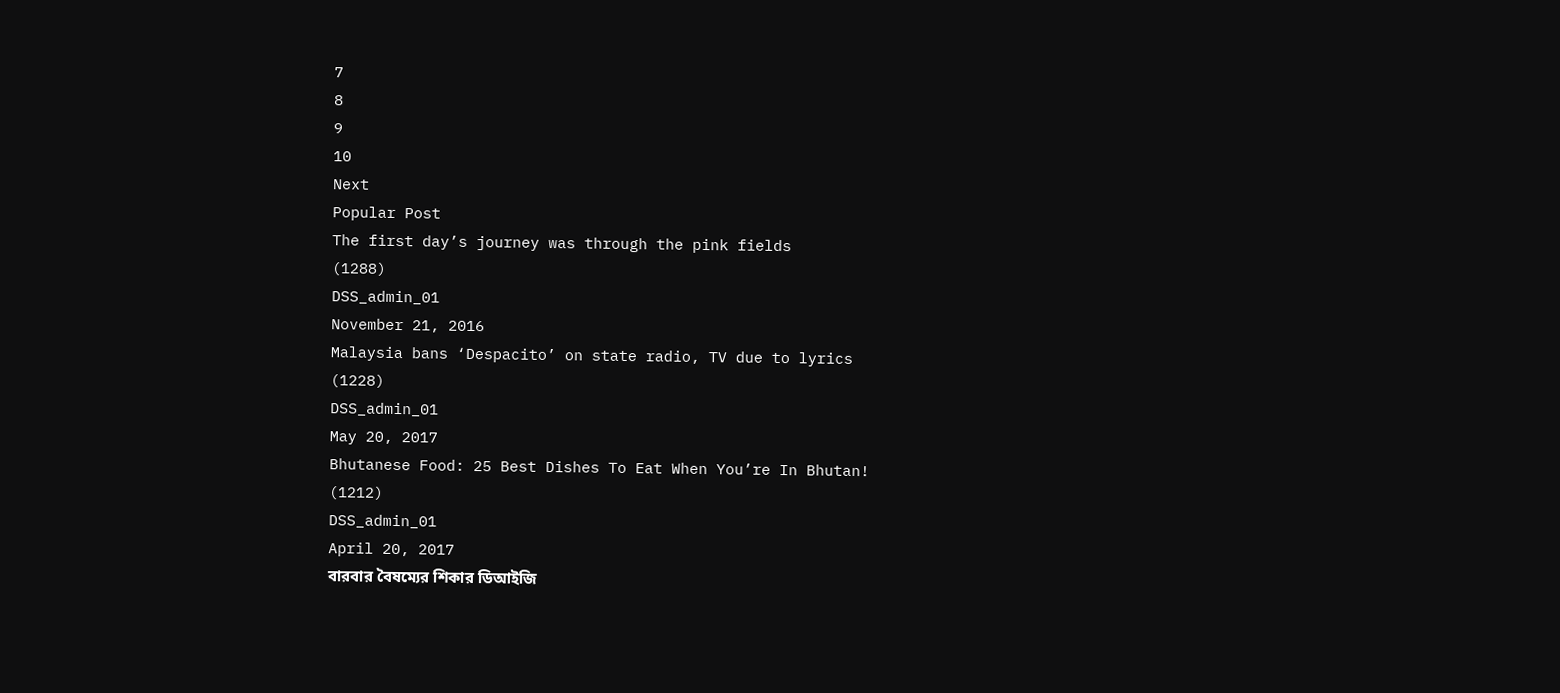7
8
9
10
Next
Popular Post
The first day’s journey was through the pink fields
(1288)
DSS_admin_01
November 21, 2016
Malaysia bans ‘Despacito’ on state radio, TV due to lyrics
(1228)
DSS_admin_01
May 20, 2017
Bhutanese Food: 25 Best Dishes To Eat When You’re In Bhutan!
(1212)
DSS_admin_01
April 20, 2017
বারবার বৈষম্যের শিকার ডিআইজি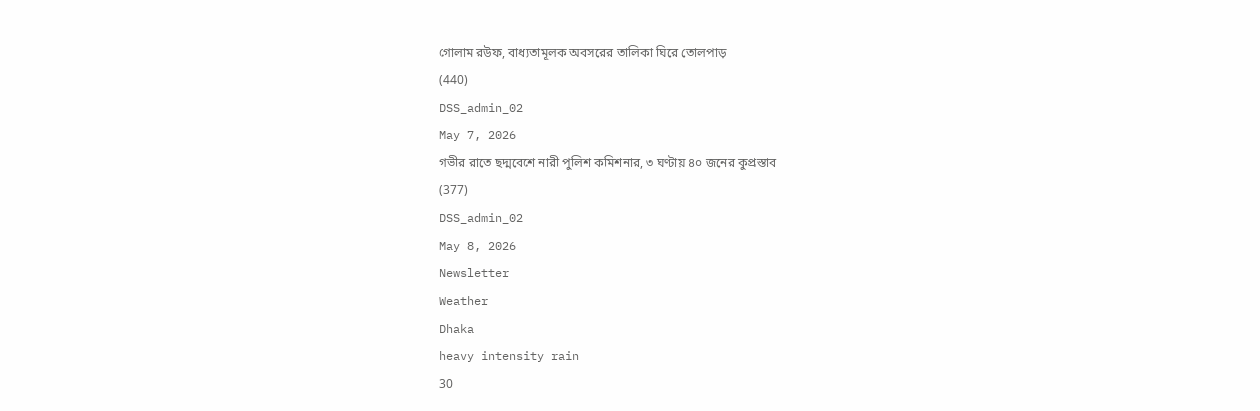গোলাম রউফ, বাধ্যতামূলক অবসরের তালিকা ঘিরে তোলপাড়
(440)
DSS_admin_02
May 7, 2026
গভীর রাতে ছদ্মবেশে নারী পুলিশ কমিশনার, ৩ ঘণ্টায় ৪০ জনের কুপ্রস্তাব
(377)
DSS_admin_02
May 8, 2026
Newsletter
Weather
Dhaka
heavy intensity rain
30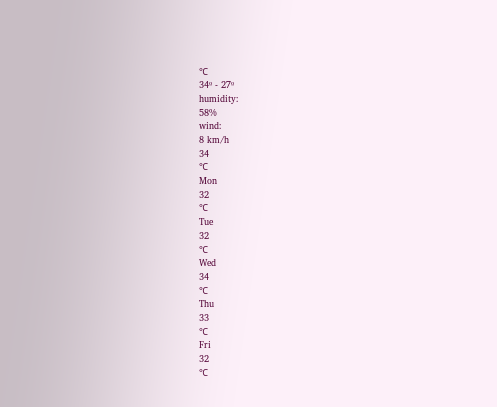℃
34º - 27º
humidity:
58%
wind:
8 km/h
34
℃
Mon
32
℃
Tue
32
℃
Wed
34
℃
Thu
33
℃
Fri
32
℃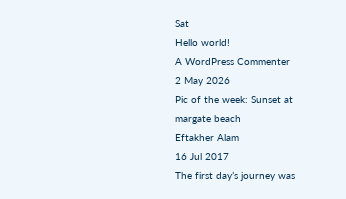Sat
Hello world!
A WordPress Commenter
2 May 2026
Pic of the week: Sunset at margate beach
Eftakher Alam
16 Jul 2017
The first day’s journey was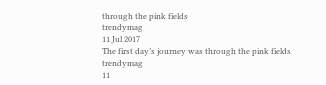through the pink fields
trendymag
11 Jul 2017
The first day’s journey was through the pink fields
trendymag
11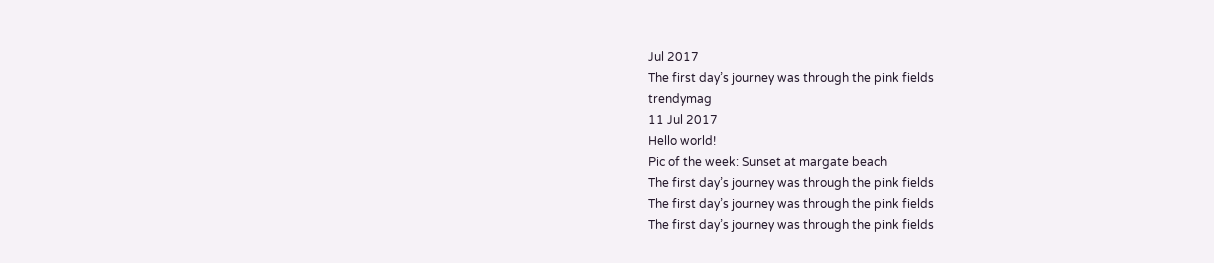Jul 2017
The first day’s journey was through the pink fields
trendymag
11 Jul 2017
Hello world!
Pic of the week: Sunset at margate beach
The first day’s journey was through the pink fields
The first day’s journey was through the pink fields
The first day’s journey was through the pink fields